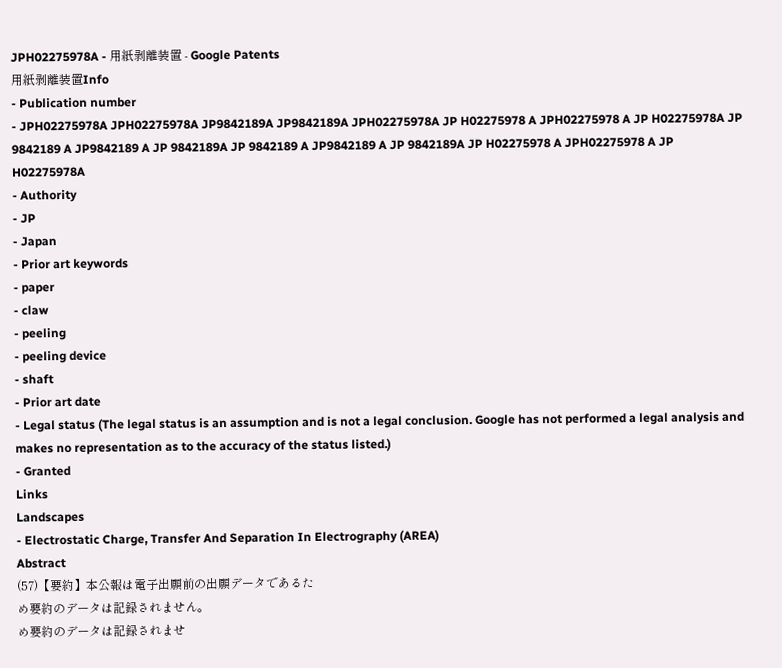JPH02275978A - 用紙剥離装置 - Google Patents
用紙剥離装置Info
- Publication number
- JPH02275978A JPH02275978A JP9842189A JP9842189A JPH02275978A JP H02275978 A JPH02275978 A JP H02275978A JP 9842189 A JP9842189 A JP 9842189A JP 9842189 A JP9842189 A JP 9842189A JP H02275978 A JPH02275978 A JP H02275978A
- Authority
- JP
- Japan
- Prior art keywords
- paper
- claw
- peeling
- peeling device
- shaft
- Prior art date
- Legal status (The legal status is an assumption and is not a legal conclusion. Google has not performed a legal analysis and makes no representation as to the accuracy of the status listed.)
- Granted
Links
Landscapes
- Electrostatic Charge, Transfer And Separation In Electrography (AREA)
Abstract
(57)【要約】本公報は電子出願前の出願データであるた
め要約のデータは記録されません。
め要約のデータは記録されませ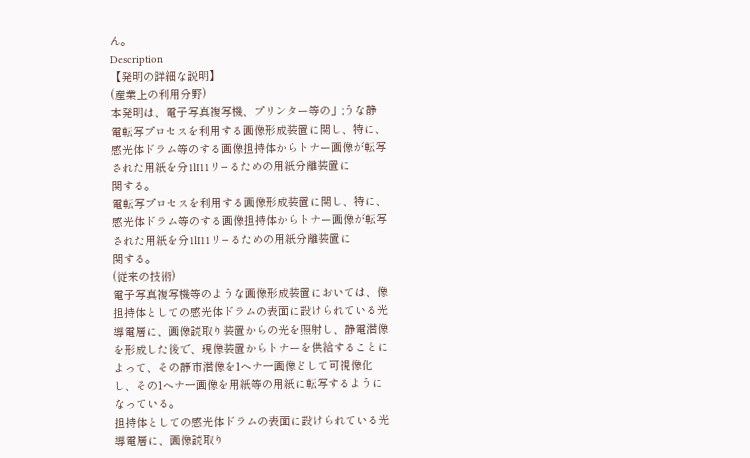ん。
Description
【発明の詳細な説明】
(産業上の利用分野)
本発明は、電子写真複写機、プリンター等の」;うな静
電転写プロセスを利用する画像形成装置に関し、特に、
感光体ドラム等のする画像担持体からトナー画像が転写
された用紙を分1lI11リ−るための用紙分離装置に
関する。
電転写プロセスを利用する画像形成装置に関し、特に、
感光体ドラム等のする画像担持体からトナー画像が転写
された用紙を分1lI11リ−るための用紙分離装置に
関する。
(従来の技術)
電子写真複写機等のような画像形成装置においては、像
担持体としての感光体ドラムの表面に設けられている光
導電層に、画像読取り装置からの光を照射し、静電潜像
を形成した後で、現像装置からトナーを供給することに
よって、その静゛市潜像を1ヘナ一画像どして可視像化
し、その1ヘナ一画像を用紙等の用紙に転写するように
なっている。
担持体としての感光体ドラムの表面に設けられている光
導電層に、画像読取り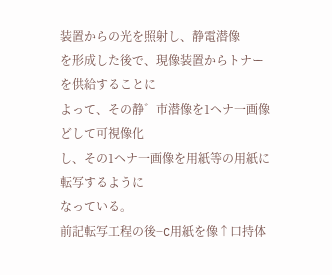装置からの光を照射し、静電潜像
を形成した後で、現像装置からトナーを供給することに
よって、その静゛市潜像を1ヘナ一画像どして可視像化
し、その1ヘナ一画像を用紙等の用紙に転写するように
なっている。
前記転写工程の後−C用紙を像↑口持体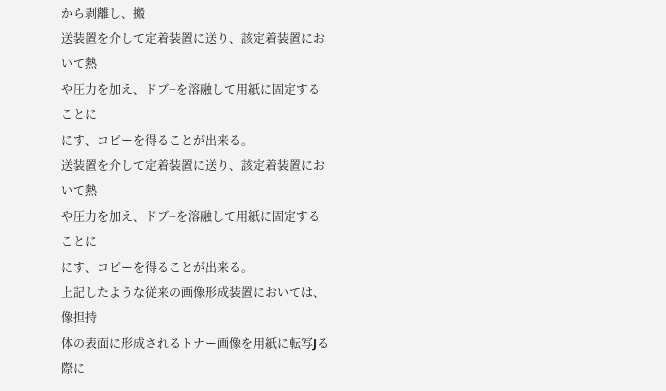から剥離し、搬
送装置を介して定着装置に送り、該定着装置において熱
や圧力を加え、ドブ−を溶融して用紙に固定することに
にす、コピーを得ることが出来る。
送装置を介して定着装置に送り、該定着装置において熱
や圧力を加え、ドブ−を溶融して用紙に固定することに
にす、コピーを得ることが出来る。
上記したような従来の画像形成装置においては、像担持
体の表面に形成されるトナー画像を用紙に転写Jる際に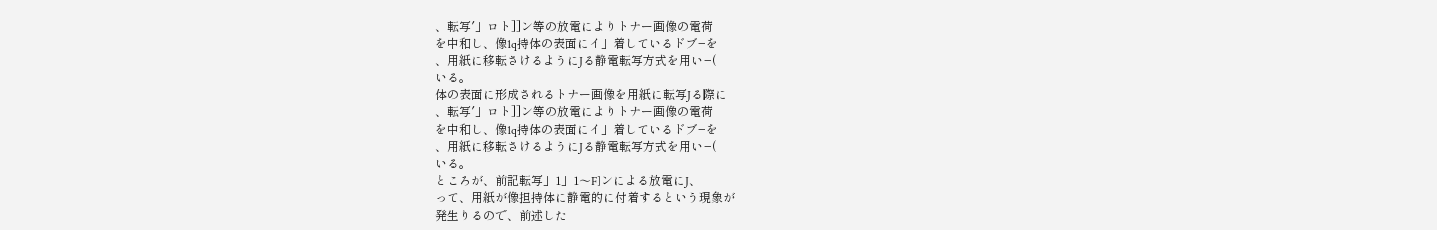、転写′」ロト]]ン等の放電によりトナー画像の電荷
を中和し、像1q持体の表面にイ」着しているドブ−を
、用紙に移転さけるようにJる静電転写方式を用い−(
いる。
体の表面に形成されるトナー画像を用紙に転写Jる際に
、転写′」ロト]]ン等の放電によりトナー画像の電荷
を中和し、像1q持体の表面にイ」着しているドブ−を
、用紙に移転さけるようにJる静電転写方式を用い−(
いる。
ところが、前記転写」1」1〜F]ンによる放電にJ、
って、用紙が像担持体に静電的に付着するという現象が
発生りるので、前述した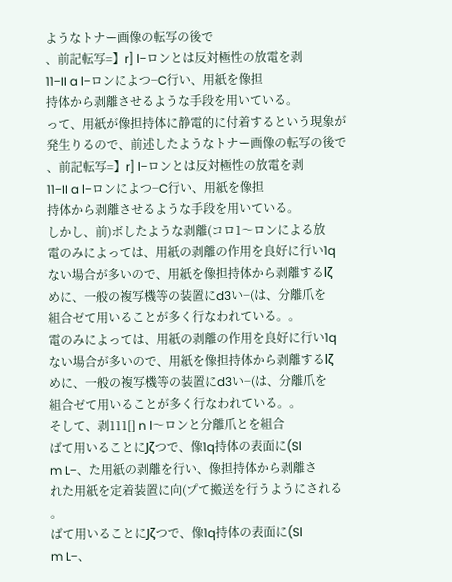ようなトナー画像の転写の後で
、前記転写=】r] l−ロンとは反対極性の放電を剥
11−II a l−ロンによつ−C行い、用紙を像担
持体から剥離させるような手段を用いている。
って、用紙が像担持体に静電的に付着するという現象が
発生りるので、前述したようなトナー画像の転写の後で
、前記転写=】r] l−ロンとは反対極性の放電を剥
11−II a l−ロンによつ−C行い、用紙を像担
持体から剥離させるような手段を用いている。
しかし、前)ボしたような剥離(コロ1〜ロンによる放
電のみによっては、用紙の剥離の作用を良好に行い1q
ない場合が多いので、用紙を像担持体から剥離するlζ
めに、一般の複写機等の装置にd3い−(は、分離爪を
組合ゼて用いることが多く行なわれている。。
電のみによっては、用紙の剥離の作用を良好に行い1q
ない場合が多いので、用紙を像担持体から剥離するlζ
めに、一般の複写機等の装置にd3い−(は、分離爪を
組合ゼて用いることが多く行なわれている。。
そして、剥111[] n l〜ロンと分離爪とを組合
ばて用いることにJζつで、像1q持体の表面に(Sl
m L−、た用紙の剥離を行い、像担持体から剥離さ
れた用紙を定着装置に向(プて搬送を行うようにされる
。
ばて用いることにJζつで、像1q持体の表面に(Sl
m L−、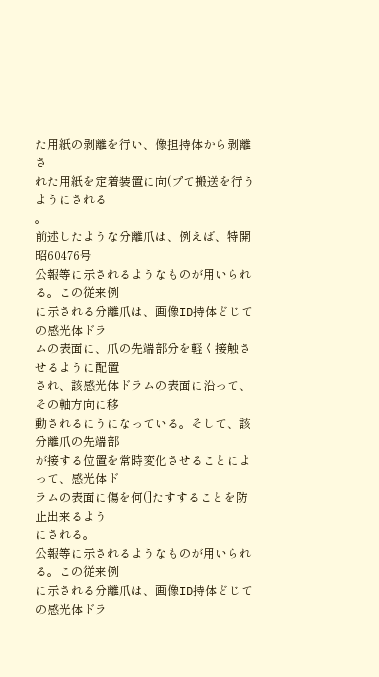た用紙の剥離を行い、像担持体から剥離さ
れた用紙を定着装置に向(プて搬送を行うようにされる
。
前述したような分離爪は、例えば、特開昭60476号
公報等に示されるようなものが用いられる。この従来例
に示される分離爪は、画像ID持体どじての感光体ドラ
ムの表面に、爪の先端部分を軽く接触させるように配置
され、該感光体ドラムの表面に沿って、その軸方向に移
動されるにうになっている。そして、該分離爪の先端部
が接する位置を常時変化させることによって、感光体ド
ラムの表面に傷を何(]たすすることを防止出来るよう
にされる。
公報等に示されるようなものが用いられる。この従来例
に示される分離爪は、画像ID持体どじての感光体ドラ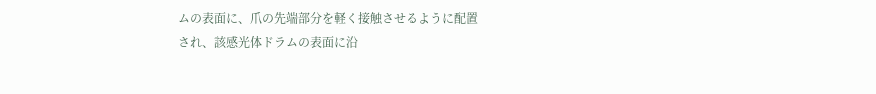ムの表面に、爪の先端部分を軽く接触させるように配置
され、該感光体ドラムの表面に沿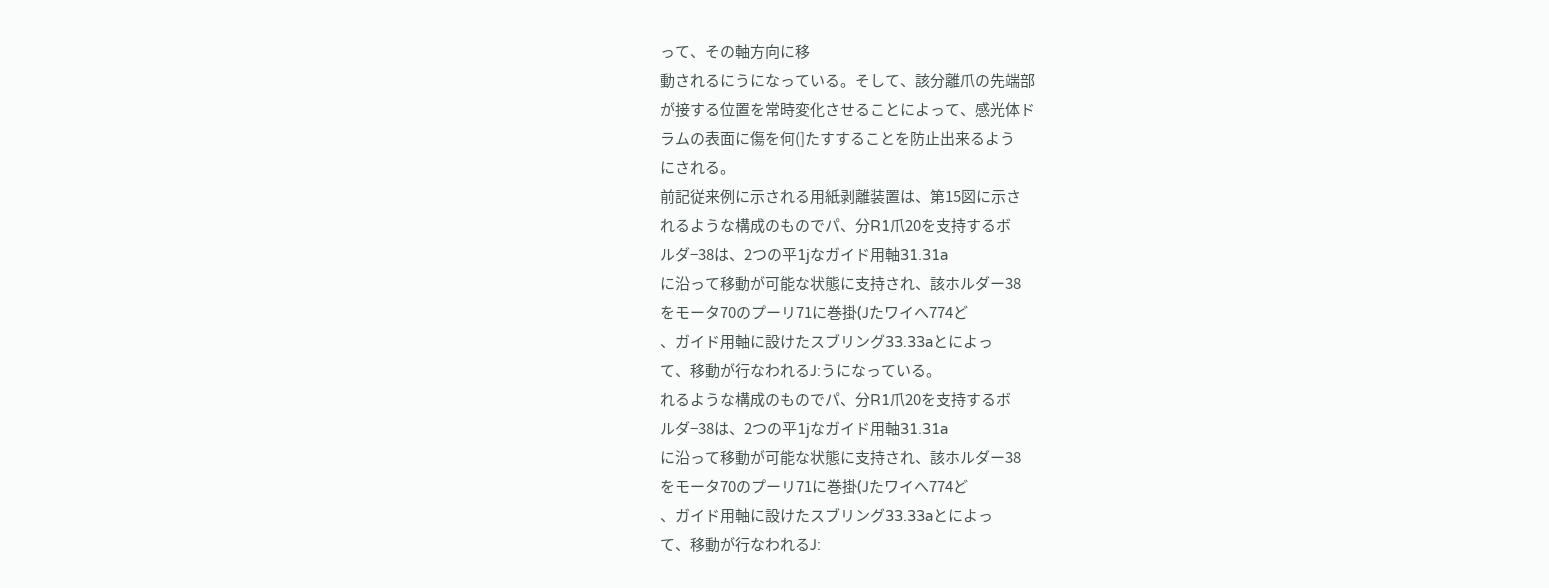って、その軸方向に移
動されるにうになっている。そして、該分離爪の先端部
が接する位置を常時変化させることによって、感光体ド
ラムの表面に傷を何(]たすすることを防止出来るよう
にされる。
前記従来例に示される用紙剥離装置は、第15図に示さ
れるような構成のものでパ、分R1爪20を支持するボ
ルダ−38は、2つの平1jなガイド用軸31.31a
に沿って移動が可能な状態に支持され、該ホルダー38
をモータ70のプーリ71に巻掛(Jたワイへ774ど
、ガイド用軸に設けたスブリング33.33aとによっ
て、移動が行なわれるJ:うになっている。
れるような構成のものでパ、分R1爪20を支持するボ
ルダ−38は、2つの平1jなガイド用軸31.31a
に沿って移動が可能な状態に支持され、該ホルダー38
をモータ70のプーリ71に巻掛(Jたワイへ774ど
、ガイド用軸に設けたスブリング33.33aとによっ
て、移動が行なわれるJ: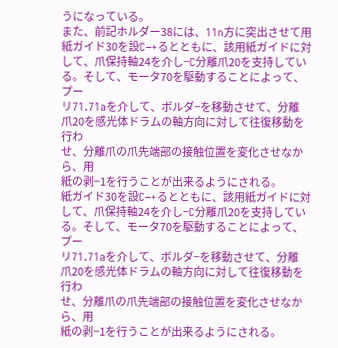うになっている。
また、前記ホルダー38には、11n方に突出させて用
紙ガイド30を設C−+るとともに、該用紙ガイドに対
して、爪保持軸24を介し−C分離爪20を支持してい
る。そして、モータ70を駆動することによって、プー
リ71.71aを介して、ボルダ−を移動させて、分離
爪20を感光体ドラムの軸方向に対して往復移動を行わ
せ、分離爪の爪先端部の接触位置を変化させなから、用
紙の剥−1を行うことが出来るようにされる。
紙ガイド30を設C−+るとともに、該用紙ガイドに対
して、爪保持軸24を介し−C分離爪20を支持してい
る。そして、モータ70を駆動することによって、プー
リ71.71aを介して、ボルダ−を移動させて、分離
爪20を感光体ドラムの軸方向に対して往復移動を行わ
せ、分離爪の爪先端部の接触位置を変化させなから、用
紙の剥−1を行うことが出来るようにされる。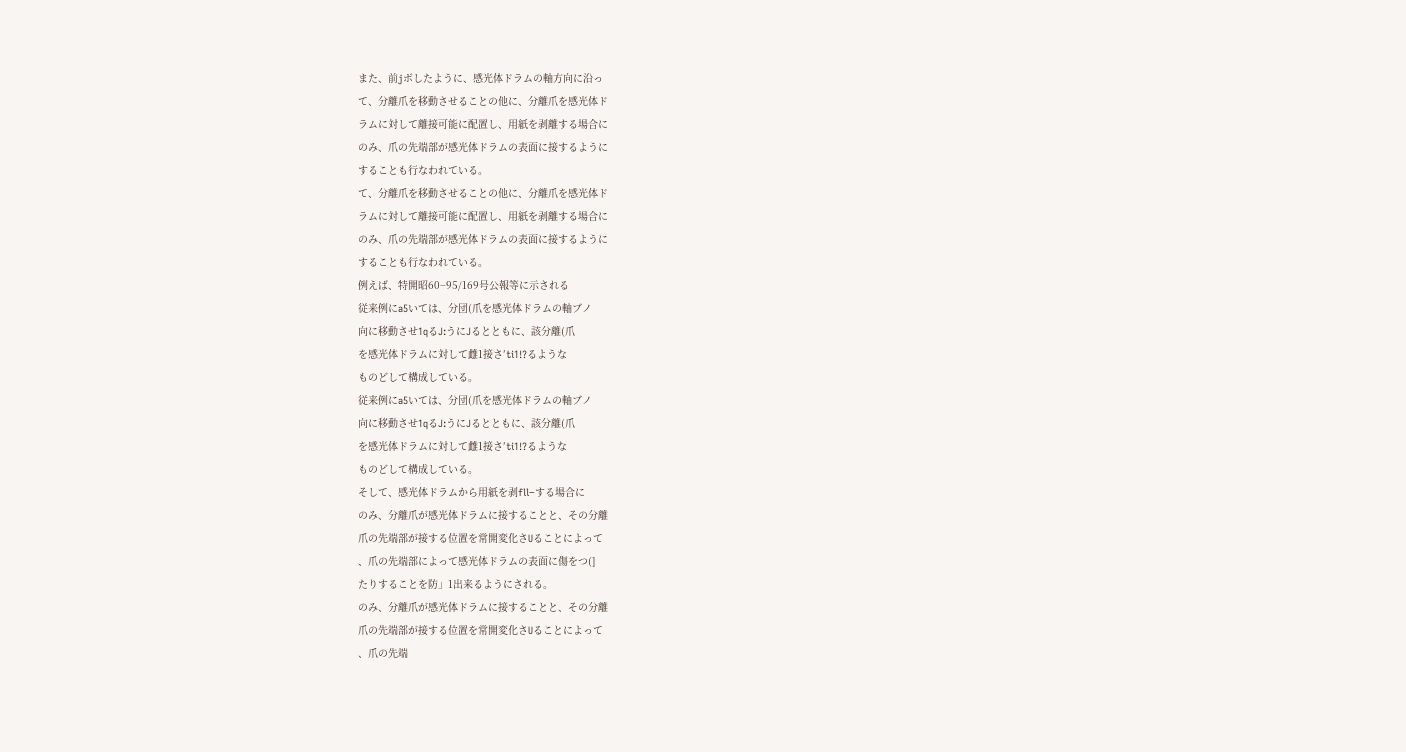また、前jボしたように、感光体ドラムの軸方向に沿っ
て、分離爪を移動させることの他に、分離爪を感光体ド
ラムに対して離接可能に配置し、用紙を剥離する場合に
のみ、爪の先端部が感光体ドラムの表面に接するように
することも行なわれている。
て、分離爪を移動させることの他に、分離爪を感光体ド
ラムに対して離接可能に配置し、用紙を剥離する場合に
のみ、爪の先端部が感光体ドラムの表面に接するように
することも行なわれている。
例えば、特開昭60−95/169号公報等に示される
従来例にa5いては、分団(爪を感光体ドラムの軸ブノ
向に移動させ1qるJ:うにJるとともに、該分離(爪
を感光体ドラムに対して雌1接さ′ti1!?るような
ものどして構成している。
従来例にa5いては、分団(爪を感光体ドラムの軸ブノ
向に移動させ1qるJ:うにJるとともに、該分離(爪
を感光体ドラムに対して雌1接さ′ti1!?るような
ものどして構成している。
そして、感光体ドラムから用紙を剥fll−する場合に
のみ、分離爪が感光体ドラムに接することと、その分離
爪の先端部が接する位置を常開変化さUることによって
、爪の先端部によって感光体ドラムの表面に傷をつ(]
たりすることを防」1出来るようにされる。
のみ、分離爪が感光体ドラムに接することと、その分離
爪の先端部が接する位置を常開変化さUることによって
、爪の先端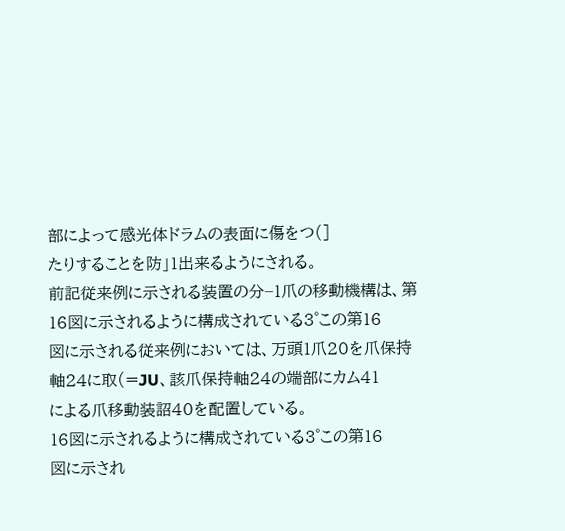部によって感光体ドラムの表面に傷をつ(]
たりすることを防」1出来るようにされる。
前記従来例に示される装置の分−1爪の移動機構は、第
16図に示されるように構成されている3゜この第16
図に示される従来例においては、万頭1爪20を爪保持
軸24に取(=JU、該爪保持軸24の端部にカム41
による爪移動装詔40を配置している。
16図に示されるように構成されている3゜この第16
図に示され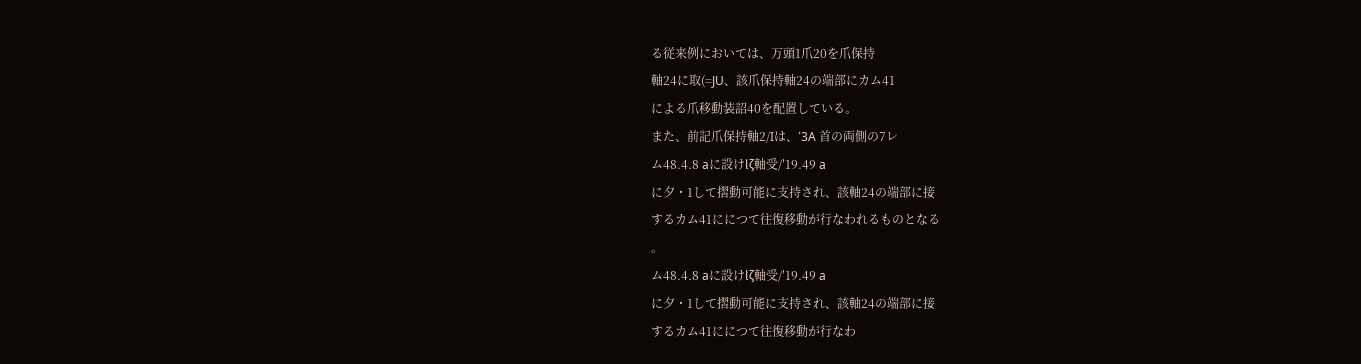る従来例においては、万頭1爪20を爪保持
軸24に取(=JU、該爪保持軸24の端部にカム41
による爪移動装詔40を配置している。
また、前記爪保持軸2/Iは、’3A 首の両側の7レ
ム48.4.8 aに設けlζ軸受/′19.49 a
に夕・1して摺動可能に支持され、該軸24の端部に接
するカム41ににつて往復移動が行なわれるものとなる
。
ム48.4.8 aに設けlζ軸受/′19.49 a
に夕・1して摺動可能に支持され、該軸24の端部に接
するカム41ににつて往復移動が行なわ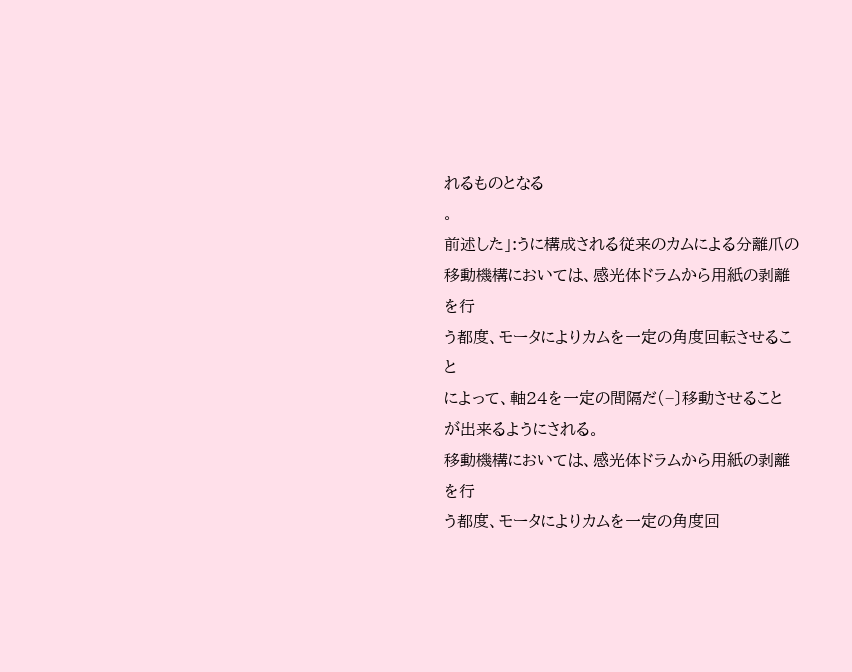れるものとなる
。
前述した」:うに構成される従来のカムによる分離爪の
移動機構においては、感光体ドラムから用紙の剥離を行
う都度、モータによりカムを一定の角度回転させること
によって、軸24を一定の間隔だ(−〕移動させること
が出来るようにされる。
移動機構においては、感光体ドラムから用紙の剥離を行
う都度、モータによりカムを一定の角度回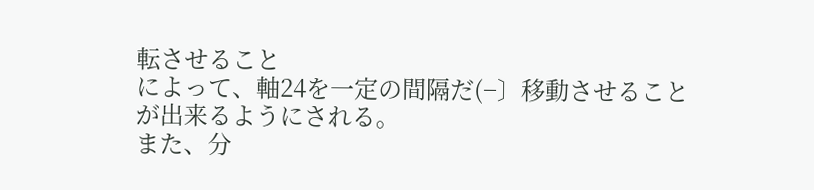転させること
によって、軸24を一定の間隔だ(−〕移動させること
が出来るようにされる。
また、分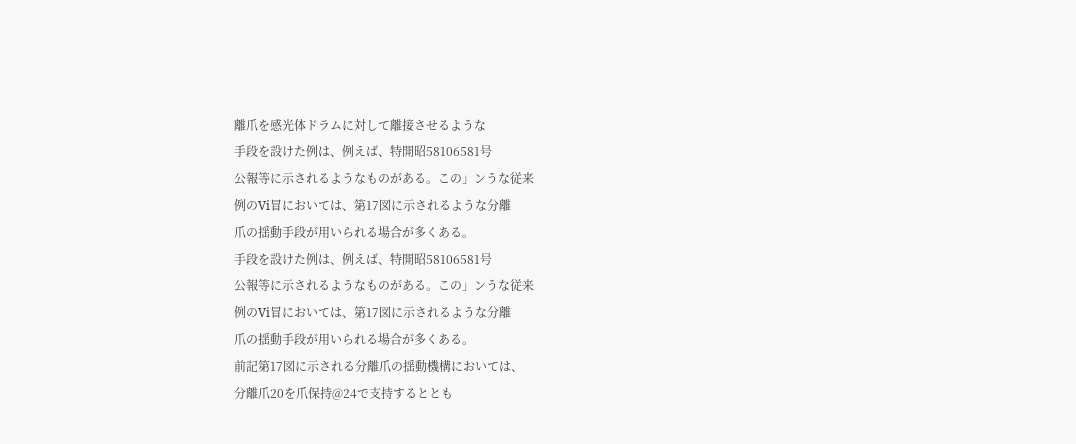離爪を感光体ドラムに対して離接させるような
手段を設けた例は、例えば、特開昭58106581号
公報等に示されるようなものがある。この」ンうな従来
例のVi冒においては、第17図に示されるような分離
爪の揺動手段が用いられる場合が多くある。
手段を設けた例は、例えば、特開昭58106581号
公報等に示されるようなものがある。この」ンうな従来
例のVi冒においては、第17図に示されるような分離
爪の揺動手段が用いられる場合が多くある。
前記第17図に示される分離爪の揺動機構においては、
分離爪20を爪保持@24で支持するととも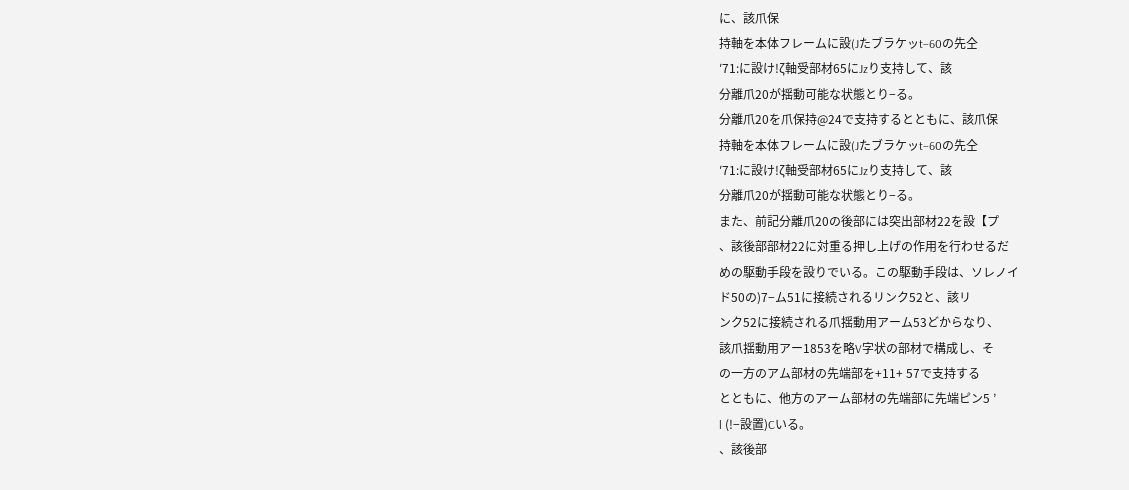に、該爪保
持軸を本体フレームに設(Jたブラケッt−60の先仝
′71:に設け!ζ軸受部材65にJzり支持して、該
分離爪20が揺動可能な状態とり−る。
分離爪20を爪保持@24で支持するとともに、該爪保
持軸を本体フレームに設(Jたブラケッt−60の先仝
′71:に設け!ζ軸受部材65にJzり支持して、該
分離爪20が揺動可能な状態とり−る。
また、前記分離爪20の後部には突出部材22を設【プ
、該後部部材22に対重る押し上げの作用を行わせるだ
めの駆動手段を設りでいる。この駆動手段は、ソレノイ
ド50の)7−ム51に接続されるリンク52と、該リ
ンク52に接続される爪揺動用アーム53どからなり、
該爪揺動用アー1853を略V字状の部材で構成し、そ
の一方のアム部材の先端部を+11+ 57で支持する
とともに、他方のアーム部材の先端部に先端ピン5 ’
l (!−設置)Cいる。
、該後部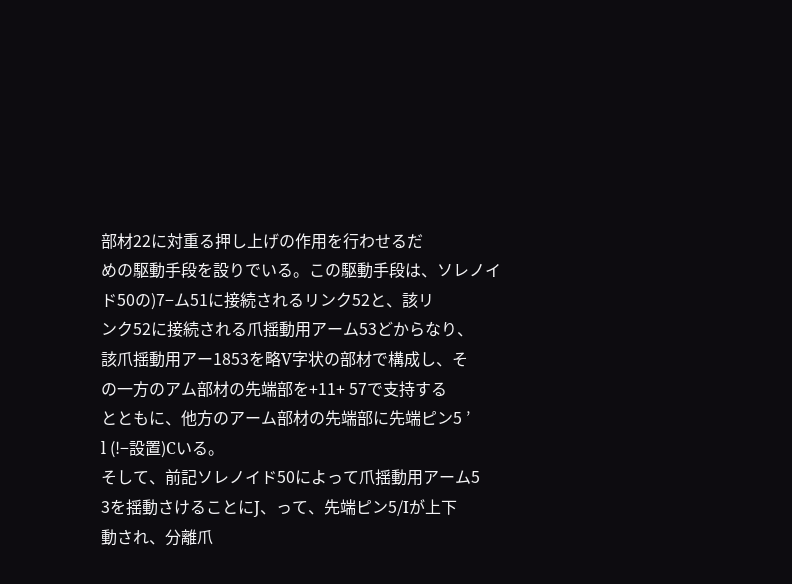部材22に対重る押し上げの作用を行わせるだ
めの駆動手段を設りでいる。この駆動手段は、ソレノイ
ド50の)7−ム51に接続されるリンク52と、該リ
ンク52に接続される爪揺動用アーム53どからなり、
該爪揺動用アー1853を略V字状の部材で構成し、そ
の一方のアム部材の先端部を+11+ 57で支持する
とともに、他方のアーム部材の先端部に先端ピン5 ’
l (!−設置)Cいる。
そして、前記ソレノイド50によって爪揺動用アーム5
3を揺動さけることにJ、って、先端ピン5/Iが上下
動され、分離爪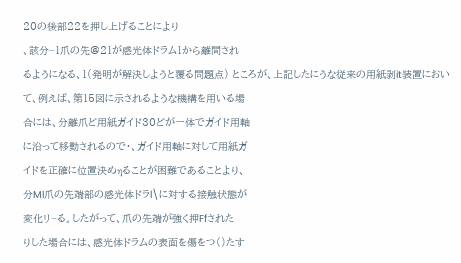20の後部22を押し上げることにより
、該分−1爪の先@21が感光体ドラム1から離間され
るようになる、1(発明が解決しようと覆る問題点) ところが、上記したにうな従来の用紙剥it装置におい
て、例えば、第15図に示されるような機構を用いる場
合には、分離爪ど用紙ガイド30どが一体でガイド用軸
に沿って移動されるので・、ガイド用軸に対して用紙ガ
イドを正確に位置決めηることが困難であることより、
分Ml爪の先端部の感光体ドラl\に対する接触状態が
変化リ−る。したがって、爪の先端が強く押Ffされた
りした場合には、感光体ドラムの表面を傷をつ()たす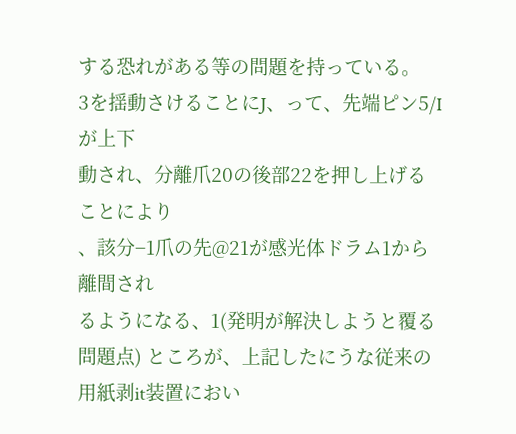する恐れがある等の問題を持っている。
3を揺動さけることにJ、って、先端ピン5/Iが上下
動され、分離爪20の後部22を押し上げることにより
、該分−1爪の先@21が感光体ドラム1から離間され
るようになる、1(発明が解決しようと覆る問題点) ところが、上記したにうな従来の用紙剥it装置におい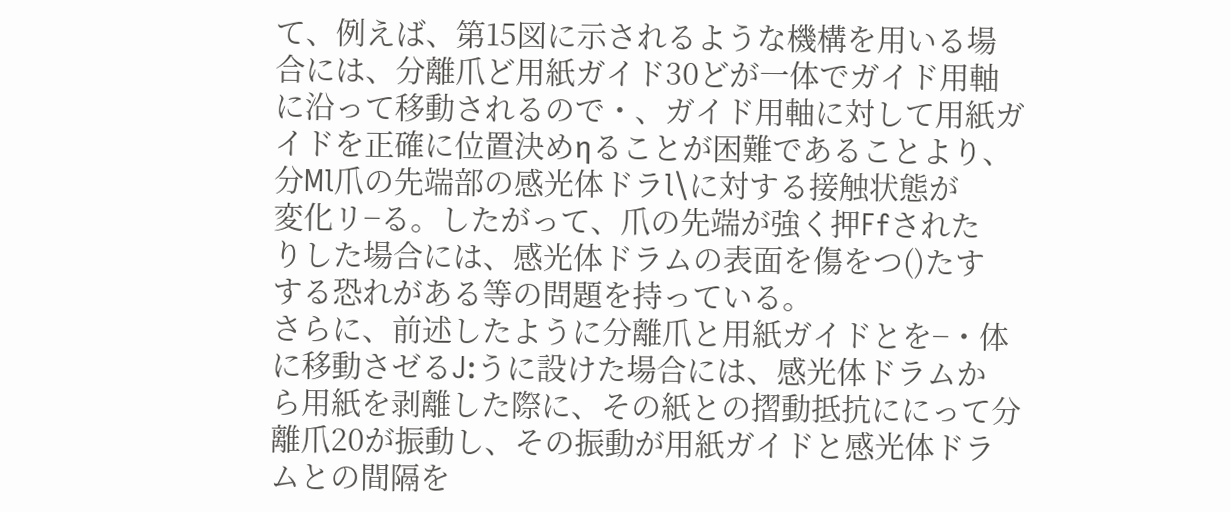て、例えば、第15図に示されるような機構を用いる場
合には、分離爪ど用紙ガイド30どが一体でガイド用軸
に沿って移動されるので・、ガイド用軸に対して用紙ガ
イドを正確に位置決めηることが困難であることより、
分Ml爪の先端部の感光体ドラl\に対する接触状態が
変化リ−る。したがって、爪の先端が強く押Ffされた
りした場合には、感光体ドラムの表面を傷をつ()たす
する恐れがある等の問題を持っている。
さらに、前述したように分離爪と用紙ガイドとを−・体
に移動さゼるJ:うに設けた場合には、感光体ドラムか
ら用紙を剥離した際に、その紙との摺動抵抗ににって分
離爪20が振動し、その振動が用紙ガイドと感光体ドラ
ムとの間隔を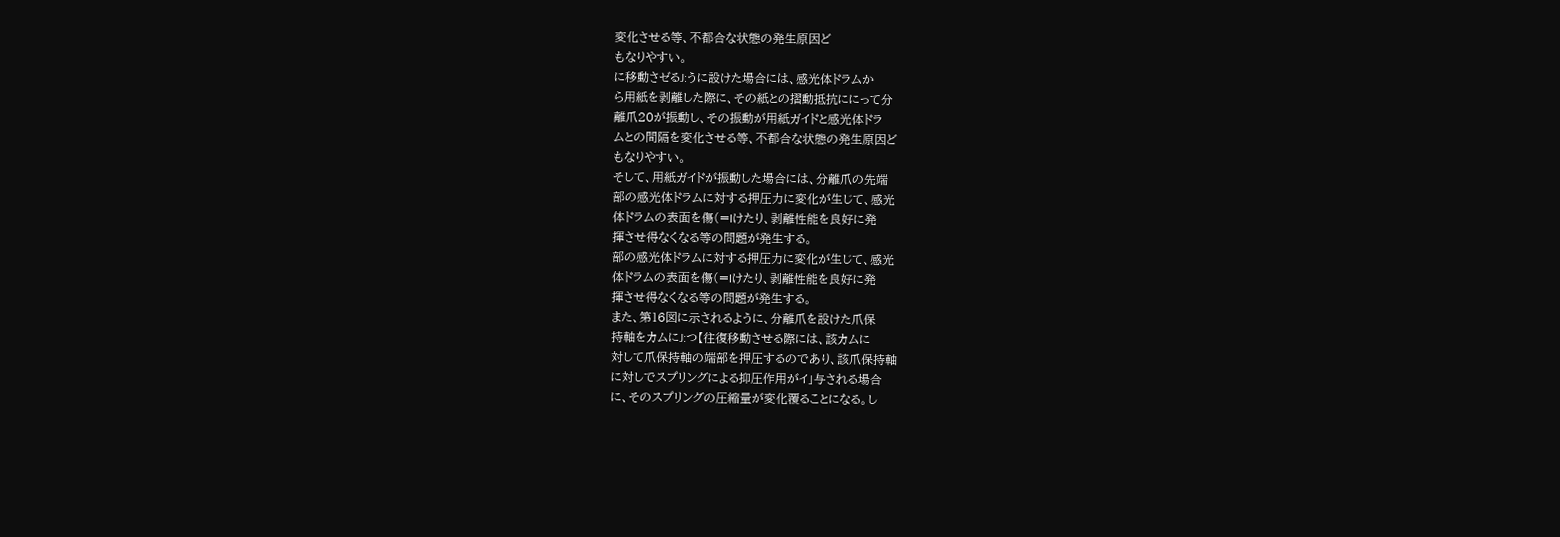変化させる等、不都合な状態の発生原因ど
もなりやすい。
に移動さゼるJ:うに設けた場合には、感光体ドラムか
ら用紙を剥離した際に、その紙との摺動抵抗ににって分
離爪20が振動し、その振動が用紙ガイドと感光体ドラ
ムとの間隔を変化させる等、不都合な状態の発生原因ど
もなりやすい。
そして、用紙ガイドが振動した場合には、分離爪の先端
部の感光体ドラムに対する押圧力に変化が生じて、感光
体ドラムの表面を傷(=Iけたり、剥離性能を良好に発
揮させ得なくなる等の問題が発生する。
部の感光体ドラムに対する押圧力に変化が生じて、感光
体ドラムの表面を傷(=Iけたり、剥離性能を良好に発
揮させ得なくなる等の問題が発生する。
また、第16図に示されるように、分離爪を設けた爪保
持軸をカムにJ:つ【往復移動させる際には、該カムに
対して爪保持軸の端部を押圧するのであり、該爪保持軸
に対しでスプリングによる抑圧作用がイ」与される場合
に、そのスプリングの圧縮量が変化覆ることになる。し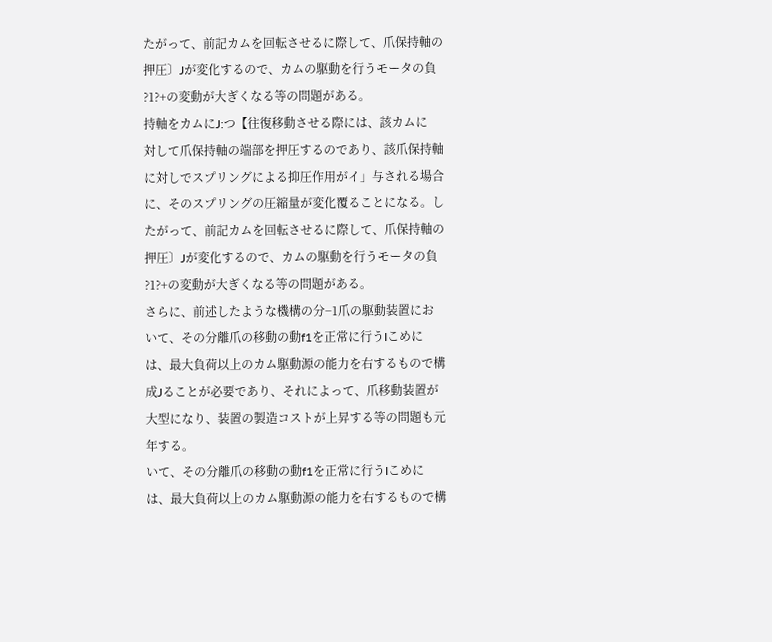たがって、前記カムを回転させるに際して、爪保持軸の
押圧〕Jが変化するので、カムの駆動を行うモータの負
?1?+の変動が大ぎくなる等の問題がある。
持軸をカムにJ:つ【往復移動させる際には、該カムに
対して爪保持軸の端部を押圧するのであり、該爪保持軸
に対しでスプリングによる抑圧作用がイ」与される場合
に、そのスプリングの圧縮量が変化覆ることになる。し
たがって、前記カムを回転させるに際して、爪保持軸の
押圧〕Jが変化するので、カムの駆動を行うモータの負
?1?+の変動が大ぎくなる等の問題がある。
さらに、前述したような機構の分−1爪の駆動装置にお
いて、その分離爪の移動の動f1を正常に行うIこめに
は、最大負荷以上のカム駆動源の能力を右するもので構
成Jることが必要であり、それによって、爪移動装置が
大型になり、装置の製造コストが上昇する等の問題も元
年する。
いて、その分離爪の移動の動f1を正常に行うIこめに
は、最大負荷以上のカム駆動源の能力を右するもので構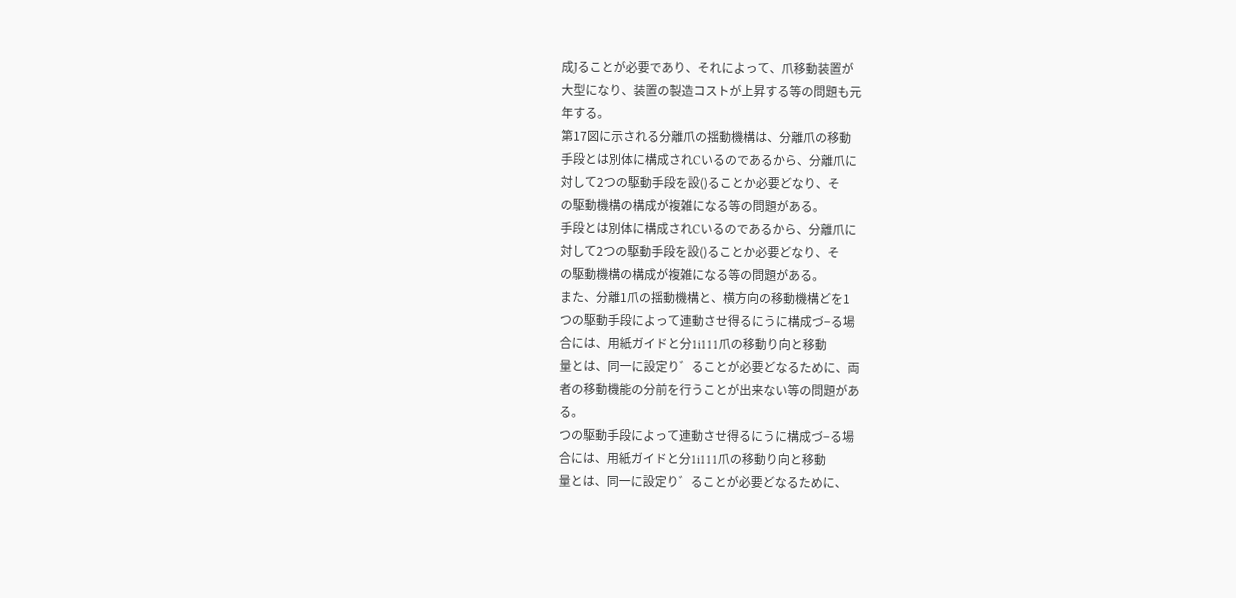成Jることが必要であり、それによって、爪移動装置が
大型になり、装置の製造コストが上昇する等の問題も元
年する。
第17図に示される分離爪の揺動機構は、分離爪の移動
手段とは別体に構成されCいるのであるから、分離爪に
対して2つの駆動手段を設()ることか必要どなり、そ
の駆動機構の構成が複雑になる等の問題がある。
手段とは別体に構成されCいるのであるから、分離爪に
対して2つの駆動手段を設()ることか必要どなり、そ
の駆動機構の構成が複雑になる等の問題がある。
また、分離1爪の揺動機構と、横方向の移動機構どを1
つの駆動手段によって連動させ得るにうに構成づ−る場
合には、用紙ガイドと分1i111爪の移動り向と移動
量とは、同一に設定り゛ることが必要どなるために、両
者の移動機能の分前を行うことが出来ない等の問題があ
る。
つの駆動手段によって連動させ得るにうに構成づ−る場
合には、用紙ガイドと分1i111爪の移動り向と移動
量とは、同一に設定り゛ることが必要どなるために、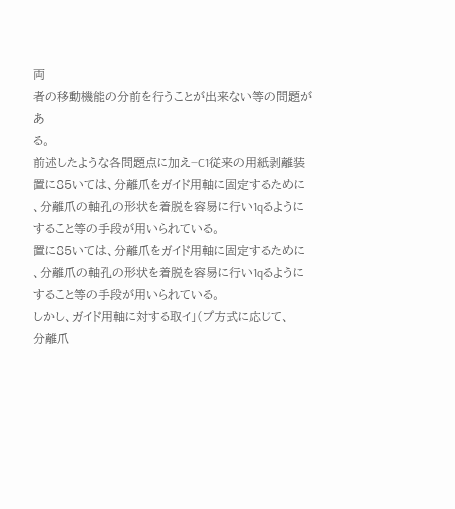両
者の移動機能の分前を行うことが出来ない等の問題があ
る。
前述したような各問題点に加え−C1従来の用紙剥離装
置に85いては、分離爪をガイド用軸に固定するために
、分離爪の軸孔の形状を着脱を容易に行い1qるように
すること等の手段が用いられている。
置に85いては、分離爪をガイド用軸に固定するために
、分離爪の軸孔の形状を着脱を容易に行い1qるように
すること等の手段が用いられている。
しかし、ガイド用軸に対する取イ」(プ方式に応じて、
分離爪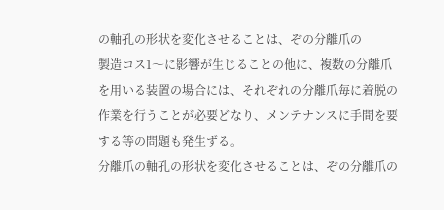の軸孔の形状を変化させることは、ぞの分離爪の
製造コス1〜に影響が生じることの他に、複数の分離爪
を用いる装置の場合には、それぞれの分離爪毎に着脱の
作業を行うことが必要どなり、メンテナンスに手間を要
する等の問題も発生ずる。
分離爪の軸孔の形状を変化させることは、ぞの分離爪の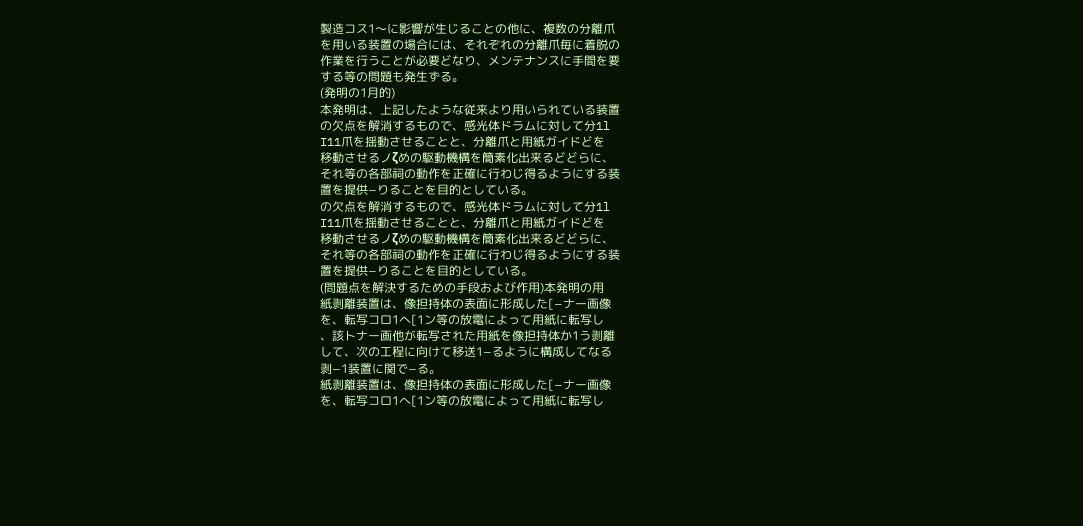製造コス1〜に影響が生じることの他に、複数の分離爪
を用いる装置の場合には、それぞれの分離爪毎に着脱の
作業を行うことが必要どなり、メンテナンスに手間を要
する等の問題も発生ずる。
(発明の1月的)
本発明は、上記したような従来より用いられている装置
の欠点を解消するもので、感光体ドラムに対して分1l
I11爪を揺動させることと、分離爪と用紙ガイドどを
移動させるノζめの駆動機構を簡素化出来るどどらに、
それ等の各部祠の動作を正確に行わじ得るようにする装
置を提供−りることを目的としている。
の欠点を解消するもので、感光体ドラムに対して分1l
I11爪を揺動させることと、分離爪と用紙ガイドどを
移動させるノζめの駆動機構を簡素化出来るどどらに、
それ等の各部祠の動作を正確に行わじ得るようにする装
置を提供−りることを目的としている。
(問題点を解決するための手段および作用)本発明の用
紙剥離装置は、像担持体の表面に形成した[−ナー画像
を、転写コロ1へ[1ン等の放電によって用紙に転写し
、該トナー画他が転写された用紙を像担持体か1う剥離
して、次の工程に向けて移送1−るように構成してなる
剥−1装置に関で−る。
紙剥離装置は、像担持体の表面に形成した[−ナー画像
を、転写コロ1へ[1ン等の放電によって用紙に転写し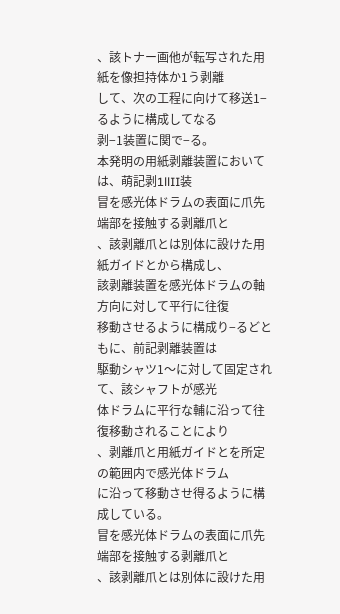、該トナー画他が転写された用紙を像担持体か1う剥離
して、次の工程に向けて移送1−るように構成してなる
剥−1装置に関で−る。
本発明の用紙剥離装置においては、萌記剥1llII装
冒を感光体ドラムの表面に爪先端部を接触する剥離爪と
、該剥離爪とは別体に設けた用紙ガイドとから構成し、
該剥離装置を感光体ドラムの軸方向に対して平行に往復
移動させるように構成り−るどともに、前記剥離装置は
駆動シャツ1〜に対して固定されて、該シャフトが感光
体ドラムに平行な輔に沿って往復移動されることにより
、剥離爪と用紙ガイドとを所定の範囲内で感光体ドラム
に沿って移動させ得るように構成している。
冒を感光体ドラムの表面に爪先端部を接触する剥離爪と
、該剥離爪とは別体に設けた用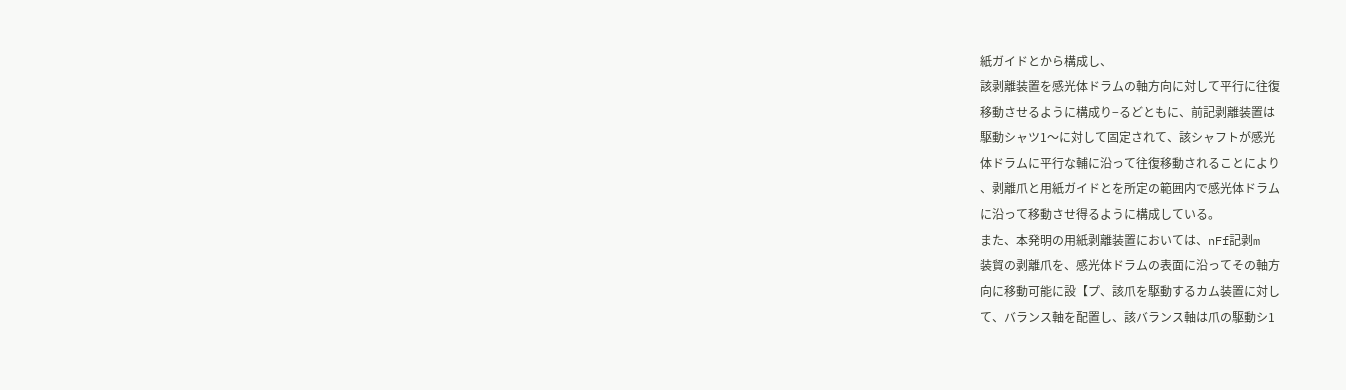紙ガイドとから構成し、
該剥離装置を感光体ドラムの軸方向に対して平行に往復
移動させるように構成り−るどともに、前記剥離装置は
駆動シャツ1〜に対して固定されて、該シャフトが感光
体ドラムに平行な輔に沿って往復移動されることにより
、剥離爪と用紙ガイドとを所定の範囲内で感光体ドラム
に沿って移動させ得るように構成している。
また、本発明の用紙剥離装置においては、nFf記剥m
装貿の剥離爪を、感光体ドラムの表面に沿ってその軸方
向に移動可能に設【プ、該爪を駆動するカム装置に対し
て、バランス軸を配置し、該バランス軸は爪の駆動シ1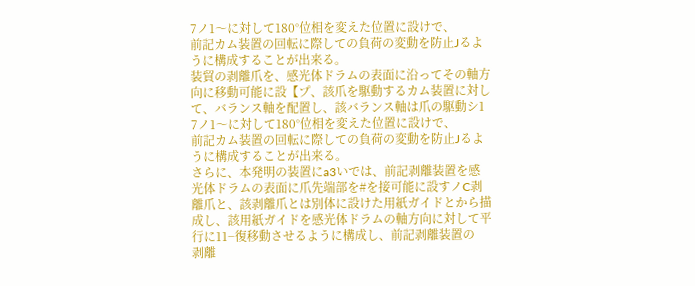7ノ1〜に対して180°位相を変えた位置に設けで、
前記カム装置の回転に際しての負荷の変動を防止Jるよ
うに構成することが出来る。
装貿の剥離爪を、感光体ドラムの表面に沿ってその軸方
向に移動可能に設【プ、該爪を駆動するカム装置に対し
て、バランス軸を配置し、該バランス軸は爪の駆動シ1
7ノ1〜に対して180°位相を変えた位置に設けで、
前記カム装置の回転に際しての負荷の変動を防止Jるよ
うに構成することが出来る。
さらに、本発明の装置にa3いでは、前記剥離装置を感
光体ドラムの表面に爪先端部を#を接可能に設すノC剥
離爪と、該剥離爪とは別体に設けた用紙ガイドとから描
成し、該用紙ガイドを感光体ドラムの軸方向に対して平
行に11−復移動させるように構成し、前記剥離装置の
剥離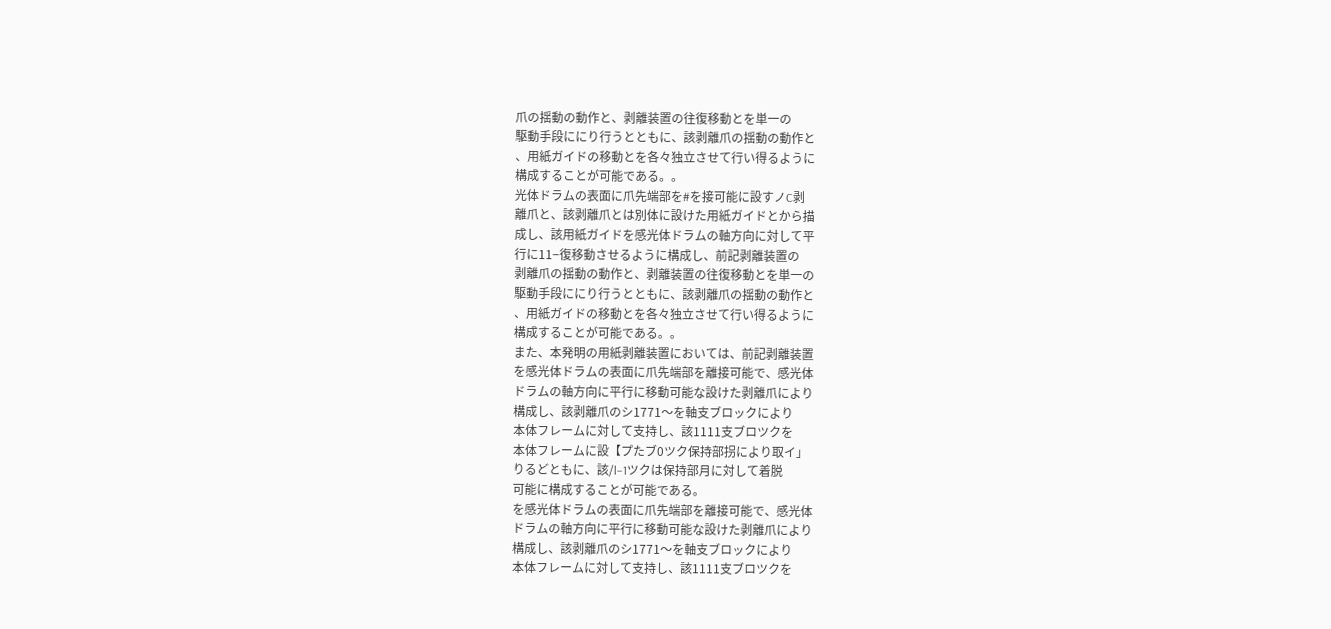爪の揺動の動作と、剥離装置の往復移動とを単一の
駆動手段ににり行うとともに、該剥離爪の揺動の動作と
、用紙ガイドの移動とを各々独立させて行い得るように
構成することが可能である。。
光体ドラムの表面に爪先端部を#を接可能に設すノC剥
離爪と、該剥離爪とは別体に設けた用紙ガイドとから描
成し、該用紙ガイドを感光体ドラムの軸方向に対して平
行に11−復移動させるように構成し、前記剥離装置の
剥離爪の揺動の動作と、剥離装置の往復移動とを単一の
駆動手段ににり行うとともに、該剥離爪の揺動の動作と
、用紙ガイドの移動とを各々独立させて行い得るように
構成することが可能である。。
また、本発明の用紙剥離装置においては、前記剥離装置
を感光体ドラムの表面に爪先端部を離接可能で、感光体
ドラムの軸方向に平行に移動可能な設けた剥離爪により
構成し、該剥離爪のシ1771〜を軸支ブロックにより
本体フレームに対して支持し、該1111支ブロツクを
本体フレームに設【プたブ0ツク保持部拐により取イ」
りるどともに、該/l−1ツクは保持部月に対して着脱
可能に構成することが可能である。
を感光体ドラムの表面に爪先端部を離接可能で、感光体
ドラムの軸方向に平行に移動可能な設けた剥離爪により
構成し、該剥離爪のシ1771〜を軸支ブロックにより
本体フレームに対して支持し、該1111支ブロツクを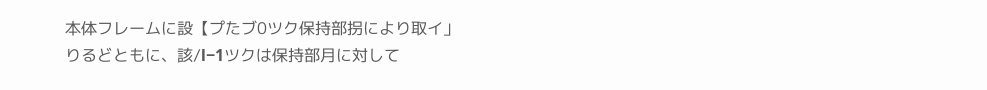本体フレームに設【プたブ0ツク保持部拐により取イ」
りるどともに、該/l−1ツクは保持部月に対して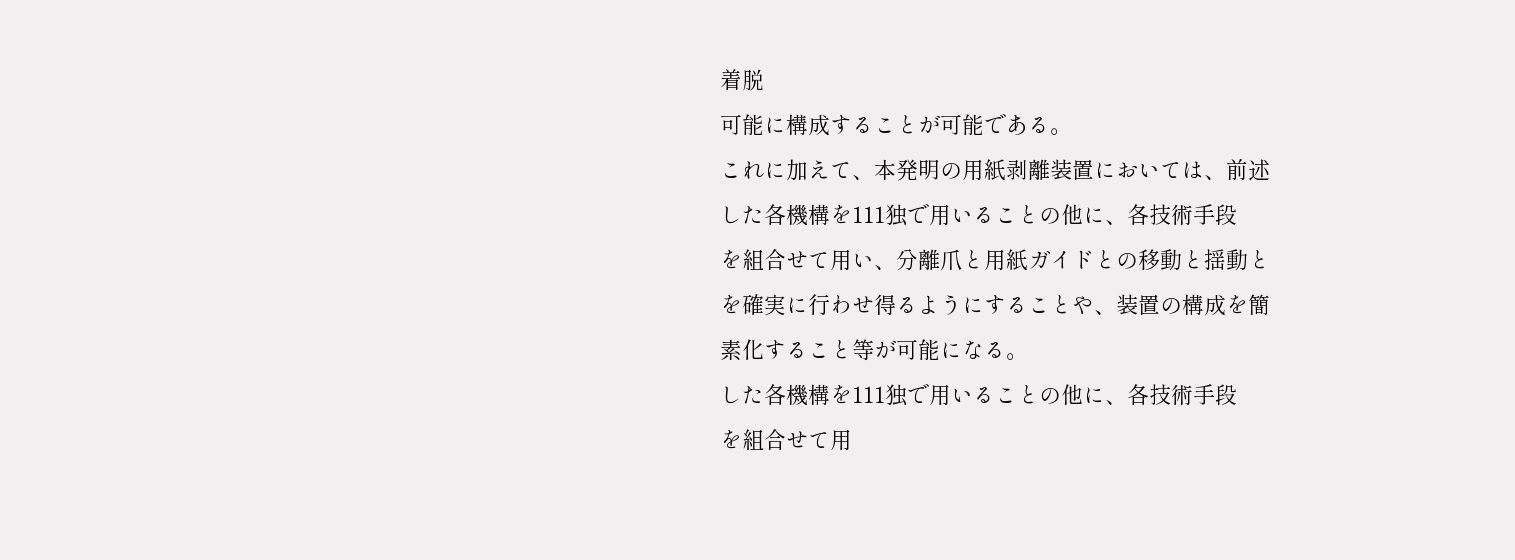着脱
可能に構成することが可能である。
これに加えて、本発明の用紙剥離装置においては、前述
した各機構を111独で用いることの他に、各技術手段
を組合せて用い、分離爪と用紙ガイドとの移動と揺動と
を確実に行わせ得るようにすることや、装置の構成を簡
素化すること等が可能になる。
した各機構を111独で用いることの他に、各技術手段
を組合せて用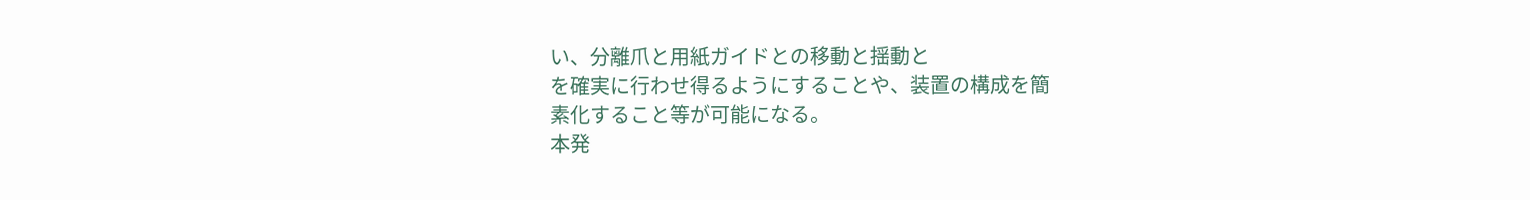い、分離爪と用紙ガイドとの移動と揺動と
を確実に行わせ得るようにすることや、装置の構成を簡
素化すること等が可能になる。
本発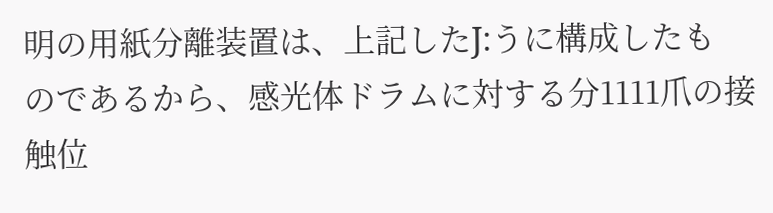明の用紙分離装置は、上記したJ:うに構成したも
のであるから、感光体ドラムに対する分1111爪の接
触位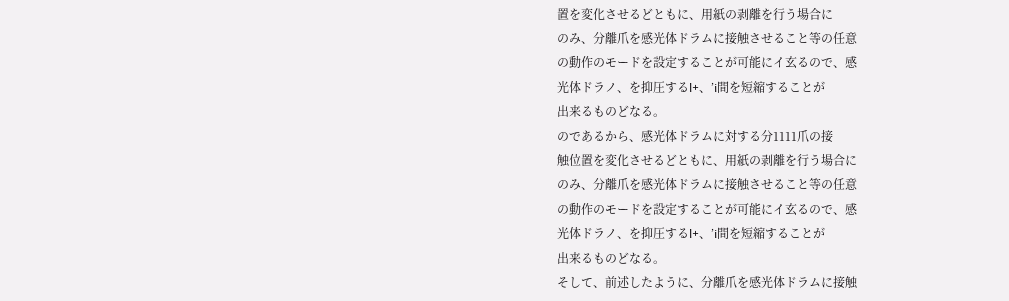置を変化させるどともに、用紙の剥離を行う場合に
のみ、分離爪を感光体ドラムに接触させること等の任意
の動作のモードを設定することが可能にイ玄るので、感
光体ドラノ、を抑圧するl+、’i間を短縮することが
出来るものどなる。
のであるから、感光体ドラムに対する分1111爪の接
触位置を変化させるどともに、用紙の剥離を行う場合に
のみ、分離爪を感光体ドラムに接触させること等の任意
の動作のモードを設定することが可能にイ玄るので、感
光体ドラノ、を抑圧するl+、’i間を短縮することが
出来るものどなる。
そして、前述したように、分離爪を感光体ドラムに接触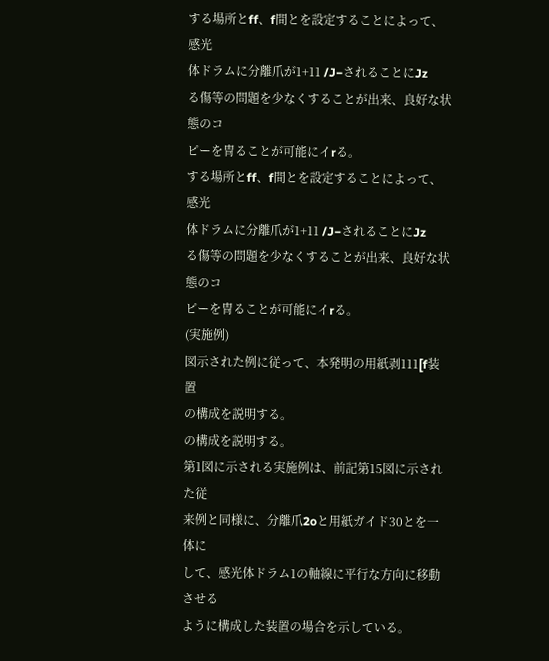する場所とff、f間とを設定することによって、感光
体ドラムに分離爪が1+11 /J−されることにJz
る傷等の問題を少なくすることが出来、良好な状態のコ
ピーを冑ることが可能にイrる。
する場所とff、f間とを設定することによって、感光
体ドラムに分離爪が1+11 /J−されることにJz
る傷等の問題を少なくすることが出来、良好な状態のコ
ピーを冑ることが可能にイrる。
(実施例)
図示された例に従って、本発明の用紙剥111[f装置
の構成を説明する。
の構成を説明する。
第1図に示される実施例は、前記第15図に示された従
来例と同様に、分離爪2oと用紙ガイド30とを一体に
して、感光体ドラム1の軸線に平行な方向に移動させる
ように構成した装置の場合を示している。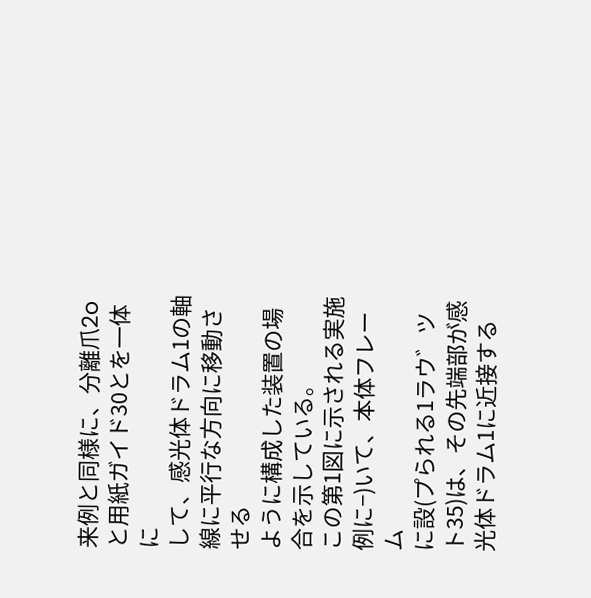来例と同様に、分離爪2oと用紙ガイド30とを一体に
して、感光体ドラム1の軸線に平行な方向に移動させる
ように構成した装置の場合を示している。
この第1図に示される実施例に−)いて、本体フレーム
に設(プられる1ラウ゛ツト35)は、その先端部が感
光体ドラム1に近接する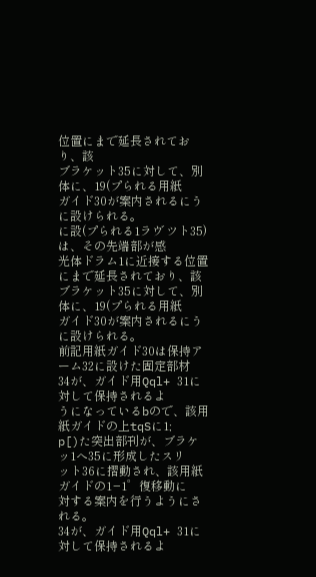位置にまで延長されており、該
ブラケット35に対して、別体に、19(プられる用紙
ガイド30が案内されるにうに設けられる。
に設(プられる1ラウ゛ツト35)は、その先端部が感
光体ドラム1に近接する位置にまで延長されており、該
ブラケット35に対して、別体に、19(プられる用紙
ガイド30が案内されるにうに設けられる。
前記用紙ガイド30は保持アーム32に設けた固定部材
34が、ガイド用Qql+ 31に対して保持されるよ
うになっているbので、該用紙ガイドの上tqSに1;
p[)た突出部刊が、ブラケッ1へ35に形成したスリ
ット36に摺動され、該用紙ガイドの1−1゜復移動に
対する案内を行うようにされる。
34が、ガイド用Qql+ 31に対して保持されるよ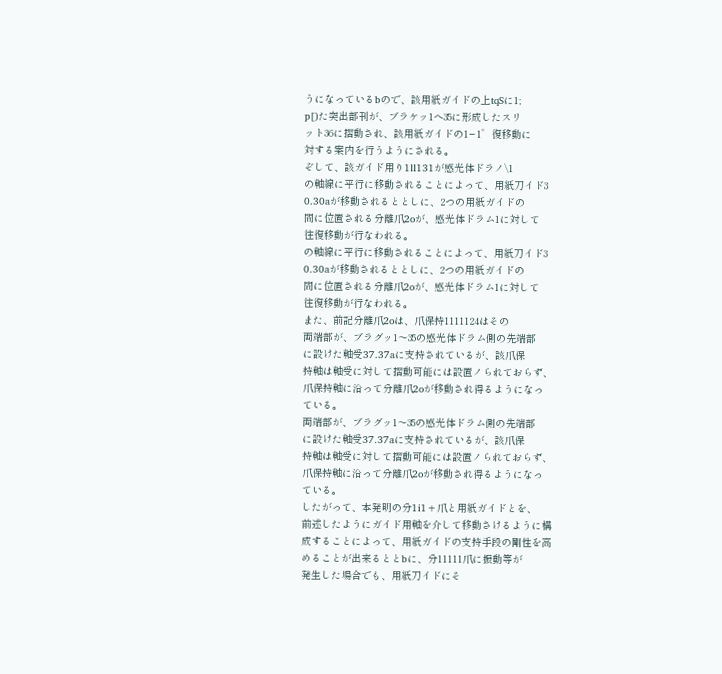うになっているbので、該用紙ガイドの上tqSに1;
p[)た突出部刊が、ブラケッ1へ35に形成したスリ
ット36に摺動され、該用紙ガイドの1−1゜復移動に
対する案内を行うようにされる。
ぞして、該ガイド用り1ll131が感光体ドラノ\1
の軸線に平行に移動されることによって、用紙刀イド3
0.30aが移動されるととしに、2つの用紙ガイドの
間に位置される分離爪2oが、感光体ドラム1に対して
往復移動が行なわれる。
の軸線に平行に移動されることによって、用紙刀イド3
0.30aが移動されるととしに、2つの用紙ガイドの
間に位置される分離爪2oが、感光体ドラム1に対して
往復移動が行なわれる。
また、前記分離爪2oは、爪保持1111124はその
両端部が、ブラグッ1〜35の感光体ドラム側の先端部
に設けた軸受37.37aに支持されているが、該爪保
持軸は軸受に対して摺動可能には設置ノられておらず、
爪保持軸に沿って分離爪2oが移動され得るようになっ
ている。
両端部が、ブラグッ1〜35の感光体ドラム側の先端部
に設けた軸受37.37aに支持されているが、該爪保
持軸は軸受に対して摺動可能には設置ノられておらず、
爪保持軸に沿って分離爪2oが移動され得るようになっ
ている。
したがって、本発明の分1i1+爪と用紙ガイドとを、
前述したようにガイド用軸を介して移動さけるように構
成することによって、用紙ガイドの支持手段の剛性を高
めることが出来るととbに、分11111爪に振動等が
発生した場合でも、用紙刀イドにそ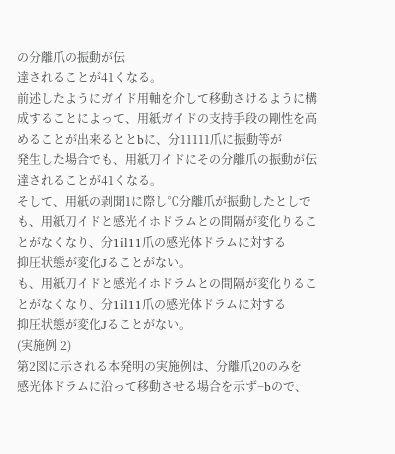の分離爪の振動が伝
達されることが41くなる。
前述したようにガイド用軸を介して移動さけるように構
成することによって、用紙ガイドの支持手段の剛性を高
めることが出来るととbに、分11111爪に振動等が
発生した場合でも、用紙刀イドにその分離爪の振動が伝
達されることが41くなる。
そして、用紙の剥聞1に際し℃分離爪が振動したとしで
も、用紙刀イドと感光イホドラムとの間隔が変化りるこ
とがなくなり、分1il11爪の感光体ドラムに対する
抑圧状態が変化Jることがない。
も、用紙刀イドと感光イホドラムとの間隔が変化りるこ
とがなくなり、分1il11爪の感光体ドラムに対する
抑圧状態が変化Jることがない。
(実施例 2)
第2図に示される本発明の実施例は、分離爪20のみを
感光体ドラムに沿って移動させる場合を示ず−bので、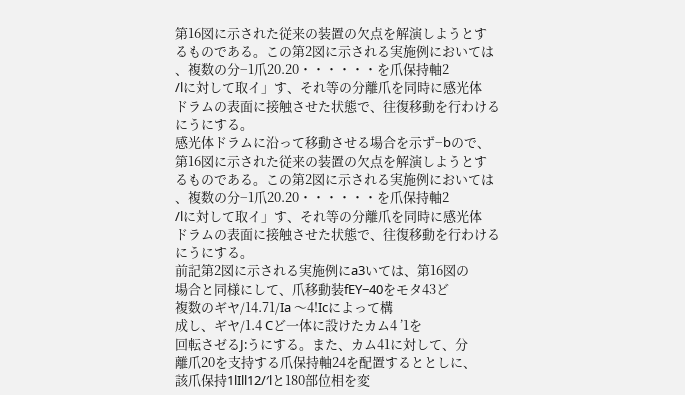第16図に示された従来の装置の欠点を解演しようとす
るものである。この第2図に示される実施例においては
、複数の分−1爪20.20・・・・・・を爪保持軸2
/lに対して取イ」す、それ等の分離爪を同時に感光体
ドラムの表面に接触させた状態で、往復移動を行わける
にうにする。
感光体ドラムに沿って移動させる場合を示ず−bので、
第16図に示された従来の装置の欠点を解演しようとす
るものである。この第2図に示される実施例においては
、複数の分−1爪20.20・・・・・・を爪保持軸2
/lに対して取イ」す、それ等の分離爪を同時に感光体
ドラムの表面に接触させた状態で、往復移動を行わける
にうにする。
前記第2図に示される実施例にa3いては、第16図の
場合と同様にして、爪移動装fEY−40をモタ43ど
複数のギヤ/14.71/Ia 〜4!Icによって構
成し、ギヤ/1.4 Cど一体に設けたカム4 ’1を
回転さゼるJ:うにする。また、カム41に対して、分
離爪20を支持する爪保持軸24を配置するととしに、
該爪保持1lIll12/′lと180部位相を変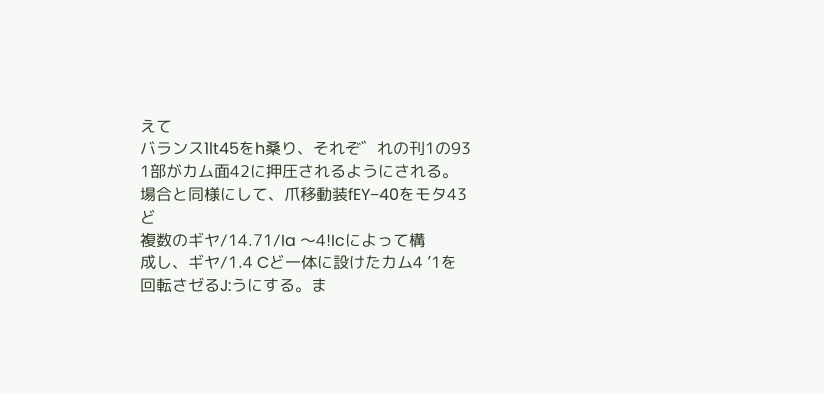えて
バランス1lt45をh桑り、それぞ゛れの刊1の93
1部がカム面42に押圧されるようにされる。
場合と同様にして、爪移動装fEY−40をモタ43ど
複数のギヤ/14.71/Ia 〜4!Icによって構
成し、ギヤ/1.4 Cど一体に設けたカム4 ’1を
回転さゼるJ:うにする。ま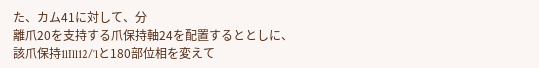た、カム41に対して、分
離爪20を支持する爪保持軸24を配置するととしに、
該爪保持1lIll12/′lと180部位相を変えて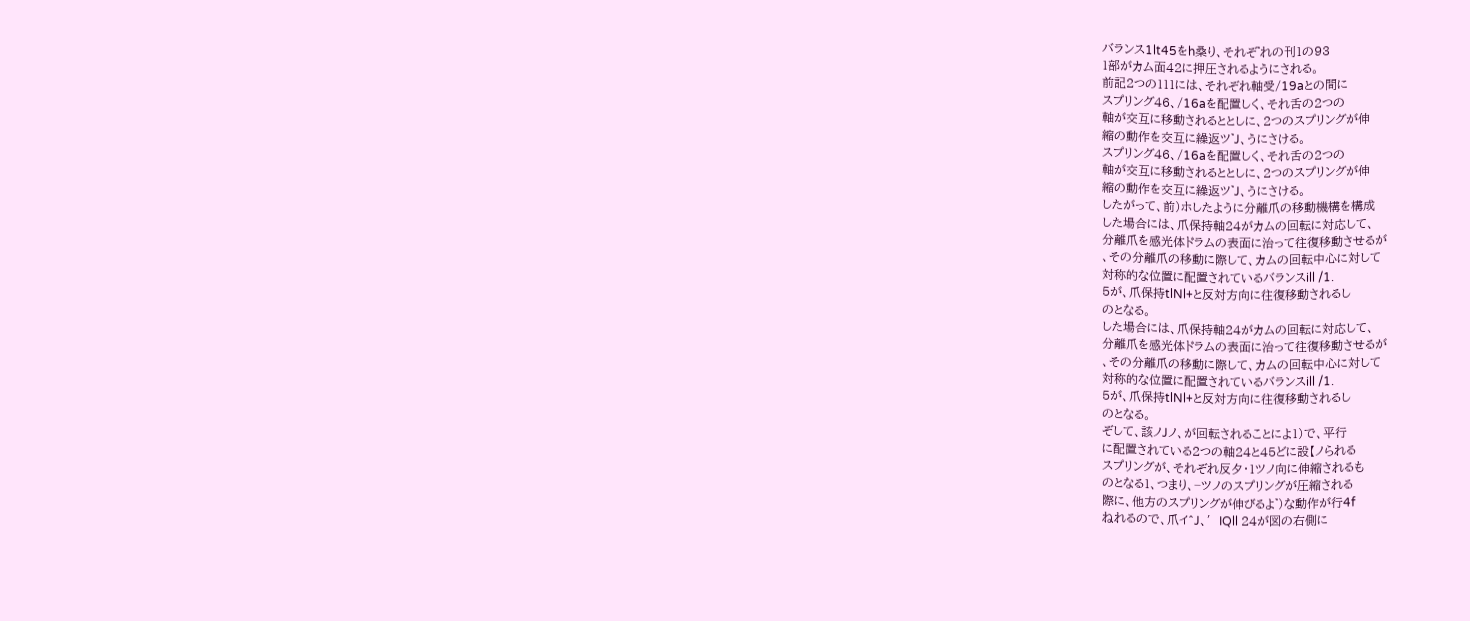バランス1lt45をh桑り、それぞ゛れの刊1の93
1部がカム面42に押圧されるようにされる。
前記2つの111には、それぞれ軸受/19aとの間に
スプリング46、/16aを配置しく、それ舌の2つの
軸が交互に移動されるととしに、2つのスプリングが伸
縮の動作を交互に繰返ツ゛J、うにさける。
スプリング46、/16aを配置しく、それ舌の2つの
軸が交互に移動されるととしに、2つのスプリングが伸
縮の動作を交互に繰返ツ゛J、うにさける。
したがって、前)ホしたように分離爪の移動機構を構成
した場合には、爪保持軸24がカムの回転に対応して、
分離爪を感光体ドラムの表面に治って往復移動させるが
、その分離爪の移動に際して、カムの回転中心に対して
対称的な位置に配置されているバランスill /1.
5が、爪保持tlNl+と反対方向に往復移動されるし
のとなる。
した場合には、爪保持軸24がカムの回転に対応して、
分離爪を感光体ドラムの表面に治って往復移動させるが
、その分離爪の移動に際して、カムの回転中心に対して
対称的な位置に配置されているバランスill /1.
5が、爪保持tlNl+と反対方向に往復移動されるし
のとなる。
ぞして、該ノJノ、が回転されることによ1)で、平行
に配置されている2つの軸24と45どに設【ノられる
スプリングが、それぞれ反夕・1ツノ向に伸縮されるも
のとなる1、つまり、−ツノのスプリングが圧縮される
際に、他方のスプリングが伸びるよ゛)な動作が行4f
ねれるので、爪イ^J、′IQll 24が図の右側に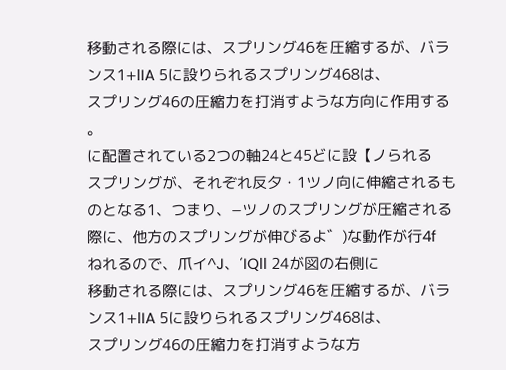移動される際には、スプリング46を圧縮するが、バラ
ンス1+lIA 5に設りられるスプリング468は、
スプリング46の圧縮力を打消すような方向に作用する
。
に配置されている2つの軸24と45どに設【ノられる
スプリングが、それぞれ反夕・1ツノ向に伸縮されるも
のとなる1、つまり、−ツノのスプリングが圧縮される
際に、他方のスプリングが伸びるよ゛)な動作が行4f
ねれるので、爪イ^J、′IQll 24が図の右側に
移動される際には、スプリング46を圧縮するが、バラ
ンス1+lIA 5に設りられるスプリング468は、
スプリング46の圧縮力を打消すような方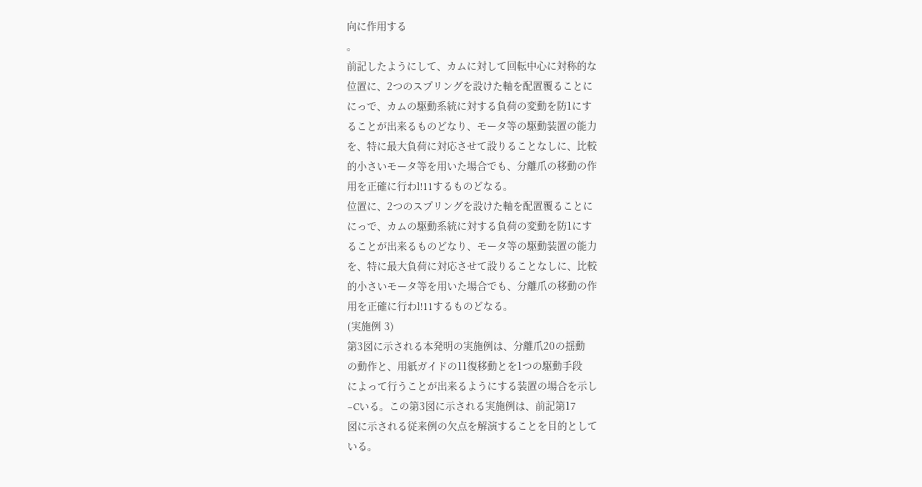向に作用する
。
前記したようにして、カムに対して回転中心に対称的な
位置に、2つのスプリングを設けた軸を配置覆ることに
にっで、カムの駆動系統に対する負荷の変動を防1にす
ることが出来るものどなり、モータ等の駆動装置の能力
を、特に最大負荷に対応させて設りることなしに、比較
的小さいモータ等を用いた場合でも、分離爪の移動の作
用を正確に行わl!11するものどなる。
位置に、2つのスプリングを設けた軸を配置覆ることに
にっで、カムの駆動系統に対する負荷の変動を防1にす
ることが出来るものどなり、モータ等の駆動装置の能力
を、特に最大負荷に対応させて設りることなしに、比較
的小さいモータ等を用いた場合でも、分離爪の移動の作
用を正確に行わl!11するものどなる。
(実施例 3)
第3図に示される本発明の実施例は、分離爪20の揺動
の動作と、用紙ガイドの11復移動とを1つの駆動手段
によって行うことが出来るようにする装置の場合を示し
−Cいる。この第3図に示される実施例は、前記第17
図に示される従来例の欠点を解演することを目的として
いる。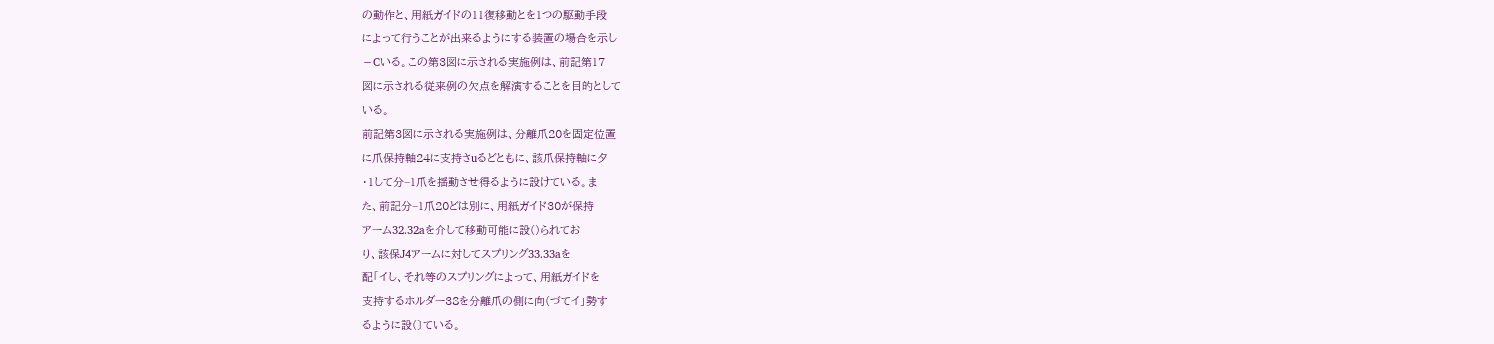の動作と、用紙ガイドの11復移動とを1つの駆動手段
によって行うことが出来るようにする装置の場合を示し
−Cいる。この第3図に示される実施例は、前記第17
図に示される従来例の欠点を解演することを目的として
いる。
前記第3図に示される実施例は、分離爪20を固定位置
に爪保持軸24に支持さuるどともに、該爪保持軸に夕
・1して分−1爪を揺動させ得るように設けている。ま
た、前記分−1爪20どは別に、用紙ガイド30が保持
アーム32.32aを介して移動可能に設()られてお
り、該保J4アームに対してスプリング33.33aを
配「イし、それ等のスプリングによって、用紙ガイドを
支持するホルダー38を分離爪の側に向(づてイ」勢す
るように設(〕ている。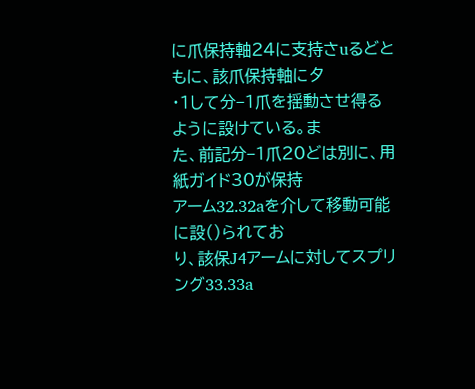に爪保持軸24に支持さuるどともに、該爪保持軸に夕
・1して分−1爪を揺動させ得るように設けている。ま
た、前記分−1爪20どは別に、用紙ガイド30が保持
アーム32.32aを介して移動可能に設()られてお
り、該保J4アームに対してスプリング33.33a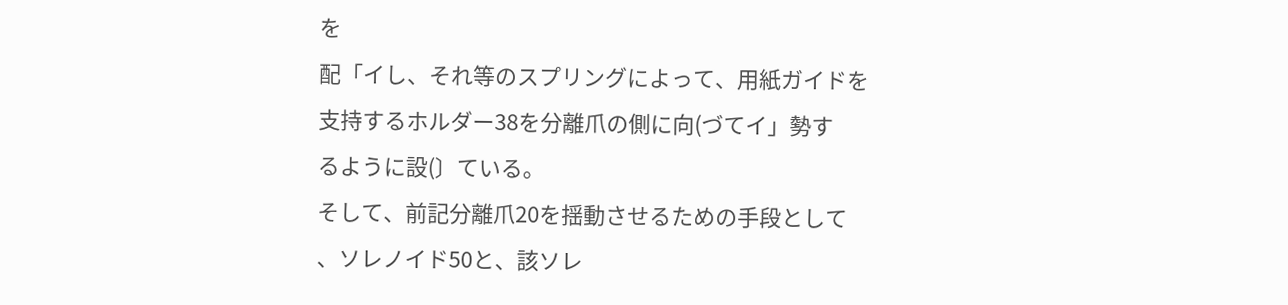を
配「イし、それ等のスプリングによって、用紙ガイドを
支持するホルダー38を分離爪の側に向(づてイ」勢す
るように設(〕ている。
そして、前記分離爪20を揺動させるための手段として
、ソレノイド50と、該ソレ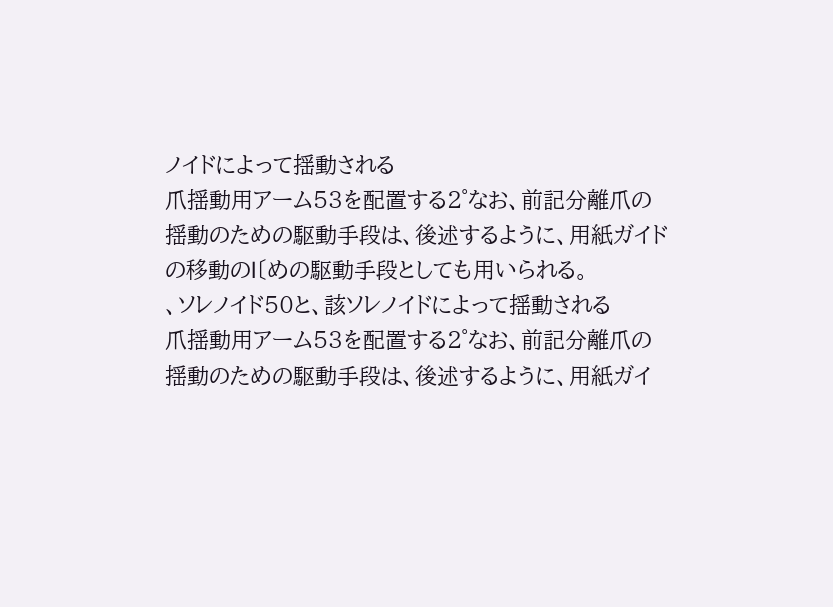ノイドによって揺動される
爪揺動用アーム53を配置する2゜なお、前記分離爪の
揺動のための駆動手段は、後述するように、用紙ガイド
の移動のl〔めの駆動手段としても用いられる。
、ソレノイド50と、該ソレノイドによって揺動される
爪揺動用アーム53を配置する2゜なお、前記分離爪の
揺動のための駆動手段は、後述するように、用紙ガイ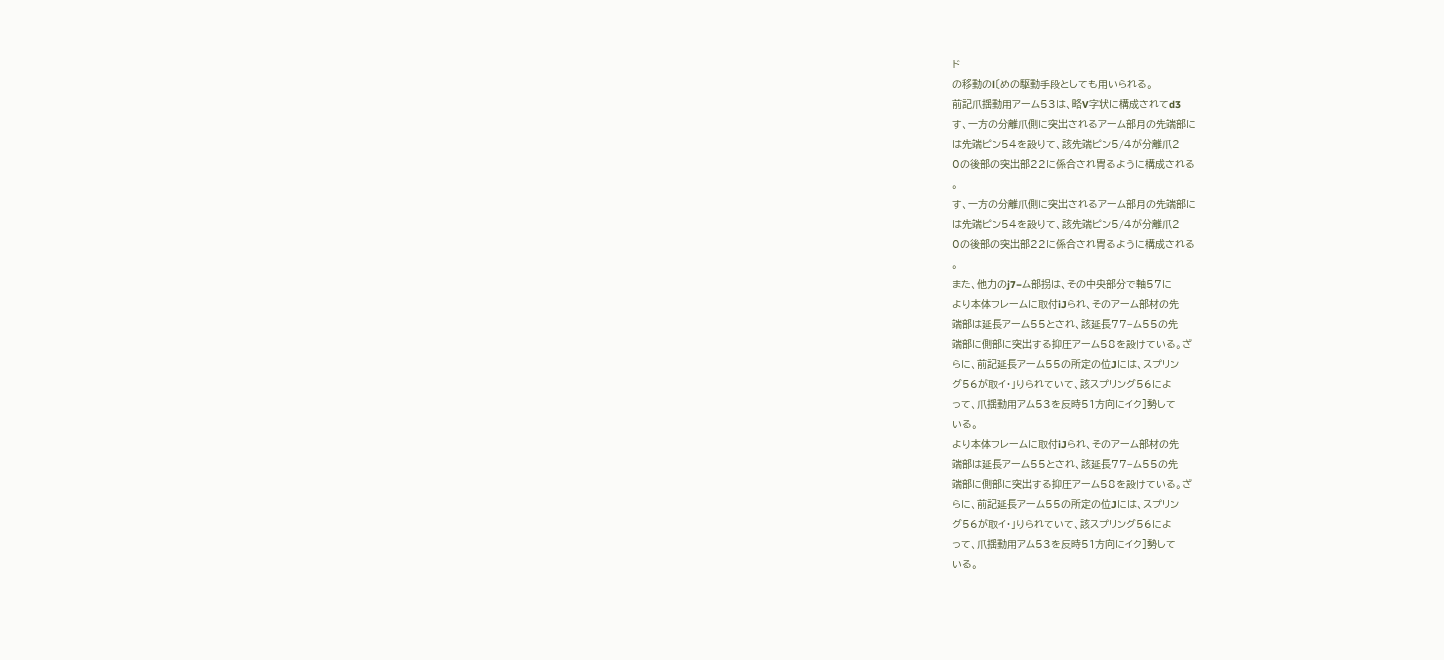ド
の移動のl〔めの駆動手段としても用いられる。
前記爪揺動用アーム53は、略V字状に構成されてd3
す、一方の分離爪側に突出されるアーム部月の先端部に
は先端ピン54を設りて、該先端ピン5/4が分離爪2
0の後部の突出部22に係合され冑るように構成される
。
す、一方の分離爪側に突出されるアーム部月の先端部に
は先端ピン54を設りて、該先端ピン5/4が分離爪2
0の後部の突出部22に係合され冑るように構成される
。
また、他力のj7−ム部拐は、その中央部分で軸57に
より本体フレームに取付iJられ、そのアーム部材の先
端部は延長アーム55とされ、該延長77−ム55の先
端部に側部に突出する抑圧アーム58を設けている。ざ
らに、前記延長アーム55の所定の位Jには、スプリン
グ56が取イ・」りられていて、該スプリング56によ
って、爪揺動用アム53を反時51方向にイク]勢して
いる。
より本体フレームに取付iJられ、そのアーム部材の先
端部は延長アーム55とされ、該延長77−ム55の先
端部に側部に突出する抑圧アーム58を設けている。ざ
らに、前記延長アーム55の所定の位Jには、スプリン
グ56が取イ・」りられていて、該スプリング56によ
って、爪揺動用アム53を反時51方向にイク]勢して
いる。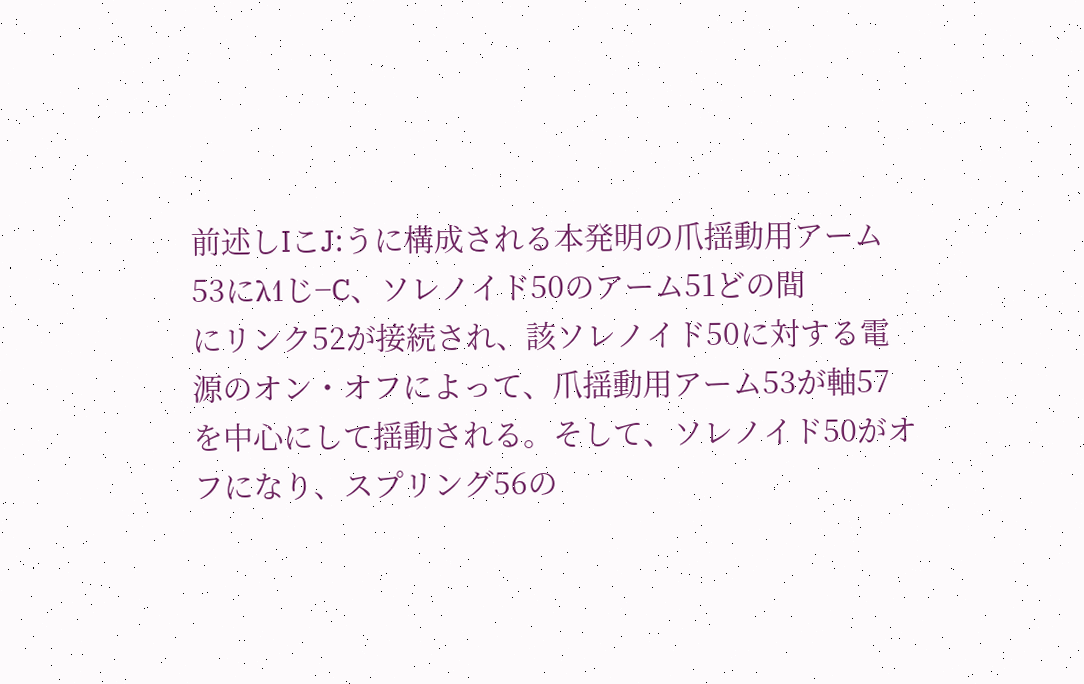前述しIこJ:うに構成される本発明の爪揺動用アーム
53にλ1じ−C、ソレノイド50のアーム51どの間
にリンク52が接続され、該ソレノイド50に対する電
源のオン・オフによって、爪揺動用アーム53が軸57
を中心にして揺動される。そして、ソレノイド50がオ
フになり、スプリング56の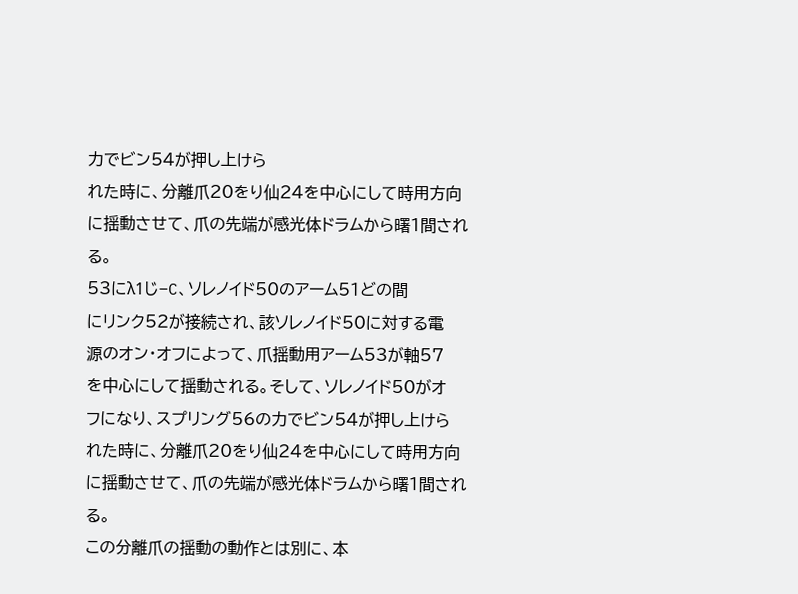力でビン54が押し上けら
れた時に、分離爪20をり仙24を中心にして時用方向
に揺動させて、爪の先端が感光体ドラムから曙1間され
る。
53にλ1じ−C、ソレノイド50のアーム51どの間
にリンク52が接続され、該ソレノイド50に対する電
源のオン・オフによって、爪揺動用アーム53が軸57
を中心にして揺動される。そして、ソレノイド50がオ
フになり、スプリング56の力でビン54が押し上けら
れた時に、分離爪20をり仙24を中心にして時用方向
に揺動させて、爪の先端が感光体ドラムから曙1間され
る。
この分離爪の揺動の動作とは別に、本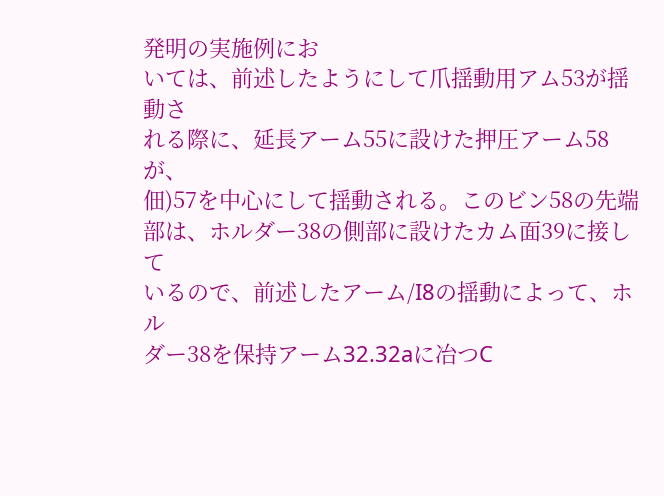発明の実施例にお
いては、前述したようにして爪揺動用アム53が揺動さ
れる際に、延長アーム55に設けた押圧アーム58が、
佃)57を中心にして揺動される。このビン58の先端
部は、ホルダー38の側部に設けたカム面39に接して
いるので、前述したアーム/I8の揺動によって、ホル
ダー38を保持アーム32.32aに冶つC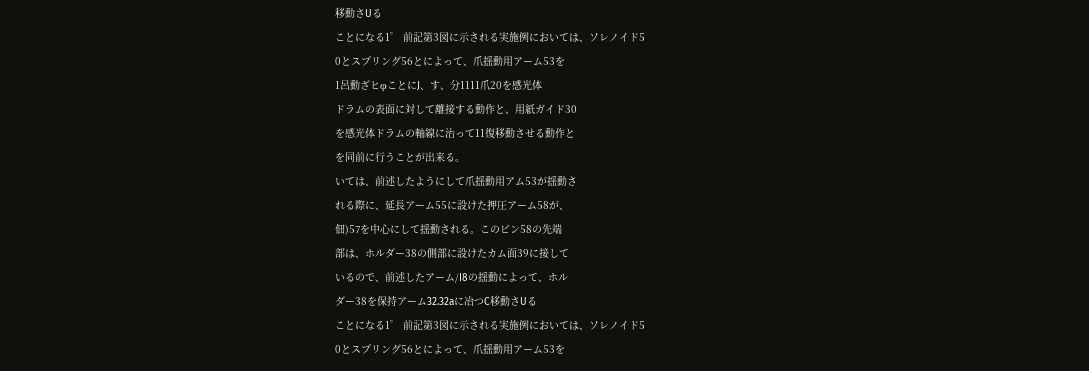移動さUる
ことになる1゜ 前記第3図に示される実施例においては、ソレノイド5
0とスプリング56とによって、爪揺動用アーム53を
1呂動ざヒφことにJ、す、分1111爪20を感光体
ドラムの表面に対して離接する動作と、用紙ガイド30
を感光体ドラムの軸線に治って11復移動させる動作と
を同前に行うことが出来る。
いては、前述したようにして爪揺動用アム53が揺動さ
れる際に、延長アーム55に設けた押圧アーム58が、
佃)57を中心にして揺動される。このビン58の先端
部は、ホルダー38の側部に設けたカム面39に接して
いるので、前述したアーム/I8の揺動によって、ホル
ダー38を保持アーム32.32aに冶つC移動さUる
ことになる1゜ 前記第3図に示される実施例においては、ソレノイド5
0とスプリング56とによって、爪揺動用アーム53を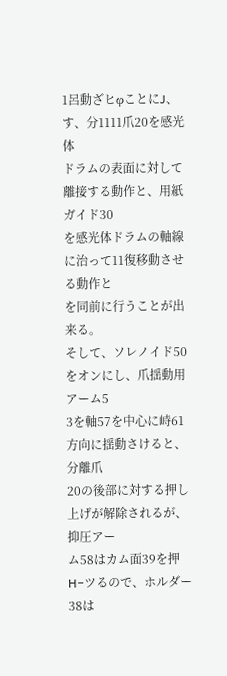1呂動ざヒφことにJ、す、分1111爪20を感光体
ドラムの表面に対して離接する動作と、用紙ガイド30
を感光体ドラムの軸線に治って11復移動させる動作と
を同前に行うことが出来る。
そして、ソレノイド50をオンにし、爪揺動用アーム5
3を軸57を中心に峙61方向に揺動さけると、分離爪
20の後部に対する押し上げが解除されるが、抑圧アー
ム58はカム面39を押H−ツるので、ホルダー38は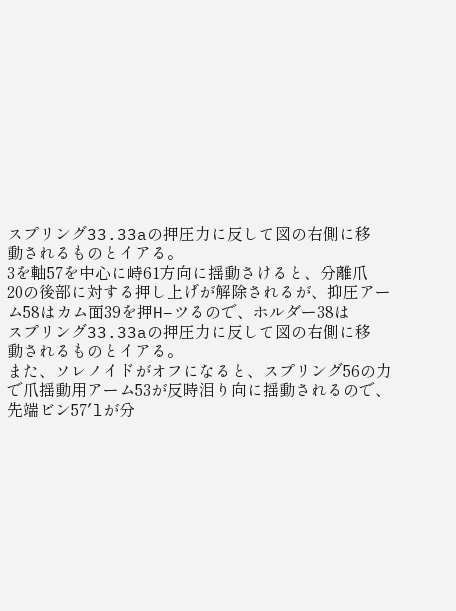スプリング33.33aの押圧力に反して図の右側に移
動されるものとイアる。
3を軸57を中心に峙61方向に揺動さけると、分離爪
20の後部に対する押し上げが解除されるが、抑圧アー
ム58はカム面39を押H−ツるので、ホルダー38は
スプリング33.33aの押圧力に反して図の右側に移
動されるものとイアる。
また、ソレノイドがオフになると、スプリング56の力
で爪揺動用アーム53が反時泪り向に揺動されるので、
先端ビン57′lが分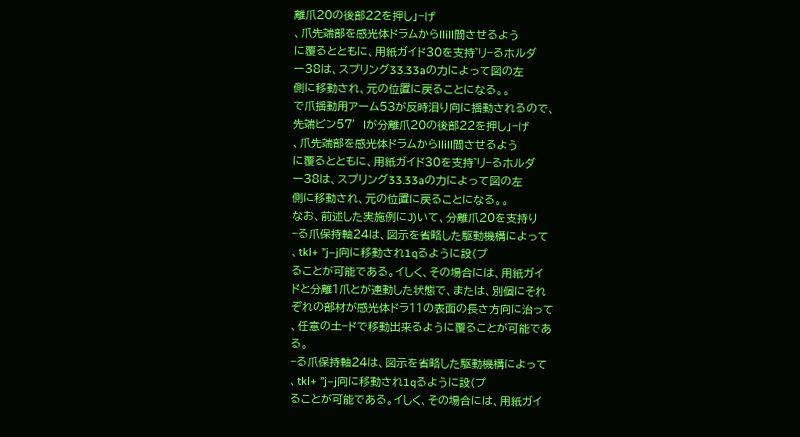離爪20の後部22を押し」−げ
、爪先端部を感光体ドラムからllill間させるよう
に覆るとともに、用紙ガイド30を支持゛リ−るホルダ
ー38は、スプリング33.33aの力によって図の左
側に移動され、元の位置に戻ることになる。。
で爪揺動用アーム53が反時泪り向に揺動されるので、
先端ビン57′lが分離爪20の後部22を押し」−げ
、爪先端部を感光体ドラムからllill間させるよう
に覆るとともに、用紙ガイド30を支持゛リ−るホルダ
ー38は、スプリング33.33aの力によって図の左
側に移動され、元の位置に戻ることになる。。
なお、前述した実施例にJ)いて、分離爪20を支持り
−る爪保持軸24は、図示を省略した駆動機構によって
、tkl+ ”j−j向に移動され1qるように設(プ
ることが可能である。イしく、その場合には、用紙ガイ
ドと分離1爪とが連動した状態で、または、別個にそれ
ぞれの部材が感光体ドラ11の表面の長さ方向に治って
、任意の土−ドで移動出来るように覆ることが可能であ
る。
−る爪保持軸24は、図示を省略した駆動機構によって
、tkl+ ”j−j向に移動され1qるように設(プ
ることが可能である。イしく、その場合には、用紙ガイ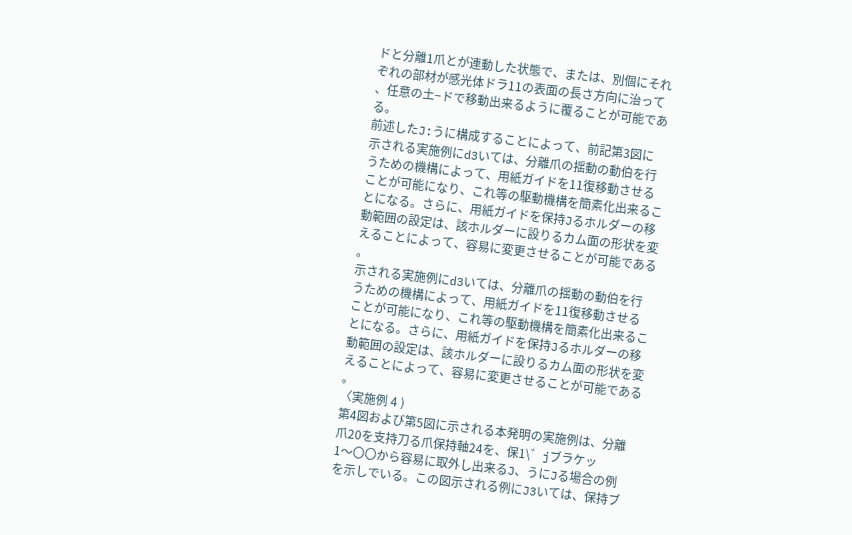ドと分離1爪とが連動した状態で、または、別個にそれ
ぞれの部材が感光体ドラ11の表面の長さ方向に治って
、任意の土−ドで移動出来るように覆ることが可能であ
る。
前述したJ:うに構成することによって、前記第3図に
示される実施例にd3いては、分離爪の揺動の動伯を行
うための機構によって、用紙ガイドを11復移動させる
ことが可能になり、これ等の駆動機構を簡素化出来るこ
とになる。さらに、用紙ガイドを保持Jるホルダーの移
動範囲の設定は、該ホルダーに設りるカム面の形状を変
えることによって、容易に変更させることが可能である
。
示される実施例にd3いては、分離爪の揺動の動伯を行
うための機構によって、用紙ガイドを11復移動させる
ことが可能になり、これ等の駆動機構を簡素化出来るこ
とになる。さらに、用紙ガイドを保持Jるホルダーの移
動範囲の設定は、該ホルダーに設りるカム面の形状を変
えることによって、容易に変更させることが可能である
。
〈実施例 4 )
第4図および第5図に示される本発明の実施例は、分離
爪20を支持刀る爪保持軸24を、保1\゛jブラケッ
1〜〇〇から容易に取外し出来るJ、うにJる場合の例
を示しでいる。この図示される例にJ3いては、保持ブ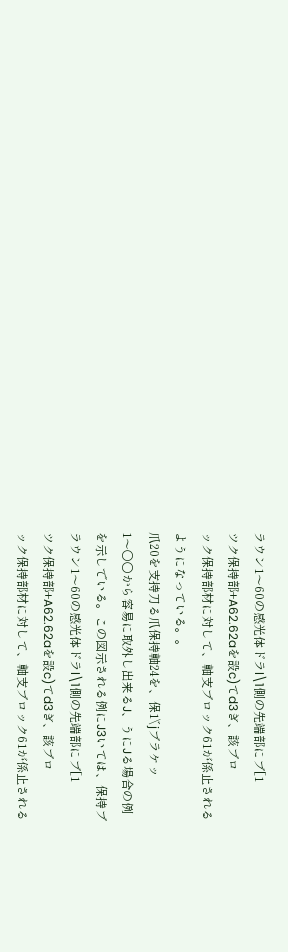ラウン1〜60の感光体ドラl\1側の先端部にブ[1
ツク保持部+A62.62aを設c)てd3ぎ、該ブロ
ック保持部材に対して、軸支ブロック61が係止される
ようになっている。。
爪20を支持刀る爪保持軸24を、保1\゛jブラケッ
1〜〇〇から容易に取外し出来るJ、うにJる場合の例
を示しでいる。この図示される例にJ3いては、保持ブ
ラウン1〜60の感光体ドラl\1側の先端部にブ[1
ツク保持部+A62.62aを設c)てd3ぎ、該ブロ
ック保持部材に対して、軸支ブロック61が係止される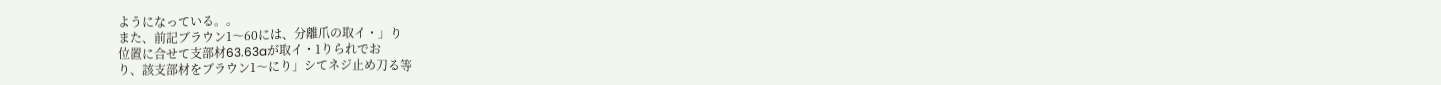ようになっている。。
また、前記ブラウン1〜60には、分離爪の取イ・」り
位置に合せて支部材63.63aが取イ・1りられでお
り、該支部材をブラウン1〜にり」シてネジ止め刀る等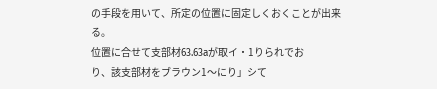の手段を用いて、所定の位置に固定しくおくことが出来
る。
位置に合せて支部材63.63aが取イ・1りられでお
り、該支部材をブラウン1〜にり」シて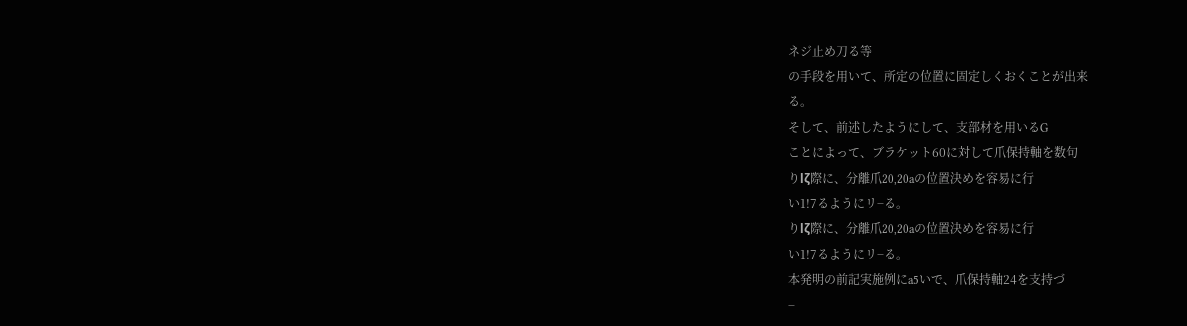ネジ止め刀る等
の手段を用いて、所定の位置に固定しくおくことが出来
る。
そして、前述したようにして、支部材を用いるG
ことによって、ブラケット60に対して爪保持軸を数句
りlζ際に、分離爪20,20aの位置決めを容易に行
い1!7るようにリ−る。
りlζ際に、分離爪20,20aの位置決めを容易に行
い1!7るようにリ−る。
本発明の前記実施例にa5いで、爪保持軸24を支持づ
−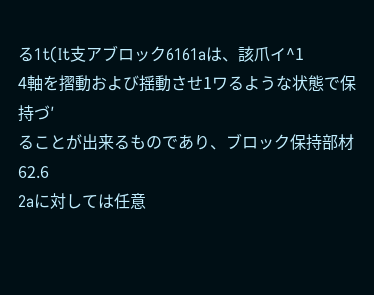る1t(It支アブロック6161aは、該爪イ^1
4軸を摺動および揺動させ1ワるような状態で保持づ′
ることが出来るものであり、ブロック保持部材62.6
2aに対しては任意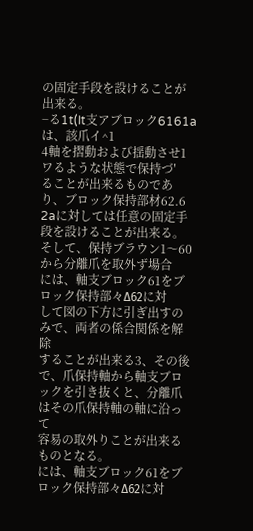の固定手段を設けることが出来る。
−る1t(It支アブロック6161aは、該爪イ^1
4軸を摺動および揺動させ1ワるような状態で保持づ′
ることが出来るものであり、ブロック保持部材62.6
2aに対しては任意の固定手段を設けることが出来る。
そして、保持ブラウン1〜60から分離爪を取外ず場合
には、軸支ブロック61をブロック保持部々Δ62に対
して図の下方に引ぎ出すのみで、両者の係合関係を解除
することが出来る3、その後で、爪保持軸から軸支ブロ
ックを引き抜くと、分離爪はその爪保持軸の軸に沿って
容易の取外りことが出来るものとなる。
には、軸支ブロック61をブロック保持部々Δ62に対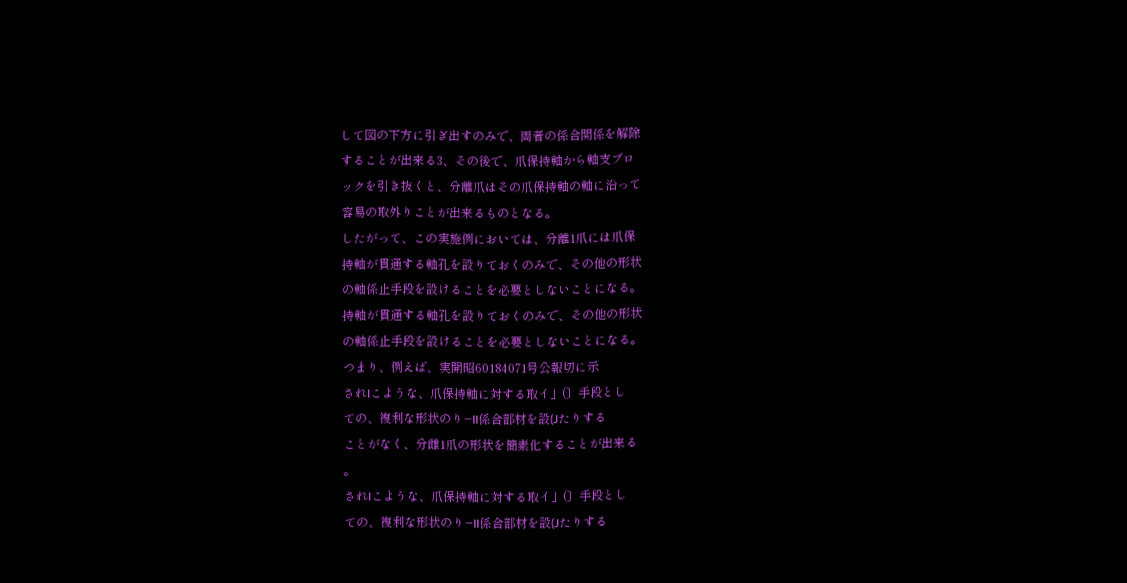して図の下方に引ぎ出すのみで、両者の係合関係を解除
することが出来る3、その後で、爪保持軸から軸支ブロ
ックを引き抜くと、分離爪はその爪保持軸の軸に沿って
容易の取外りことが出来るものとなる。
したがって、この実施例においては、分離1爪には爪保
持軸が貫通する軸孔を設りておくのみで、その他の形状
の軸係止手段を設けることを必要としないことになる。
持軸が貫通する軸孔を設りておくのみで、その他の形状
の軸係止手段を設けることを必要としないことになる。
つまり、例えば、実開昭60184071号公報切に示
されIこような、爪保持軸に対する取イ」(〕手段とし
ての、複利な形状のり−II係合部材を設(Jたりする
ことがなく、分雌1爪の形状を簡素化することが出来る
。
されIこような、爪保持軸に対する取イ」(〕手段とし
ての、複利な形状のり−II係合部材を設(Jたりする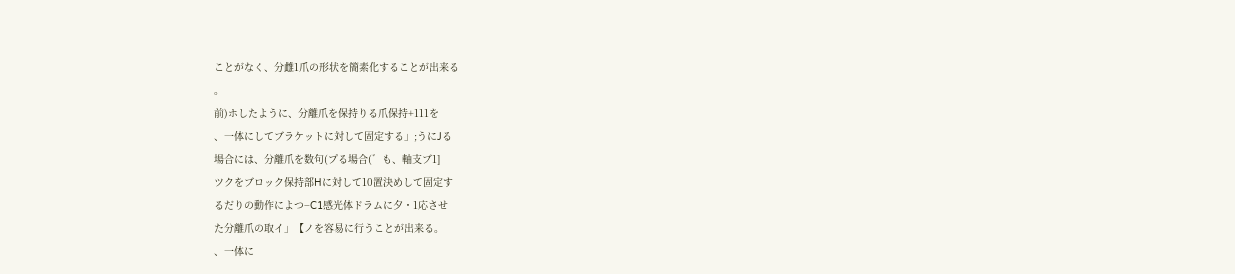ことがなく、分雌1爪の形状を簡素化することが出来る
。
前)ホしたように、分離爪を保持りる爪保持+111を
、一体にしてブラケットに対して固定する」;うにJる
場合には、分離爪を数句(プる場合(゛も、軸支ブ1]
ツクをブロック保持部Hに対して10置決めして固定す
るだりの動作によつ−C1感光体ドラムに夕・1応させ
た分離爪の取イ」【ノを容易に行うことが出来る。
、一体に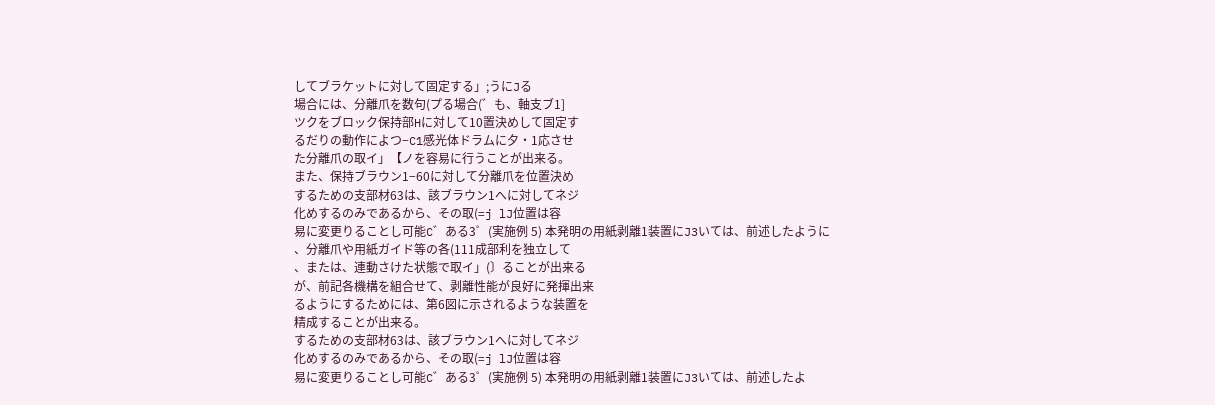してブラケットに対して固定する」;うにJる
場合には、分離爪を数句(プる場合(゛も、軸支ブ1]
ツクをブロック保持部Hに対して10置決めして固定す
るだりの動作によつ−C1感光体ドラムに夕・1応させ
た分離爪の取イ」【ノを容易に行うことが出来る。
また、保持ブラウン1−60に対して分離爪を位置決め
するための支部材63は、該ブラウン1へに対してネジ
化めするのみであるから、その取(=j lJ位置は容
易に変更りることし可能C゛ある3゜(実施例 5) 本発明の用紙剥離1装置にJ3いては、前述したように
、分離爪や用紙ガイド等の各(111成部利を独立して
、または、連動さけた状態で取イ」(〕ることが出来る
が、前記各機構を組合せて、剥離性能が良好に発揮出来
るようにするためには、第6図に示されるような装置を
精成することが出来る。
するための支部材63は、該ブラウン1へに対してネジ
化めするのみであるから、その取(=j lJ位置は容
易に変更りることし可能C゛ある3゜(実施例 5) 本発明の用紙剥離1装置にJ3いては、前述したよ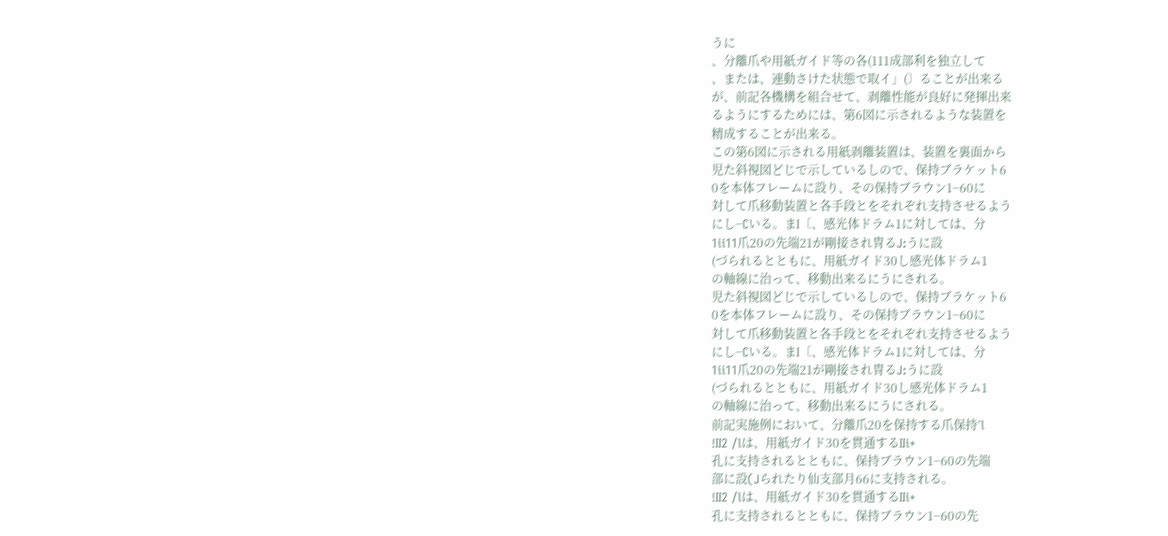うに
、分離爪や用紙ガイド等の各(111成部利を独立して
、または、連動さけた状態で取イ」(〕ることが出来る
が、前記各機構を組合せて、剥離性能が良好に発揮出来
るようにするためには、第6図に示されるような装置を
精成することが出来る。
この第6図に示される用紙剥離装置は、装置を裏面から
児た斜視図どじで示しているしので、保持ブラケット6
0を本体フレームに設り、その保持ブラウン1−60に
対して爪移動装置と各手段とをそれぞれ支持させるよう
にし−Cいる。まI〔、感光体ドラム1に対しては、分
1ii11爪20の先端21が剛接され冑るJ:うに設
(づられるとともに、用紙ガイド30し感光体ドラム1
の軸線に治って、移動出来るにうにされる。
児た斜視図どじで示しているしので、保持ブラケット6
0を本体フレームに設り、その保持ブラウン1−60に
対して爪移動装置と各手段とをそれぞれ支持させるよう
にし−Cいる。まI〔、感光体ドラム1に対しては、分
1ii11爪20の先端21が剛接され冑るJ:うに設
(づられるとともに、用紙ガイド30し感光体ドラム1
の軸線に治って、移動出来るにうにされる。
前記実施例において、分離爪20を保持する爪保持’l
!II2 /lは、用紙ガイド30を貫通するIIi+
孔に支持されるとともに、保持ブラウン1−60の先端
部に設(Jられたり仙支部月66に支持される。
!II2 /lは、用紙ガイド30を貫通するIIi+
孔に支持されるとともに、保持ブラウン1−60の先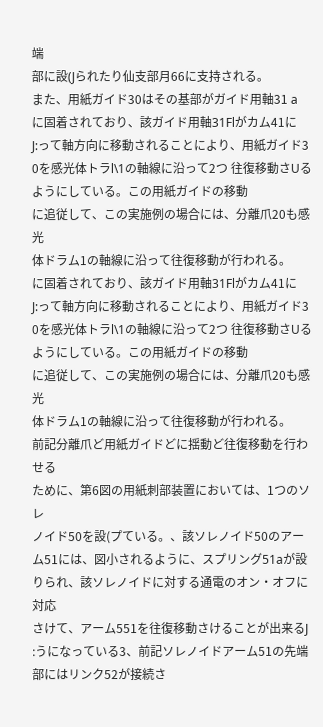端
部に設(Jられたり仙支部月66に支持される。
また、用紙ガイド30はその基部がガイド用軸31 a
に固着されており、該ガイド用軸31Flがカム41に
J:って軸方向に移動されることにより、用紙ガイド3
0を感光体トラl\1の軸線に沿って2つ 往復移動さUるようにしている。この用紙ガイドの移動
に追従して、この実施例の場合には、分離爪20も感光
体ドラム1の軸線に沿って往復移動が行われる。
に固着されており、該ガイド用軸31Flがカム41に
J:って軸方向に移動されることにより、用紙ガイド3
0を感光体トラl\1の軸線に沿って2つ 往復移動さUるようにしている。この用紙ガイドの移動
に追従して、この実施例の場合には、分離爪20も感光
体ドラム1の軸線に沿って往復移動が行われる。
前記分離爪ど用紙ガイドどに揺動ど往復移動を行わせる
ために、第6図の用紙刺部装置においては、1つのソレ
ノイド50を設(プている。、該ソレノイド50のアー
ム51には、図小されるように、スプリング51aが設
りられ、該ソレノイドに対する通電のオン・オフに対応
さけて、アーム551を往復移動さけることが出来るJ
:うになっている3、前記ソレノイドアーム51の先端
部にはリンク52が接続さ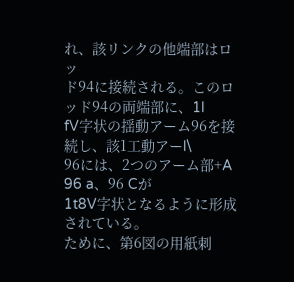れ、該リンクの他端部はロッ
ド94に接続される。このロッド94の両端部に、1l
fV字状の揺動アーム96を接続し、該1工動アーl\
96には、2つのアーム部+A 96 a、96 Cが
1t8V字状となるように形成されている。
ために、第6図の用紙刺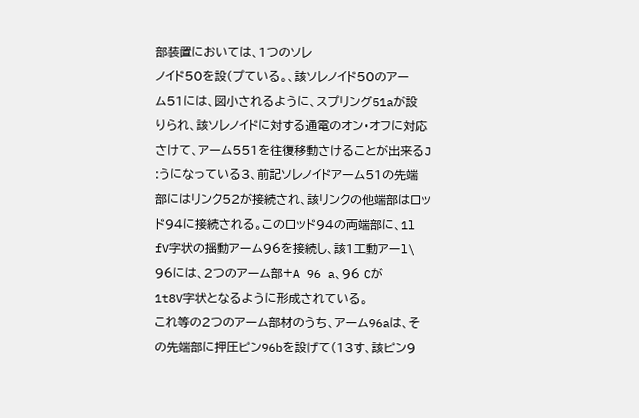部装置においては、1つのソレ
ノイド50を設(プている。、該ソレノイド50のアー
ム51には、図小されるように、スプリング51aが設
りられ、該ソレノイドに対する通電のオン・オフに対応
さけて、アーム551を往復移動さけることが出来るJ
:うになっている3、前記ソレノイドアーム51の先端
部にはリンク52が接続され、該リンクの他端部はロッ
ド94に接続される。このロッド94の両端部に、1l
fV字状の揺動アーム96を接続し、該1工動アーl\
96には、2つのアーム部+A 96 a、96 Cが
1t8V字状となるように形成されている。
これ等の2つのアーム部材のうち、アーム96aは、そ
の先端部に押圧ピン96bを設げて(13す、該ピン9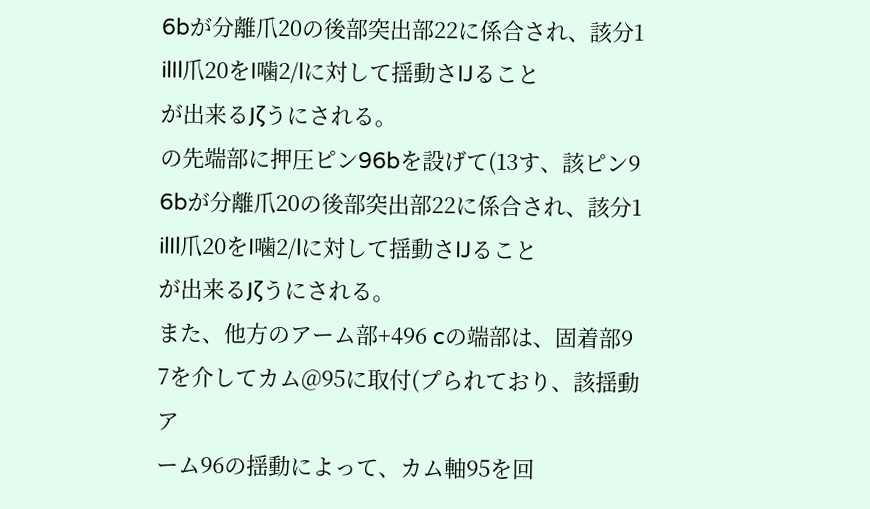6bが分離爪20の後部突出部22に係合され、該分1
ilIl爪20をI噛2/lに対して揺動さIJること
が出来るJζうにされる。
の先端部に押圧ピン96bを設げて(13す、該ピン9
6bが分離爪20の後部突出部22に係合され、該分1
ilIl爪20をI噛2/lに対して揺動さIJること
が出来るJζうにされる。
また、他方のアーム部+496 cの端部は、固着部9
7を介してカム@95に取付(プられており、該揺動ア
ーム96の揺動によって、カム軸95を回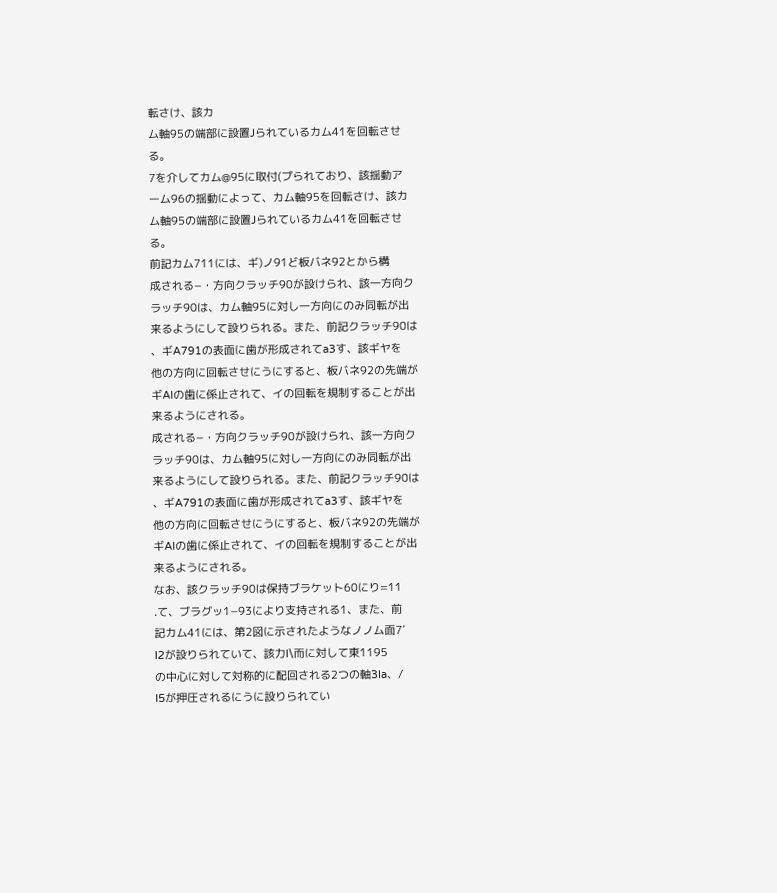転さけ、該カ
ム軸95の端部に設置Jられているカム41を回転させ
る。
7を介してカム@95に取付(プられており、該揺動ア
ーム96の揺動によって、カム軸95を回転さけ、該カ
ム軸95の端部に設置Jられているカム41を回転させ
る。
前記カム711には、ギ)ノ91ど板バネ92とから構
成される−・方向クラッチ90が設けられ、該一方向ク
ラッチ90は、カム軸95に対し一方向にのみ同転が出
来るようにして設りられる。また、前記クラッチ90は
、ギA791の表面に歯が形成されてa3す、該ギヤを
他の方向に回転させにうにすると、板バネ92の先端が
ギAlの歯に係止されて、イの回転を規制することが出
来るようにされる。
成される−・方向クラッチ90が設けられ、該一方向ク
ラッチ90は、カム軸95に対し一方向にのみ同転が出
来るようにして設りられる。また、前記クラッチ90は
、ギA791の表面に歯が形成されてa3す、該ギヤを
他の方向に回転させにうにすると、板バネ92の先端が
ギAlの歯に係止されて、イの回転を規制することが出
来るようにされる。
なお、該クラッチ90は保持ブラケット60にり=11
.て、ブラグッ1−93により支持される1、また、前
記カム41には、第2図に示されたようなノノム面7′
I2が設りられていて、該力l\而に対して東1195
の中心に対して対称的に配回される2つの軸3Ia、/
I5が押圧されるにうに設りられてい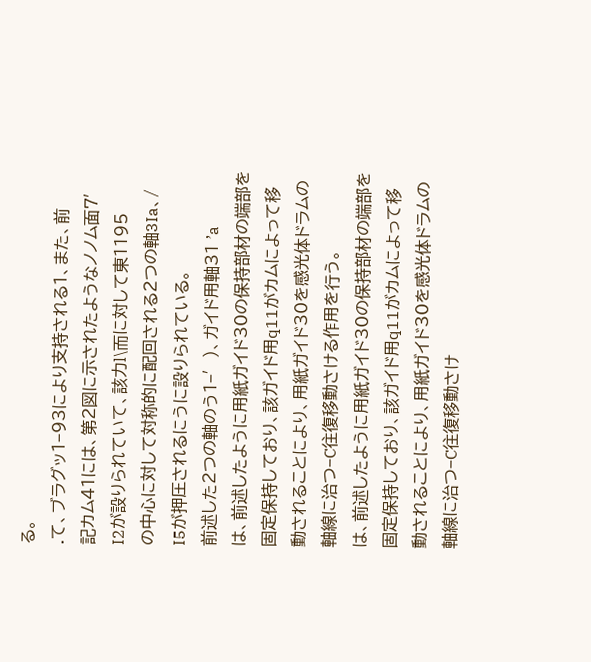る。
.て、ブラグッ1−93により支持される1、また、前
記カム41には、第2図に示されたようなノノム面7′
I2が設りられていて、該力l\而に対して東1195
の中心に対して対称的に配回される2つの軸3Ia、/
I5が押圧されるにうに設りられている。
前述した2つの軸のう1−′)、ガイド用軸31 ’a
は、前述したように用紙ガイド30の保持部材の端部を
固定保持しており、該ガイド用q11がカムによって移
動されることにより、用紙ガイド30を感光体ドラムの
軸線に治つ−C往復移動さける作用を行う。
は、前述したように用紙ガイド30の保持部材の端部を
固定保持しており、該ガイド用q11がカムによって移
動されることにより、用紙ガイド30を感光体ドラムの
軸線に治つ−C往復移動さけ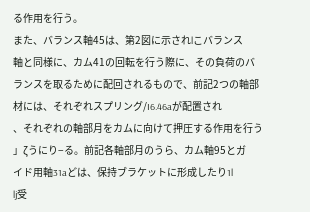る作用を行う。
また、バランス軸45は、第2図に示されlこバランス
軸と同様に、カム41の回転を行う際に、その負荷のバ
ランスを取るために配回されるもので、前記2つの軸部
材には、それぞれスプリング/I6.46aが配置され
、それぞれの軸部月をカムに向けて押圧する作用を行う
」ζうにり−る。前記各軸部月のうら、カム軸95とガ
イド用軸31aどは、保持ブラケットに形成したり1l
lj受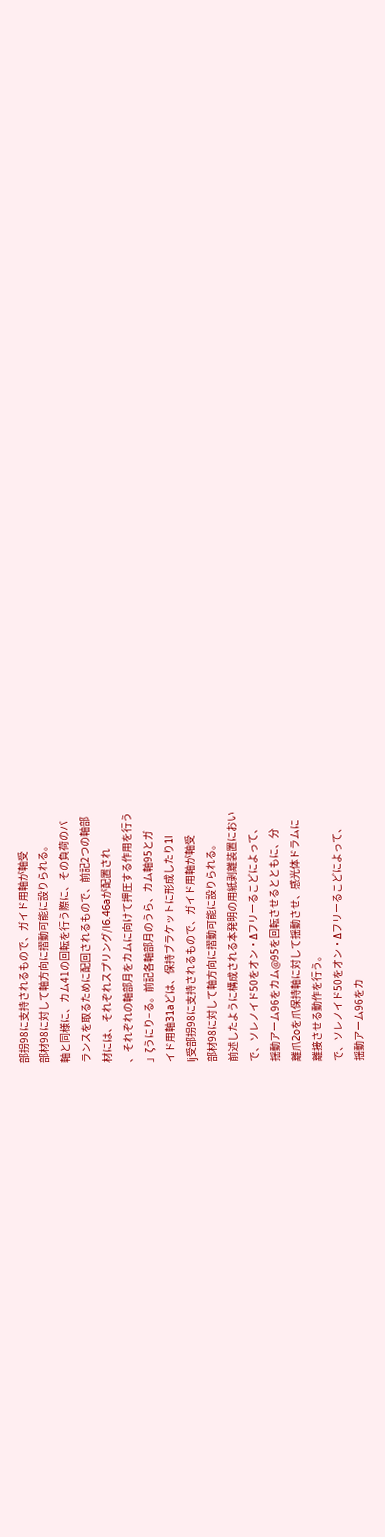部拐98に支持されるもので、ガイド用軸が軸受
部材98に対して軸方向に摺動可能に設りられる。
軸と同様に、カム41の回転を行う際に、その負荷のバ
ランスを取るために配回されるもので、前記2つの軸部
材には、それぞれスプリング/I6.46aが配置され
、それぞれの軸部月をカムに向けて押圧する作用を行う
」ζうにり−る。前記各軸部月のうら、カム軸95とガ
イド用軸31aどは、保持ブラケットに形成したり1l
lj受部拐98に支持されるもので、ガイド用軸が軸受
部材98に対して軸方向に摺動可能に設りられる。
前述したように構成される本発明の用紙剥離装置におい
で、ソレノイド50をオン・Δフリーるこどによって、
揺動アーム96をカム@95を回転させるとともに、分
離爪2oを爪保持軸に対して揺動させ、感光体ドラムに
離接させる動作を行う。
で、ソレノイド50をオン・Δフリーるこどによって、
揺動アーム96をカ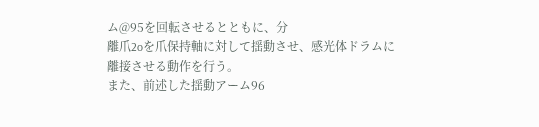ム@95を回転させるとともに、分
離爪2oを爪保持軸に対して揺動させ、感光体ドラムに
離接させる動作を行う。
また、前述した揺動アーム96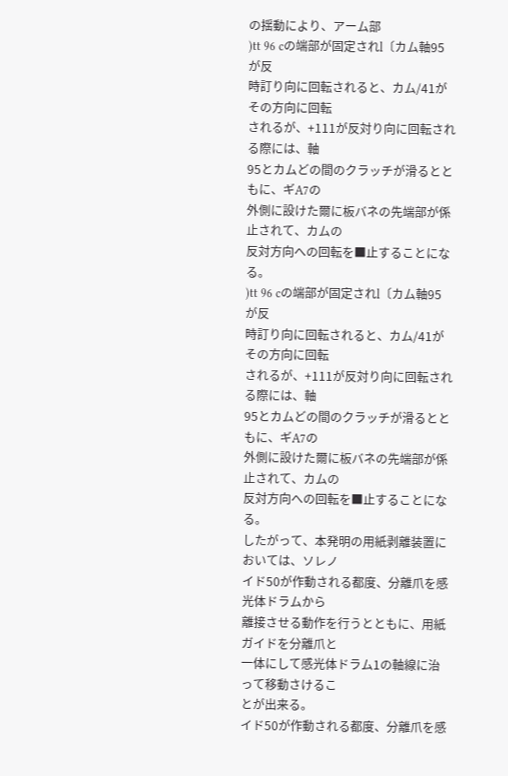の揺動により、アーム部
)tt 96 cの端部が固定されl〔カム軸95が反
時訂り向に回転されると、カム/41がその方向に回転
されるが、+111が反対り向に回転される際には、軸
95とカムどの間のクラッチが滑るとともに、ギA7の
外側に設けた爾に板バネの先端部が係止されて、カムの
反対方向への回転を■止することになる。
)tt 96 cの端部が固定されl〔カム軸95が反
時訂り向に回転されると、カム/41がその方向に回転
されるが、+111が反対り向に回転される際には、軸
95とカムどの間のクラッチが滑るとともに、ギA7の
外側に設けた爾に板バネの先端部が係止されて、カムの
反対方向への回転を■止することになる。
したがって、本発明の用紙剥離装置においては、ソレノ
イド50が作動される都度、分離爪を感光体ドラムから
離接させる動作を行うとともに、用紙ガイドを分離爪と
一体にして感光体ドラム1の軸線に治って移動さけるこ
とが出来る。
イド50が作動される都度、分離爪を感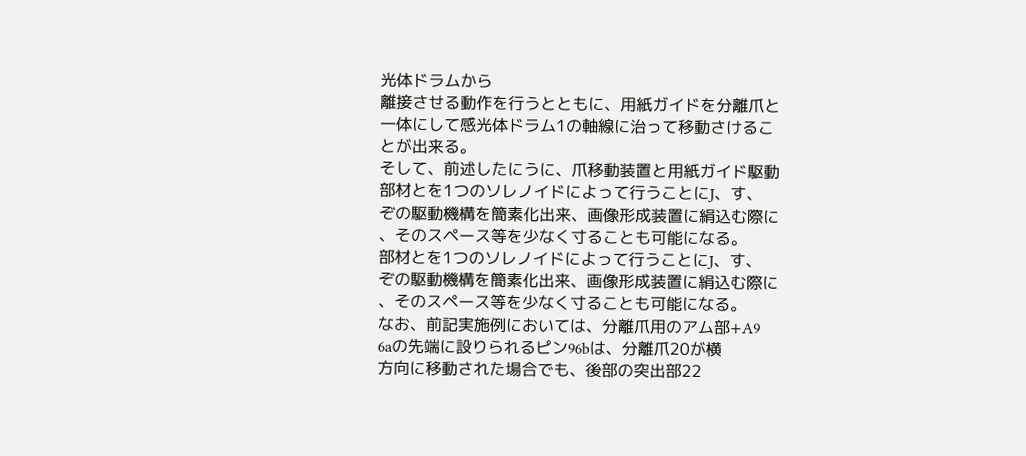光体ドラムから
離接させる動作を行うとともに、用紙ガイドを分離爪と
一体にして感光体ドラム1の軸線に治って移動さけるこ
とが出来る。
そして、前述したにうに、爪移動装置と用紙ガイド駆動
部材とを1つのソレノイドによって行うことにJ、す、
ぞの駆動機構を簡素化出来、画像形成装置に絹込む際に
、そのスペース等を少なく寸ることも可能になる。
部材とを1つのソレノイドによって行うことにJ、す、
ぞの駆動機構を簡素化出来、画像形成装置に絹込む際に
、そのスペース等を少なく寸ることも可能になる。
なお、前記実施例においては、分離爪用のアム部+A9
6aの先端に設りられるピン96bは、分離爪20が横
方向に移動された場合でも、後部の突出部22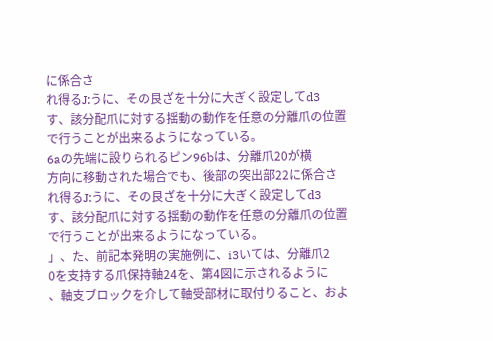に係合さ
れ得るJ:うに、その艮ざを十分に大ぎく設定してd3
す、該分配爪に対する揺動の動作を任意の分離爪の位置
で行うことが出来るようになっている。
6aの先端に設りられるピン96bは、分離爪20が横
方向に移動された場合でも、後部の突出部22に係合さ
れ得るJ:うに、その艮ざを十分に大ぎく設定してd3
す、該分配爪に対する揺動の動作を任意の分離爪の位置
で行うことが出来るようになっている。
」、た、前記本発明の実施例に、i3いては、分離爪2
0を支持する爪保持軸24を、第4図に示されるように
、軸支ブロックを介して軸受部材に取付りること、およ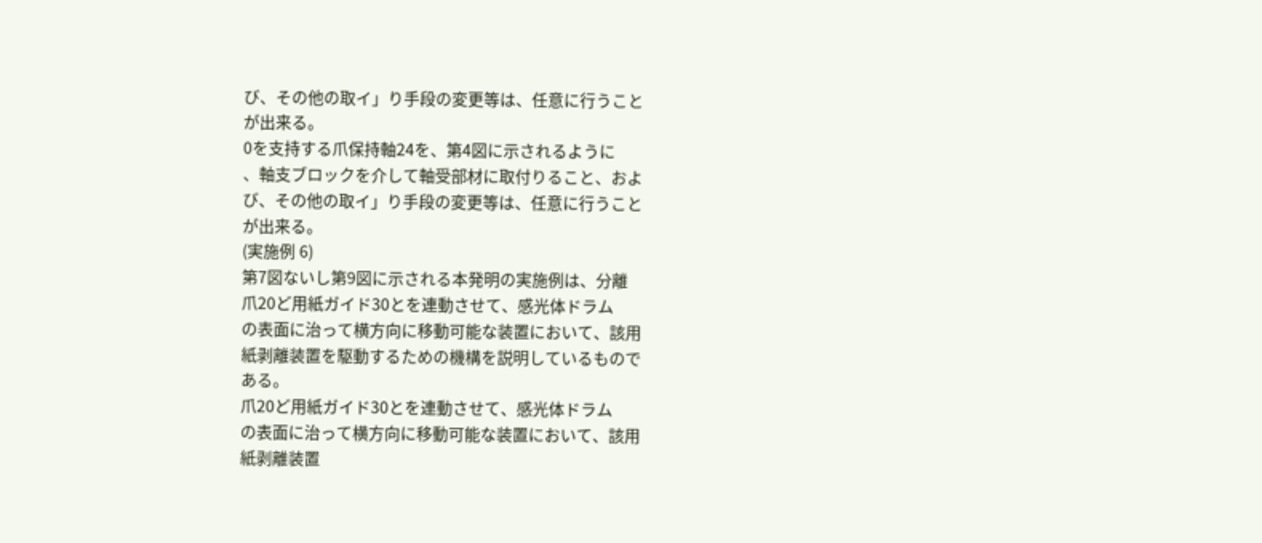び、その他の取イ」り手段の変更等は、任意に行うこと
が出来る。
0を支持する爪保持軸24を、第4図に示されるように
、軸支ブロックを介して軸受部材に取付りること、およ
び、その他の取イ」り手段の変更等は、任意に行うこと
が出来る。
(実施例 6)
第7図ないし第9図に示される本発明の実施例は、分離
爪20ど用紙ガイド30とを連動させて、感光体ドラム
の表面に治って横方向に移動可能な装置において、該用
紙剥離装置を駆動するための機構を説明しているもので
ある。
爪20ど用紙ガイド30とを連動させて、感光体ドラム
の表面に治って横方向に移動可能な装置において、該用
紙剥離装置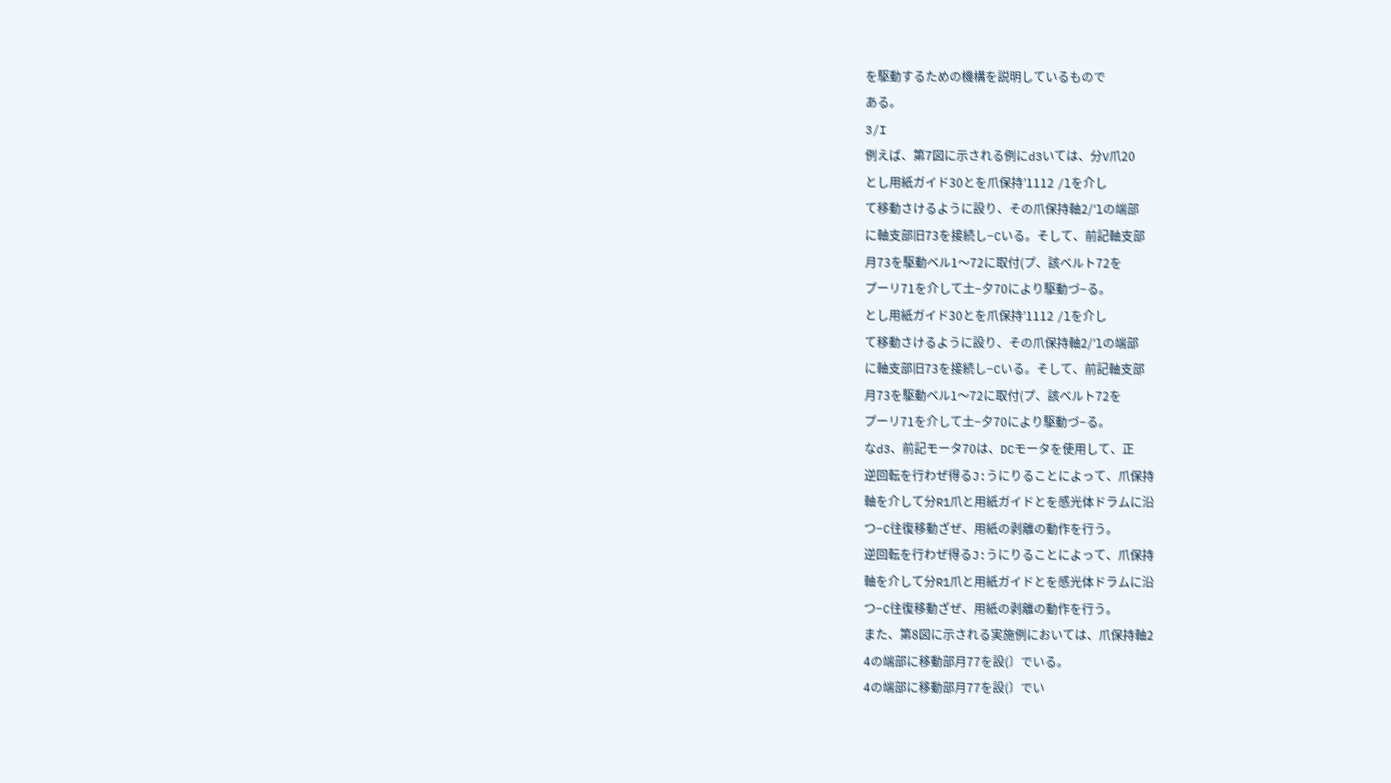を駆動するための機構を説明しているもので
ある。
3/I
例えば、第7図に示される例にd3いては、分V爪20
とし用紙ガイド30とを爪保持’1112 /lを介し
て移動さけるように設り、その爪保持軸2/′lの端部
に軸支部旧73を接続し−Cいる。そして、前記軸支部
月73を駆動ベル1〜72に取付(プ、該ベルト72を
プーリ71を介して土−夕70により駆動づ−る。
とし用紙ガイド30とを爪保持’1112 /lを介し
て移動さけるように設り、その爪保持軸2/′lの端部
に軸支部旧73を接続し−Cいる。そして、前記軸支部
月73を駆動ベル1〜72に取付(プ、該ベルト72を
プーリ71を介して土−夕70により駆動づ−る。
なd3、前記モータ70は、DCモータを使用して、正
逆回転を行わぜ得るJ:うにりることによって、爪保持
軸を介して分R1爪と用紙ガイドとを感光体ドラムに沿
つ−C往復移動ざぜ、用紙の剥離の動作を行う。
逆回転を行わぜ得るJ:うにりることによって、爪保持
軸を介して分R1爪と用紙ガイドとを感光体ドラムに沿
つ−C往復移動ざぜ、用紙の剥離の動作を行う。
また、第8図に示される実施例においては、爪保持軸2
4の端部に移動部月77を設(〕でいる。
4の端部に移動部月77を設(〕でい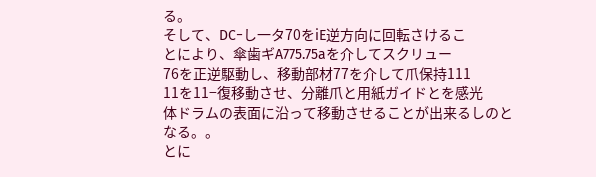る。
そして、DC−し一タ70をiE逆方向に回転さけるこ
とにより、傘歯ギA775.75aを介してスクリュー
76を正逆駆動し、移動部材77を介して爪保持111
11を11−復移動させ、分離爪と用紙ガイドとを感光
体ドラムの表面に沿って移動させることが出来るしのと
なる。。
とに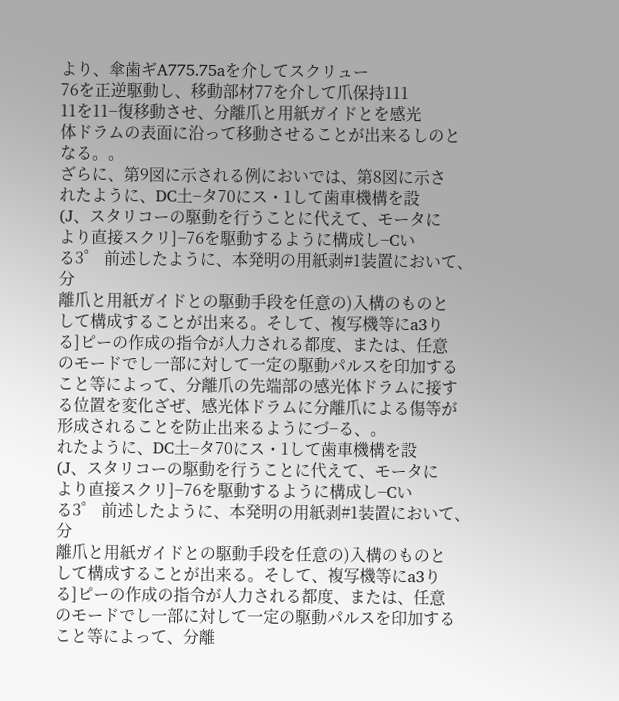より、傘歯ギA775.75aを介してスクリュー
76を正逆駆動し、移動部材77を介して爪保持111
11を11−復移動させ、分離爪と用紙ガイドとを感光
体ドラムの表面に沿って移動させることが出来るしのと
なる。。
ざらに、第9図に示される例においでは、第8図に示さ
れたように、DC土−タ70にス・1して歯車機構を設
(J、スタリコーの駆動を行うことに代えて、モータに
より直接スクリ]−76を駆動するように構成し−Cい
る3゜ 前述したように、本発明の用紙剥#1装置において、分
離爪と用紙ガイドとの駆動手段を任意の)入構のものと
して構成することが出来る。そして、複写機等にa3り
る]ピーの作成の指令が人力される都度、または、任意
のモードでし一部に対して一定の駆動パルスを印加する
こと等によって、分離爪の先端部の感光体ドラムに接す
る位置を変化ざぜ、感光体ドラムに分離爪による傷等が
形成されることを防止出来るようにづ−る、。
れたように、DC土−タ70にス・1して歯車機構を設
(J、スタリコーの駆動を行うことに代えて、モータに
より直接スクリ]−76を駆動するように構成し−Cい
る3゜ 前述したように、本発明の用紙剥#1装置において、分
離爪と用紙ガイドとの駆動手段を任意の)入構のものと
して構成することが出来る。そして、複写機等にa3り
る]ピーの作成の指令が人力される都度、または、任意
のモードでし一部に対して一定の駆動パルスを印加する
こと等によって、分離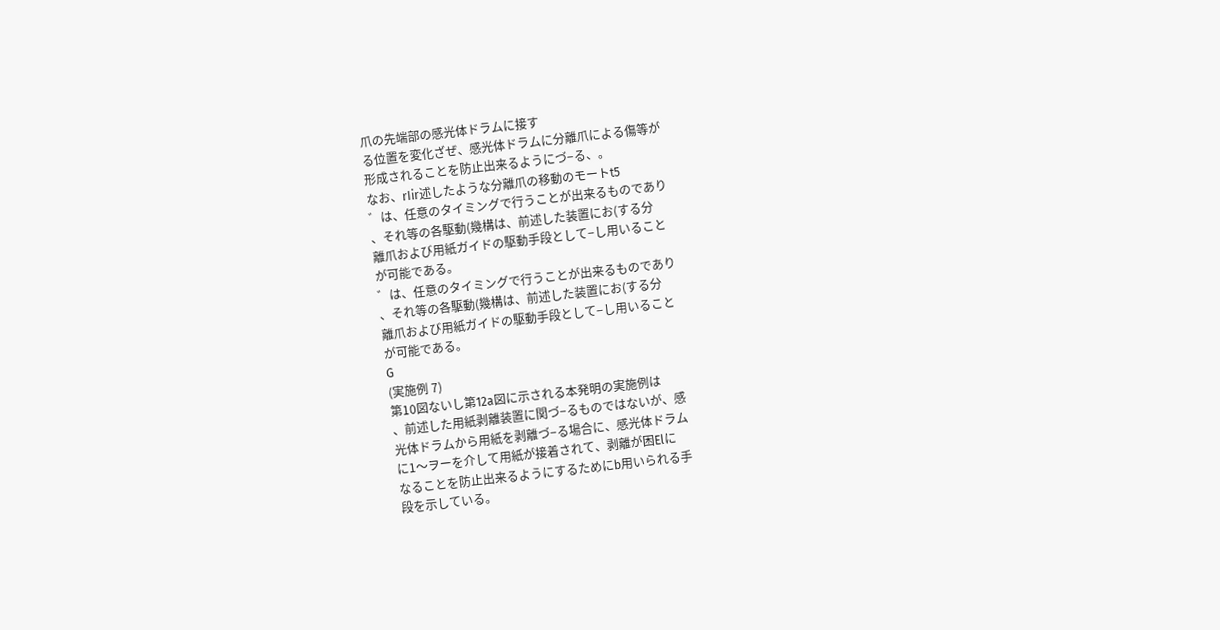爪の先端部の感光体ドラムに接す
る位置を変化ざぜ、感光体ドラムに分離爪による傷等が
形成されることを防止出来るようにづ−る、。
なお、rIir述したような分離爪の移動のモートt5
゛は、任意のタイミングで行うことが出来るものであり
、それ等の各駆動(幾構は、前述した装置にお(する分
離爪および用紙ガイドの駆動手段として−し用いること
が可能である。
゛は、任意のタイミングで行うことが出来るものであり
、それ等の各駆動(幾構は、前述した装置にお(する分
離爪および用紙ガイドの駆動手段として−し用いること
が可能である。
G
(実施例 7)
第10図ないし第12a図に示される本発明の実施例は
、前述した用紙剥離装置に関づ−るものではないが、感
光体ドラムから用紙を剥離づ−る場合に、感光体ドラム
に1〜ヲーを介して用紙が接着されて、剥離が困Elに
なることを防止出来るようにするためにb用いられる手
段を示している。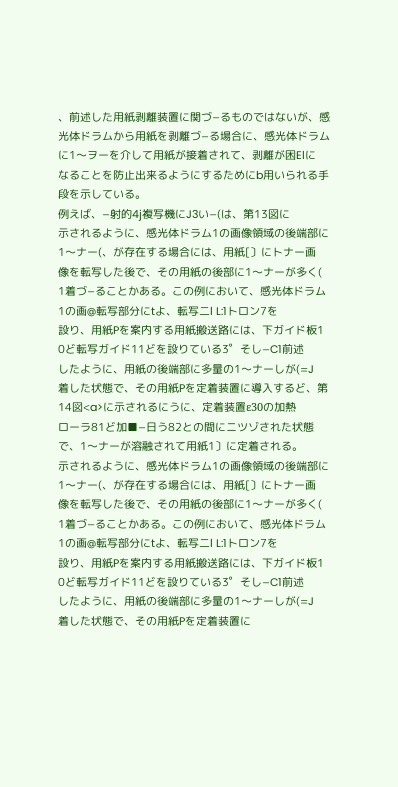、前述した用紙剥離装置に関づ−るものではないが、感
光体ドラムから用紙を剥離づ−る場合に、感光体ドラム
に1〜ヲーを介して用紙が接着されて、剥離が困Elに
なることを防止出来るようにするためにb用いられる手
段を示している。
例えば、−射的4j複写機にJ3い−(は、第13図に
示されるように、感光体ドラム1の画像領域の後端部に
1〜ナー(、が存在する場合には、用紙[〕にトナー画
像を転写した後で、その用紙の後部に1〜ナーが多く(
1着づ−ることかある。この例において、感光体ドラム
1の画@転写部分にtよ、転写二l L:1トロン7を
設り、用紙Pを案内する用紙搬送路には、下ガイド板1
0ど転写ガイド11どを設りている3゜そし−C1前述
したように、用紙の後端部に多量の1〜ナーしが(=J
着した状態で、その用紙Pを定着装置に導入するど、第
14図<a>に示されるにうに、定着装置ε30の加熱
ローラ81ど加■−日う82との間にニツゾされた状態
で、1〜ナーが溶融されて用紙1〕に定着される。
示されるように、感光体ドラム1の画像領域の後端部に
1〜ナー(、が存在する場合には、用紙[〕にトナー画
像を転写した後で、その用紙の後部に1〜ナーが多く(
1着づ−ることかある。この例において、感光体ドラム
1の画@転写部分にtよ、転写二l L:1トロン7を
設り、用紙Pを案内する用紙搬送路には、下ガイド板1
0ど転写ガイド11どを設りている3゜そし−C1前述
したように、用紙の後端部に多量の1〜ナーしが(=J
着した状態で、その用紙Pを定着装置に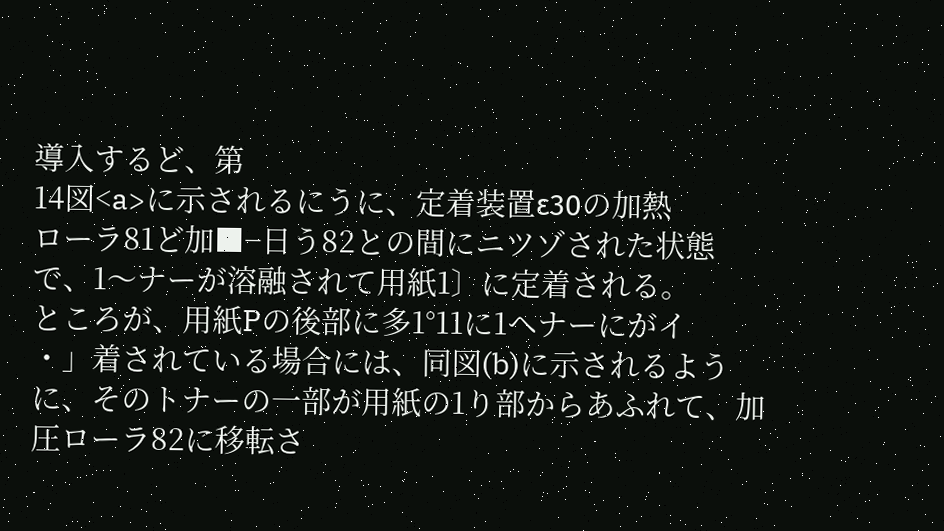導入するど、第
14図<a>に示されるにうに、定着装置ε30の加熱
ローラ81ど加■−日う82との間にニツゾされた状態
で、1〜ナーが溶融されて用紙1〕に定着される。
ところが、用紙Pの後部に多1°11に1ヘナーにがイ
・」着されている場合には、同図(b)に示されるよう
に、そのトナーの一部が用紙の1り部からあふれて、加
圧ローラ82に移転さ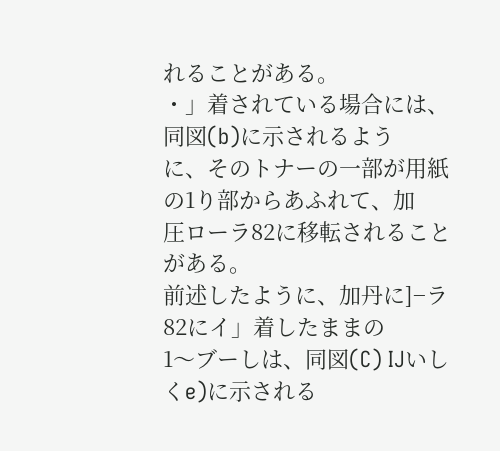れることがある。
・」着されている場合には、同図(b)に示されるよう
に、そのトナーの一部が用紙の1り部からあふれて、加
圧ローラ82に移転されることがある。
前述したように、加丹に]−ラ82にイ」着したままの
1〜ブーしは、同図(C) IJいしくe)に示される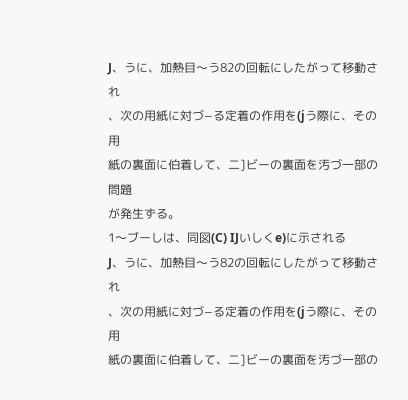J、うに、加熱目〜う82の回転にしたがって移動され
、次の用紙に対づ−る定着の作用を(jう際に、その用
紙の裏面に伯着して、二]ビーの裏面を汚づ一部の問題
が発生ずる。
1〜ブーしは、同図(C) IJいしくe)に示される
J、うに、加熱目〜う82の回転にしたがって移動され
、次の用紙に対づ−る定着の作用を(jう際に、その用
紙の裏面に伯着して、二]ビーの裏面を汚づ一部の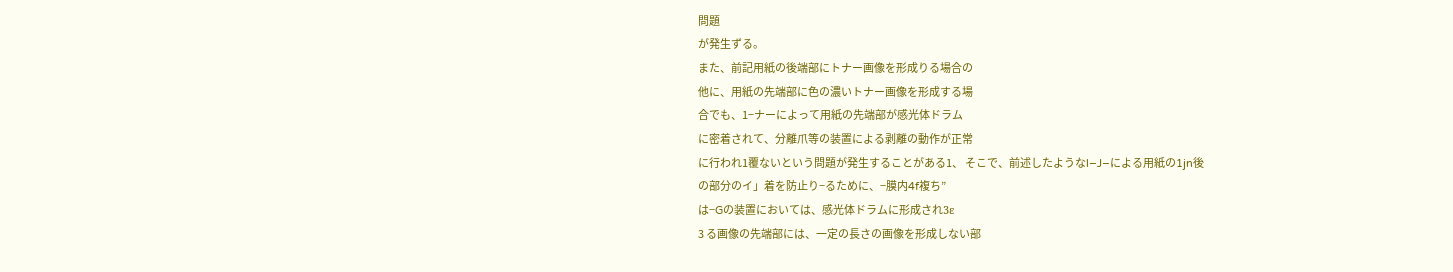問題
が発生ずる。
また、前記用紙の後端部にトナー画像を形成りる場合の
他に、用紙の先端部に色の濃いトナー画像を形成する場
合でも、1−ナーによって用紙の先端部が感光体ドラム
に密着されて、分離爪等の装置による剥離の動作が正常
に行われ1覆ないという問題が発生することがある1、 そこで、前述したようなl−J−による用紙の1jn後
の部分のイ」着を防止り−るために、−膜内4f複ち”
は−Gの装置においては、感光体ドラムに形成され3ε
3 る画像の先端部には、一定の長さの画像を形成しない部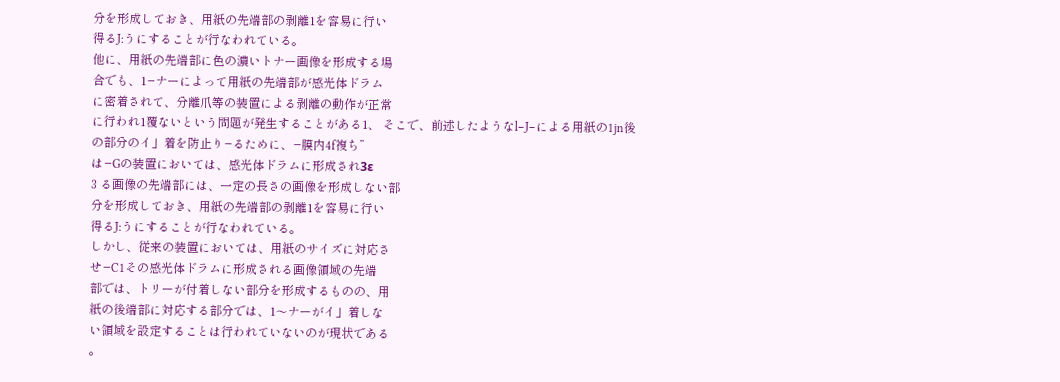分を形成しておき、用紙の先端部の剥離1を容易に行い
得るJ:うにすることが行なわれている。
他に、用紙の先端部に色の濃いトナー画像を形成する場
合でも、1−ナーによって用紙の先端部が感光体ドラム
に密着されて、分離爪等の装置による剥離の動作が正常
に行われ1覆ないという問題が発生することがある1、 そこで、前述したようなl−J−による用紙の1jn後
の部分のイ」着を防止り−るために、−膜内4f複ち”
は−Gの装置においては、感光体ドラムに形成され3ε
3 る画像の先端部には、一定の長さの画像を形成しない部
分を形成しておき、用紙の先端部の剥離1を容易に行い
得るJ:うにすることが行なわれている。
しかし、従来の装置においては、用紙のサイズに対応さ
せ−C1その感光体ドラムに形成される画像領域の先端
部では、トリーが付着しない部分を形成するものの、用
紙の後端部に対応する部分では、1〜ナーがイ」着しな
い領域を設定することは行われていないのが現状である
。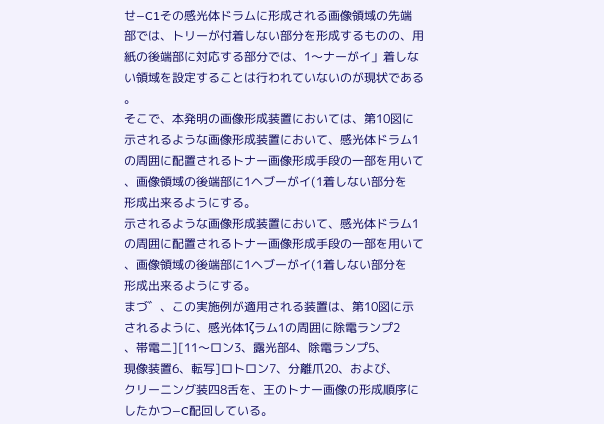せ−C1その感光体ドラムに形成される画像領域の先端
部では、トリーが付着しない部分を形成するものの、用
紙の後端部に対応する部分では、1〜ナーがイ」着しな
い領域を設定することは行われていないのが現状である
。
そこで、本発明の画像形成装置においては、第10図に
示されるような画像形成装置において、感光体ドラム1
の周囲に配置されるトナー画像形成手段の一部を用いて
、画像領域の後端部に1ヘブーがイ(1着しない部分を
形成出来るようにする。
示されるような画像形成装置において、感光体ドラム1
の周囲に配置されるトナー画像形成手段の一部を用いて
、画像領域の後端部に1ヘブーがイ(1着しない部分を
形成出来るようにする。
まづ゛、この実施例が適用される装置は、第10図に示
されるように、感光体1ζラム1の周囲に除電ランプ2
、帯電二][11〜ロン3、露光部4、除電ランプ5、
現像装置6、転写]ロトロン7、分離爪20、および、
クリーニング装四8舌を、王のトナー画像の形成順序に
したかつ−C配回している。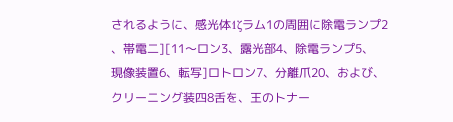されるように、感光体1ζラム1の周囲に除電ランプ2
、帯電二][11〜ロン3、露光部4、除電ランプ5、
現像装置6、転写]ロトロン7、分離爪20、および、
クリーニング装四8舌を、王のトナー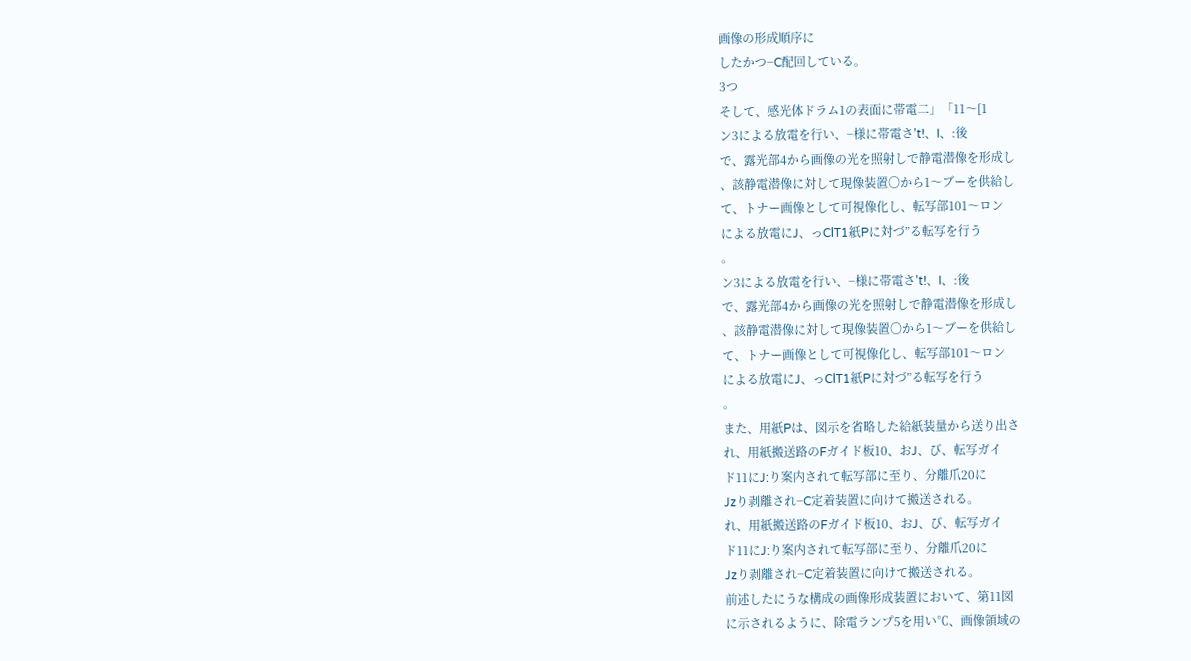画像の形成順序に
したかつ−C配回している。
3つ
そして、感光体ドラム1の表面に帯電二」「11〜[1
ン3による放電を行い、−様に帯電さ′t!、I、:後
で、露光部4から画像の光を照射しで静電潜像を形成し
、該静電潜像に対して現像装置〇から1〜ブーを供給し
て、トナー画像として可視像化し、転写部101〜ロン
による放電にJ、っClT1紙Pに対づ”る転写を行う
。
ン3による放電を行い、−様に帯電さ′t!、I、:後
で、露光部4から画像の光を照射しで静電潜像を形成し
、該静電潜像に対して現像装置〇から1〜ブーを供給し
て、トナー画像として可視像化し、転写部101〜ロン
による放電にJ、っClT1紙Pに対づ”る転写を行う
。
また、用紙Pは、図示を省略した給紙装量から送り出さ
れ、用紙搬送路のFガイド板10、おJ、び、転写ガイ
ド11にJ:り案内されて転写部に至り、分離爪20に
Jzり剥離され−C定着装置に向けて搬送される。
れ、用紙搬送路のFガイド板10、おJ、び、転写ガイ
ド11にJ:り案内されて転写部に至り、分離爪20に
Jzり剥離され−C定着装置に向けて搬送される。
前述したにうな構成の画像形成装置において、第11図
に示されるように、除電ランプ5を用い℃、画像領域の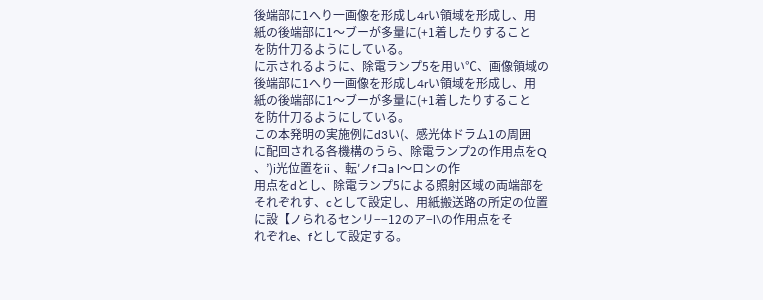後端部に1へり一画像を形成し4rい領域を形成し、用
紙の後端部に1〜ブーが多量に(+1着したりすること
を防什刀るようにしている。
に示されるように、除電ランプ5を用い℃、画像領域の
後端部に1へり一画像を形成し4rい領域を形成し、用
紙の後端部に1〜ブーが多量に(+1着したりすること
を防什刀るようにしている。
この本発明の実施例にd3い(、感光体ドラム1の周囲
に配回される各機構のうら、除電ランプ2の作用点をQ
、’)i光位置をii 、転′ノfコa l〜ロンの作
用点をdとし、除電ランプ5による照射区域の両端部を
それぞれす、cとして設定し、用紙搬送路の所定の位置
に設【ノられるセンリ−−12のア−l\の作用点をそ
れぞれe、fとして設定する。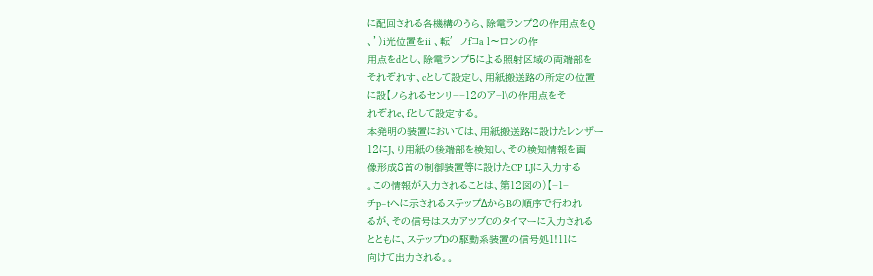に配回される各機構のうら、除電ランプ2の作用点をQ
、’)i光位置をii 、転′ノfコa l〜ロンの作
用点をdとし、除電ランプ5による照射区域の両端部を
それぞれす、cとして設定し、用紙搬送路の所定の位置
に設【ノられるセンリ−−12のア−l\の作用点をそ
れぞれe、fとして設定する。
本発明の装置においては、用紙搬送路に設けたレンザー
12にJ、り用紙の後端部を検知し、その検知情報を画
像形成8首の制御装置等に設けたCP LJに入力する
。この情報が入力されることは、第12図の)【−1−
チp−tへに示されるステップΔからBの順序で行われ
るが、その信号はスカアツブCのタイマーに入力される
とともに、ステップDの駆動系装置の信号処1!11に
向けて出力される。。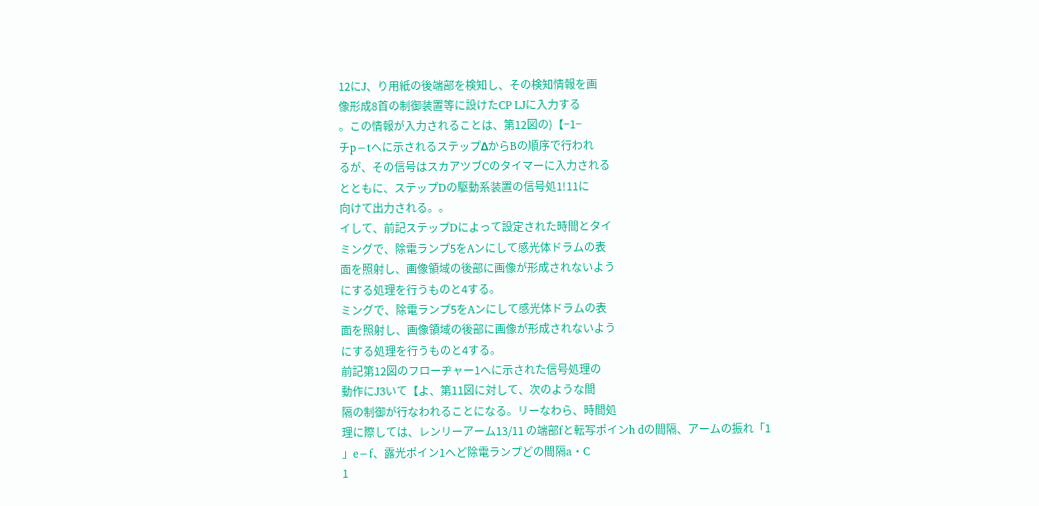12にJ、り用紙の後端部を検知し、その検知情報を画
像形成8首の制御装置等に設けたCP LJに入力する
。この情報が入力されることは、第12図の)【−1−
チp−tへに示されるステップΔからBの順序で行われ
るが、その信号はスカアツブCのタイマーに入力される
とともに、ステップDの駆動系装置の信号処1!11に
向けて出力される。。
イして、前記ステップDによって設定された時間とタイ
ミングで、除電ランプ5をAンにして感光体ドラムの表
面を照射し、画像領域の後部に画像が形成されないよう
にする処理を行うものと4する。
ミングで、除電ランプ5をAンにして感光体ドラムの表
面を照射し、画像領域の後部に画像が形成されないよう
にする処理を行うものと4する。
前記第12図のフローヂャー1へに示された信号処理の
動作にJ3いて【よ、第11図に対して、次のような間
隔の制御が行なわれることになる。リーなわら、時間処
理に際しては、レンリーアーム13/11 の端部fと転写ポインh dの間隔、アームの振れ「1
」e−f、露光ポイン1へど除電ランプどの間隔a・C
1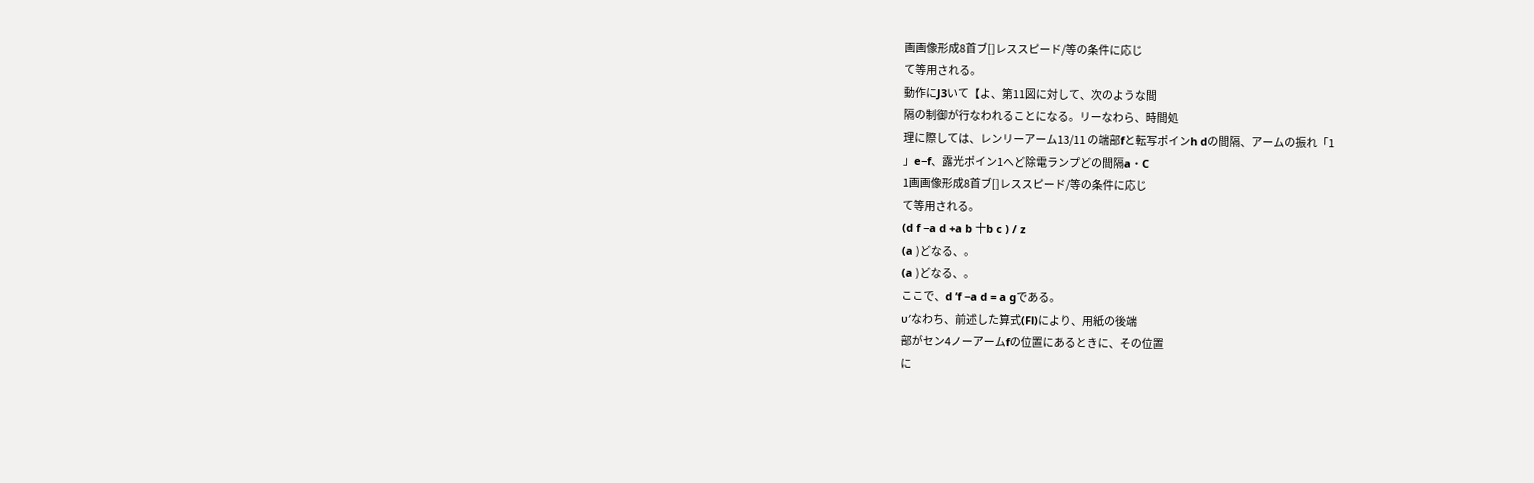画画像形成8首ブ[]レススピード/等の条件に応じ
て等用される。
動作にJ3いて【よ、第11図に対して、次のような間
隔の制御が行なわれることになる。リーなわら、時間処
理に際しては、レンリーアーム13/11 の端部fと転写ポインh dの間隔、アームの振れ「1
」e−f、露光ポイン1へど除電ランプどの間隔a・C
1画画像形成8首ブ[]レススピード/等の条件に応じ
て等用される。
(d f −a d +a b 十b c ) / z
(a )どなる、。
(a )どなる、。
ここで、d ’f −a d = a gである。
υ′なわち、前述した算式(Fl)により、用紙の後端
部がセン4ノーアームfの位置にあるときに、その位置
に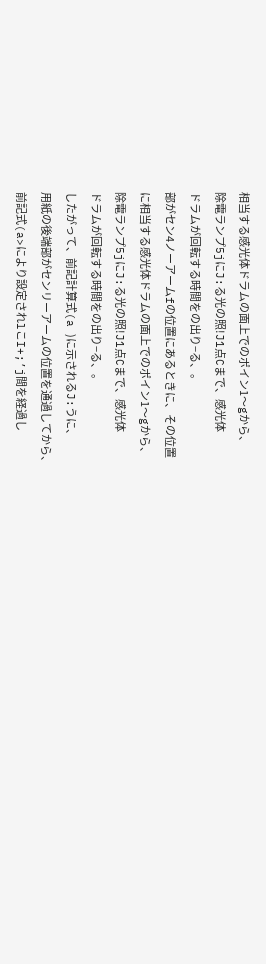相当する感光体ドラムの面上でのポイン1〜gから、
除電ランプ5jにJ:る光の照!J1点Cまで、感光体
ドラムが回転する時間をの出り−る、。
部がセン4ノーアームfの位置にあるときに、その位置
に相当する感光体ドラムの面上でのポイン1〜gから、
除電ランプ5jにJ:る光の照!J1点Cまで、感光体
ドラムが回転する時間をの出り−る、。
したがって、前記計算式(a )に示されるJ:うに、
用紙の後端部がセンリーアームの位置を通過してから、
前記式(a>により設定されlこI+;’j間を経過し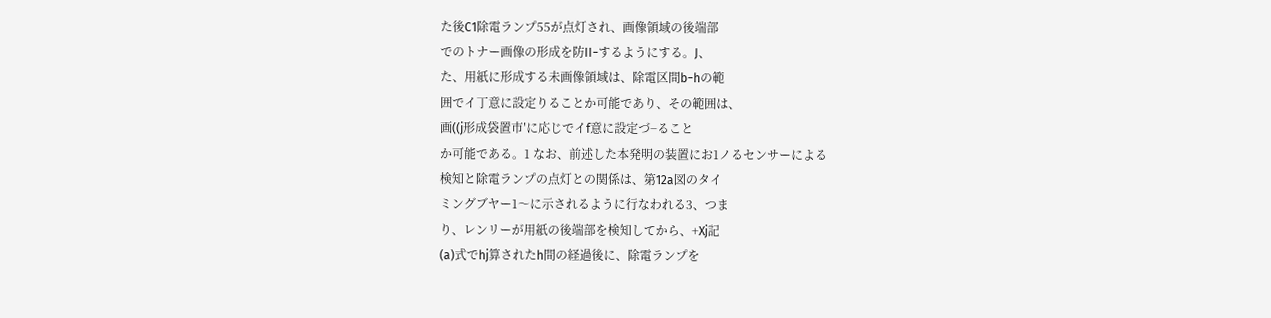た後C1除電ランプ55が点灯され、画像領域の後端部
でのトナー画像の形成を防II−するようにする。J、
た、用紙に形成する未画像領域は、除電区間b−hの範
囲でイ丁意に設定りることか可能であり、その範囲は、
画((j形成袋置市′に応じでイf意に設定づ−ること
か可能である。1 なお、前述した本発明の装置にお1ノるセンサーによる
検知と除電ランプの点灯との関係は、第12a図のタイ
ミングブヤー1〜に示されるように行なわれる3、つま
り、レンリーが用紙の後端部を検知してから、+Xj記
(a)式でhj算されたh間の経過後に、除電ランプを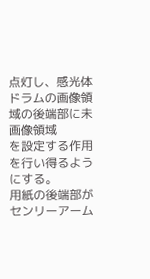点灯し、感光体ドラムの画像領域の後端部に未画像領域
を設定する作用を行い得るようにする。
用紙の後端部がセンリーアーム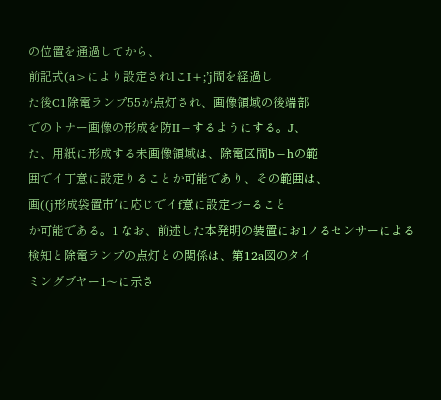の位置を通過してから、
前記式(a>により設定されlこI+;’j間を経過し
た後C1除電ランプ55が点灯され、画像領域の後端部
でのトナー画像の形成を防II−するようにする。J、
た、用紙に形成する未画像領域は、除電区間b−hの範
囲でイ丁意に設定りることか可能であり、その範囲は、
画((j形成袋置市′に応じでイf意に設定づ−ること
か可能である。1 なお、前述した本発明の装置にお1ノるセンサーによる
検知と除電ランプの点灯との関係は、第12a図のタイ
ミングブヤー1〜に示さ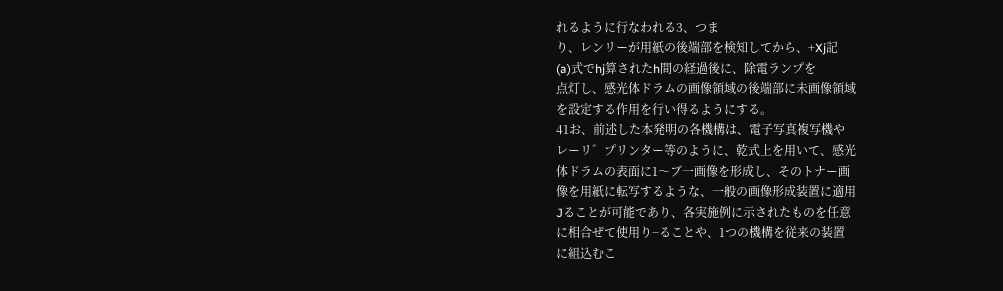れるように行なわれる3、つま
り、レンリーが用紙の後端部を検知してから、+Xj記
(a)式でhj算されたh間の経過後に、除電ランプを
点灯し、感光体ドラムの画像領域の後端部に未画像領域
を設定する作用を行い得るようにする。
41お、前述した本発明の各機構は、電子写真複写機や
レーリ゛プリンター等のように、乾式上を用いて、感光
体ドラムの表面に1〜ブ一画像を形成し、そのトナー画
像を用紙に転写するような、一般の画像形成装置に適用
Jることが可能であり、各実施例に示されたものを任意
に相合ぜて使用り−ることや、1つの機構を従来の装置
に組込むこ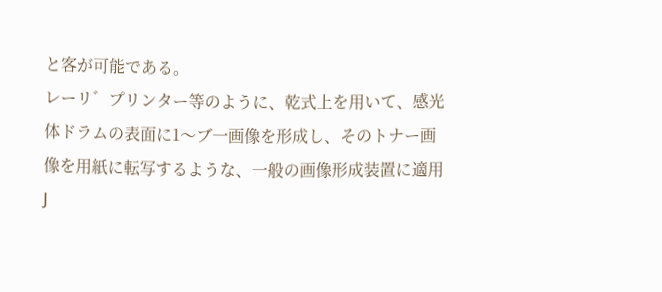と客が可能である。
レーリ゛プリンター等のように、乾式上を用いて、感光
体ドラムの表面に1〜ブ一画像を形成し、そのトナー画
像を用紙に転写するような、一般の画像形成装置に適用
J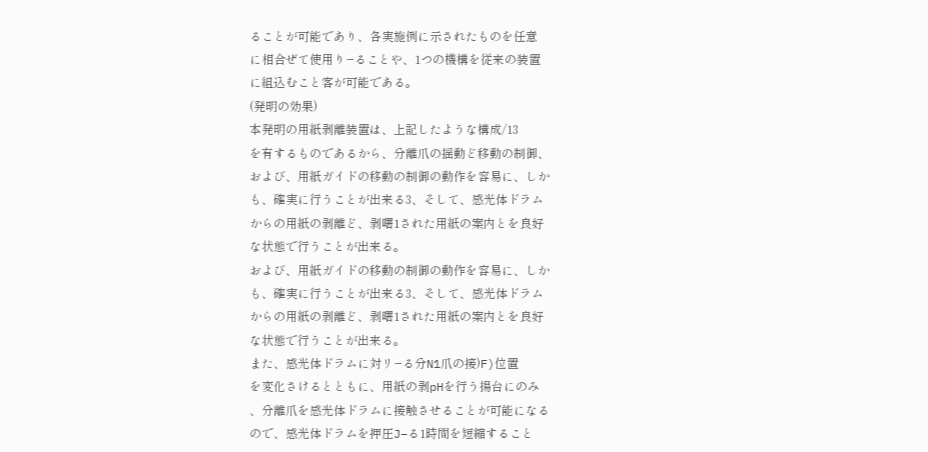ることが可能であり、各実施例に示されたものを任意
に相合ぜて使用り−ることや、1つの機構を従来の装置
に組込むこと客が可能である。
(発明の効果)
本発明の用紙剥離装置は、上記したような構成/13
を有するものであるから、分離爪の揺動ど移動の制御、
および、用紙ガイドの移動の制御の動作を容易に、しか
も、確実に行うことが出来る3、そして、感光体ドラム
からの用紙の剥離ど、剥曙1された用紙の案内とを良好
な状態で行うことが出来る。
および、用紙ガイドの移動の制御の動作を容易に、しか
も、確実に行うことが出来る3、そして、感光体ドラム
からの用紙の剥離ど、剥曙1された用紙の案内とを良好
な状態で行うことが出来る。
また、感光体ドラムに対リ−る分N1爪の接)F)位置
を変化さけるとともに、用紙の剥pHを行う揚台にのみ
、分離爪を感光体ドラムに接触させることが可能になる
ので、感光体ドラムを押圧J−る1時間を短縮すること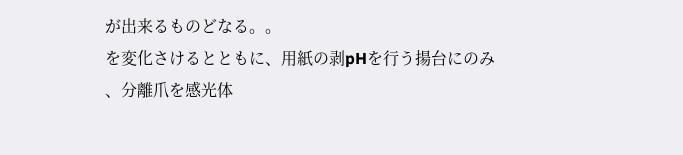が出来るものどなる。。
を変化さけるとともに、用紙の剥pHを行う揚台にのみ
、分離爪を感光体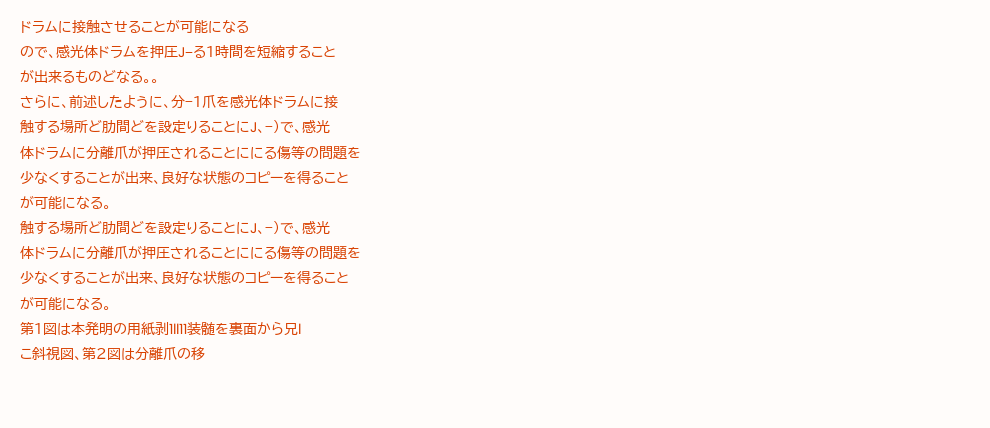ドラムに接触させることが可能になる
ので、感光体ドラムを押圧J−る1時間を短縮すること
が出来るものどなる。。
さらに、前述したように、分−1爪を感光体ドラムに接
触する場所ど肋間どを設定りることにJ、−)で、感光
体ドラムに分離爪が押圧されることににる傷等の問題を
少なくすることが出来、良好な状態のコピーを得ること
が可能になる。
触する場所ど肋間どを設定りることにJ、−)で、感光
体ドラムに分離爪が押圧されることににる傷等の問題を
少なくすることが出来、良好な状態のコピーを得ること
が可能になる。
第1図は本発明の用紙剥1ll11装髄を裏面から兄l
こ斜視図、第2図は分離爪の移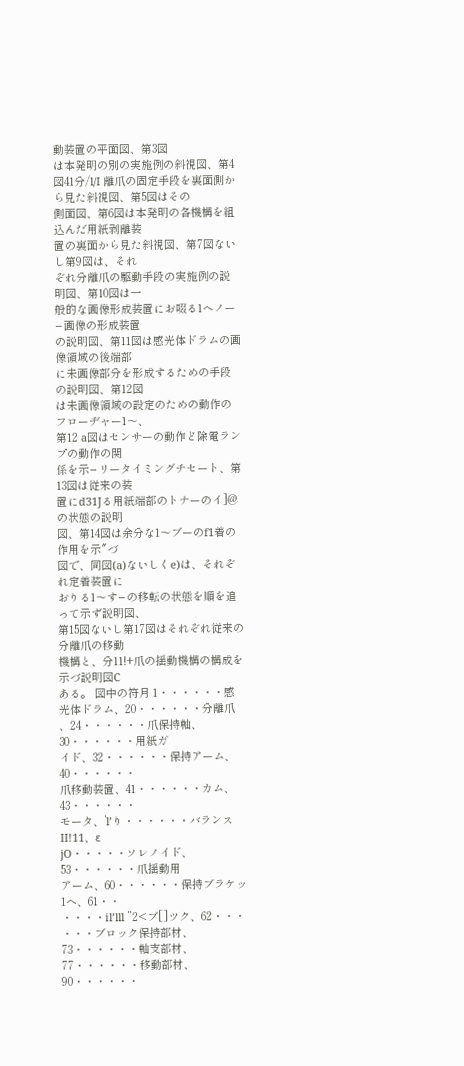動装置の平面図、第3図
は本発明の別の実施例の斜視図、第4図41分/l/I 離爪の固定手段を裏面側から見た斜視図、第5図はその
側面図、第6図は本発明の各機構を組込んだ用紙剥離装
置の裏面から見た斜視図、第7図ないし第9図は、それ
ぞれ分離爪の駆動手段の実施例の説明図、第10図は一
般的な画像形成装置にお啜る1へノー−画像の形成装置
の説明図、第11図は感光体ドラムの画像領域の後端部
に未画像部分を形成するための手段の説明図、第12図
は未画像領域の設定のための動作のフローヂャー1〜、
第12 a図はセンサーの動作ど除電ランプの動作の関
係を示−リータイミングチセート、第13図は従来の装
置にd31Jる用紙端部のトナーのイ]@の状態の説明
図、第14図は余分な1〜ブーのf1着の作用を示″づ
図で、同図(a)ないしくe)は、それぞれ定着装置に
おりる1〜す−の移転の状態を順を追って示ず説明図、
第15図ないし第17図はそれぞれ従来の分離爪の移動
機構と、分11!+爪の揺動機構の構成を示づ説明図C
ある。 図中の符月 1・・・・・・感光体ドラム、20・・・・・・分離爪
、24・・・・・・爪保持軸、30・・・・・・用紙ガ
イド、32・・・・・・保持アーム、40・・・・・・
爪移動装置、41・・・・・・カム、43・・・・・・
モータ、’l’り・・・・・・バランスII!11、ε
jO・・・・・ソレノイド、53・・・・・・爪揺動用
アーム、60・・・・・・保持ブラケッ1へ、61・・
・・・・il’lll ”2<ブ[]ツク、62・・・
・・・ブロック保持部材、73・・・・・・軸支部材、
77・・・・・・移動部材、90・・・・・・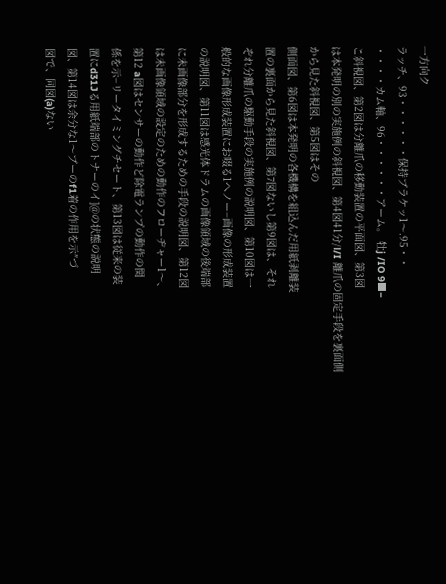一方向ク
ラッチ、93・・・・・・保持ブラケッ1〜.95・・
・・・・カム軸、96・・・・・・アーム。 牡j /IO 9■−
こ斜視図、第2図は分離爪の移動装置の平面図、第3図
は本発明の別の実施例の斜視図、第4図41分/l/I 離爪の固定手段を裏面側から見た斜視図、第5図はその
側面図、第6図は本発明の各機構を組込んだ用紙剥離装
置の裏面から見た斜視図、第7図ないし第9図は、それ
ぞれ分離爪の駆動手段の実施例の説明図、第10図は一
般的な画像形成装置にお啜る1へノー−画像の形成装置
の説明図、第11図は感光体ドラムの画像領域の後端部
に未画像部分を形成するための手段の説明図、第12図
は未画像領域の設定のための動作のフローヂャー1〜、
第12 a図はセンサーの動作ど除電ランプの動作の関
係を示−リータイミングチセート、第13図は従来の装
置にd31Jる用紙端部のトナーのイ]@の状態の説明
図、第14図は余分な1〜ブーのf1着の作用を示″づ
図で、同図(a)ない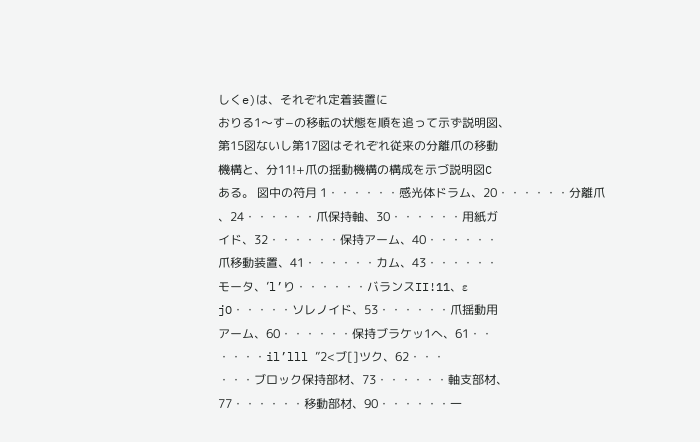しくe)は、それぞれ定着装置に
おりる1〜す−の移転の状態を順を追って示ず説明図、
第15図ないし第17図はそれぞれ従来の分離爪の移動
機構と、分11!+爪の揺動機構の構成を示づ説明図C
ある。 図中の符月 1・・・・・・感光体ドラム、20・・・・・・分離爪
、24・・・・・・爪保持軸、30・・・・・・用紙ガ
イド、32・・・・・・保持アーム、40・・・・・・
爪移動装置、41・・・・・・カム、43・・・・・・
モータ、’l’り・・・・・・バランスII!11、ε
jO・・・・・ソレノイド、53・・・・・・爪揺動用
アーム、60・・・・・・保持ブラケッ1へ、61・・
・・・・il’lll ”2<ブ[]ツク、62・・・
・・・ブロック保持部材、73・・・・・・軸支部材、
77・・・・・・移動部材、90・・・・・・一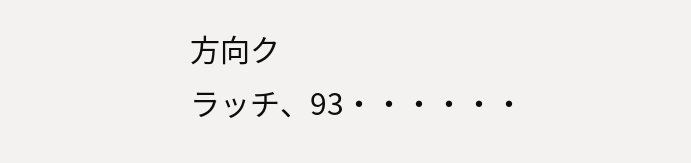方向ク
ラッチ、93・・・・・・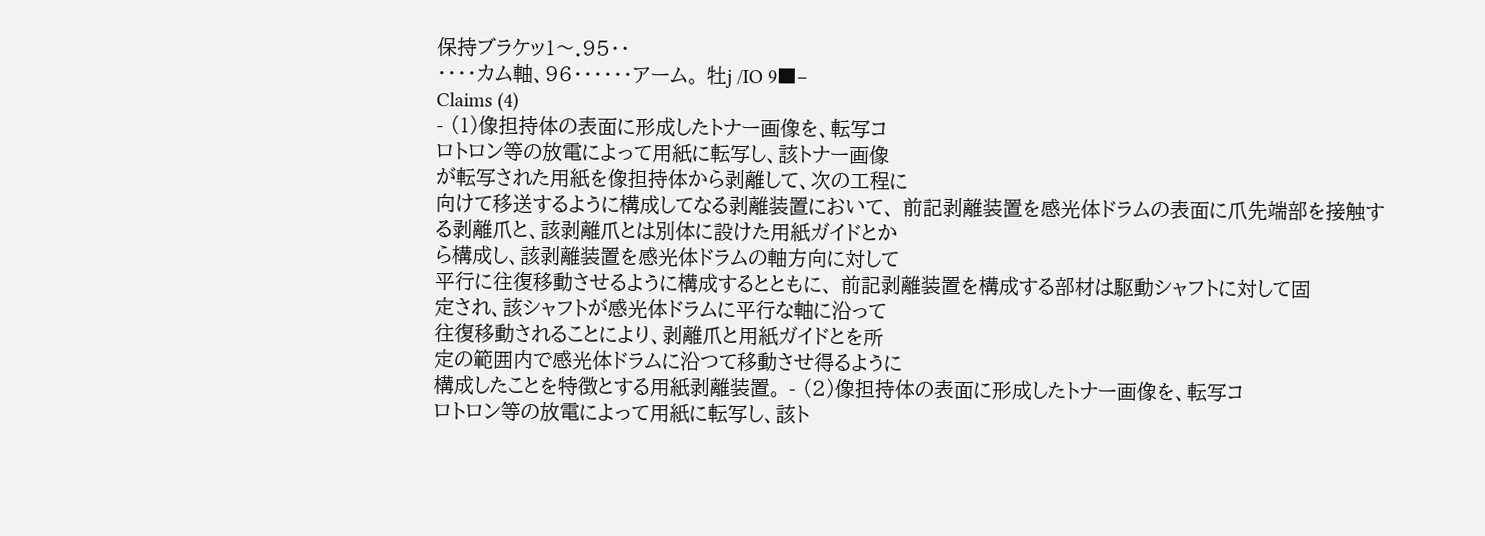保持ブラケッ1〜.95・・
・・・・カム軸、96・・・・・・アーム。 牡j /IO 9■−
Claims (4)
- (1)像担持体の表面に形成したトナー画像を、転写コ
ロトロン等の放電によって用紙に転写し、該トナー画像
が転写された用紙を像担持体から剥離して、次の工程に
向けて移送するように構成してなる剥離装置において、 前記剥離装置を感光体ドラムの表面に爪先端部を接触す
る剥離爪と、該剥離爪とは別体に設けた用紙ガイドとか
ら構成し、該剥離装置を感光体ドラムの軸方向に対して
平行に往復移動させるように構成するとともに、 前記剥離装置を構成する部材は駆動シャフトに対して固
定され、該シャフトが感光体ドラムに平行な軸に沿って
往復移動されることにより、剥離爪と用紙ガイドとを所
定の範囲内で感光体ドラムに沿つて移動させ得るように
構成したことを特徴とする用紙剥離装置。 - (2)像担持体の表面に形成したトナー画像を、転写コ
ロトロン等の放電によって用紙に転写し、該ト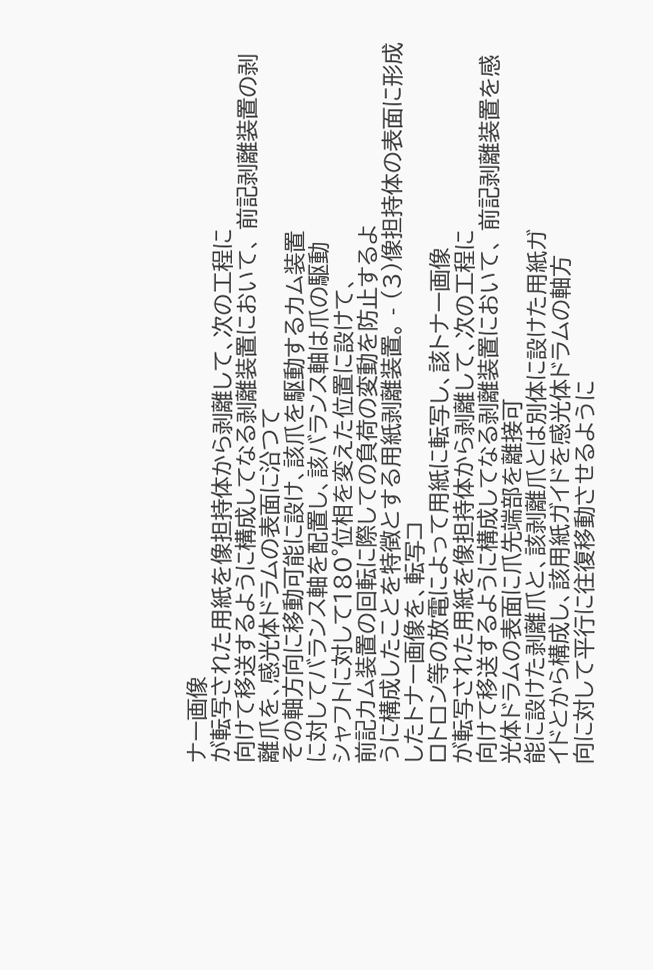ナー画像
が転写された用紙を像担持体から剥離して、次の工程に
向けて移送するように構成してなる剥離装置において、 前記剥離装置の剥離爪を、感光体ドラムの表面に沿つて
その軸方向に移動可能に設け、該爪を駆動するカム装置
に対してバランス軸を配置し、該バランス軸は爪の駆動
シャフトに対して180°位相を変えた位置に設けて、
前記カム装置の回転に際しての負荷の変動を防止するよ
うに構成したことを特徴とする用紙剥離装置。 - (3)像担持体の表面に形成したトナー画像を、転写コ
ロトロン等の放電によって用紙に転写し、該トナー画像
が転写された用紙を像担持体から剥離して、次の工程に
向けて移送するように構成してなる剥離装置において、 前記剥離装置を感光体ドラムの表面に爪先端部を離接可
能に設けた剥離爪と、該剥離爪とは別体に設けた用紙ガ
イドとから構成し、該用紙ガイドを感光体ドラムの軸方
向に対して平行に往復移動させるように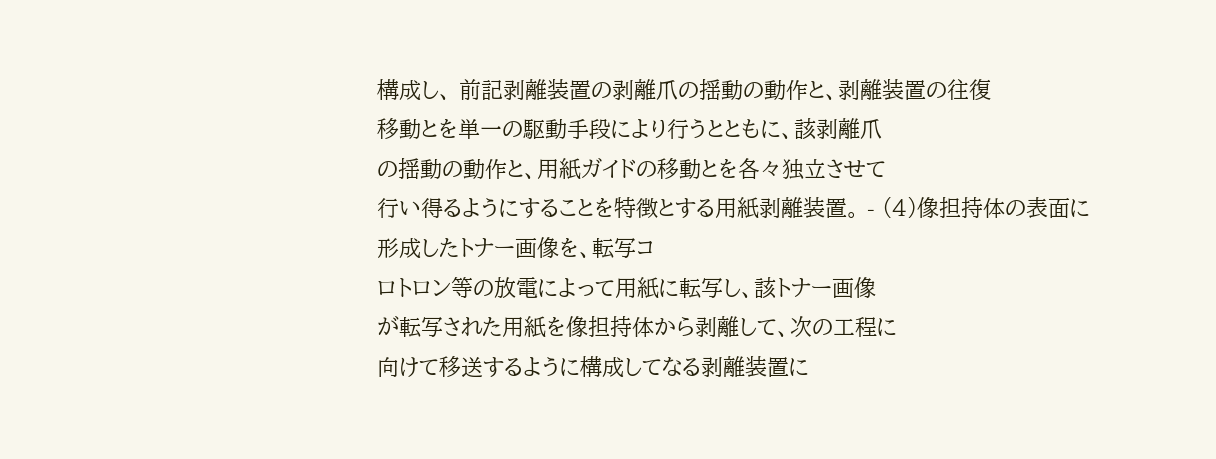構成し、 前記剥離装置の剥離爪の揺動の動作と、剥離装置の往復
移動とを単一の駆動手段により行うとともに、該剥離爪
の揺動の動作と、用紙ガイドの移動とを各々独立させて
行い得るようにすることを特徴とする用紙剥離装置。 - (4)像担持体の表面に形成したトナー画像を、転写コ
ロトロン等の放電によって用紙に転写し、該トナー画像
が転写された用紙を像担持体から剥離して、次の工程に
向けて移送するように構成してなる剥離装置に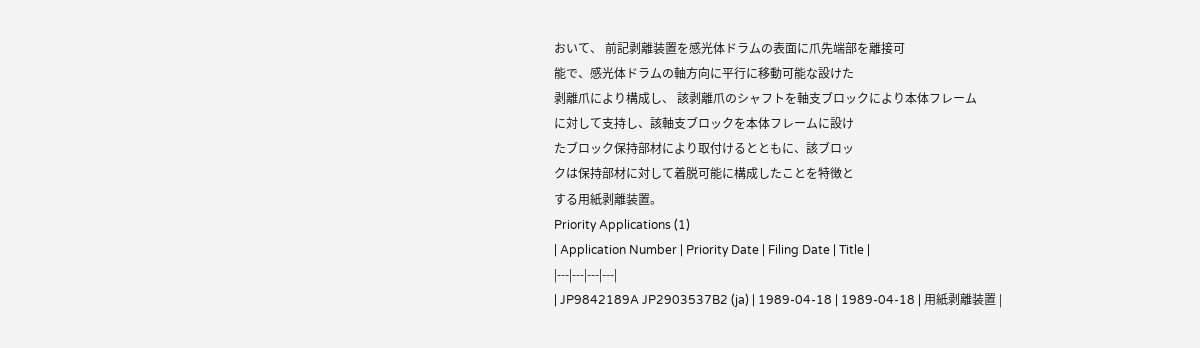おいて、 前記剥離装置を感光体ドラムの表面に爪先端部を離接可
能で、感光体ドラムの軸方向に平行に移動可能な設けた
剥離爪により構成し、 該剥離爪のシャフトを軸支ブロックにより本体フレーム
に対して支持し、該軸支ブロックを本体フレームに設け
たブロック保持部材により取付けるとともに、該ブロッ
クは保持部材に対して着脱可能に構成したことを特徴と
する用紙剥離装置。
Priority Applications (1)
| Application Number | Priority Date | Filing Date | Title |
|---|---|---|---|
| JP9842189A JP2903537B2 (ja) | 1989-04-18 | 1989-04-18 | 用紙剥離装置 |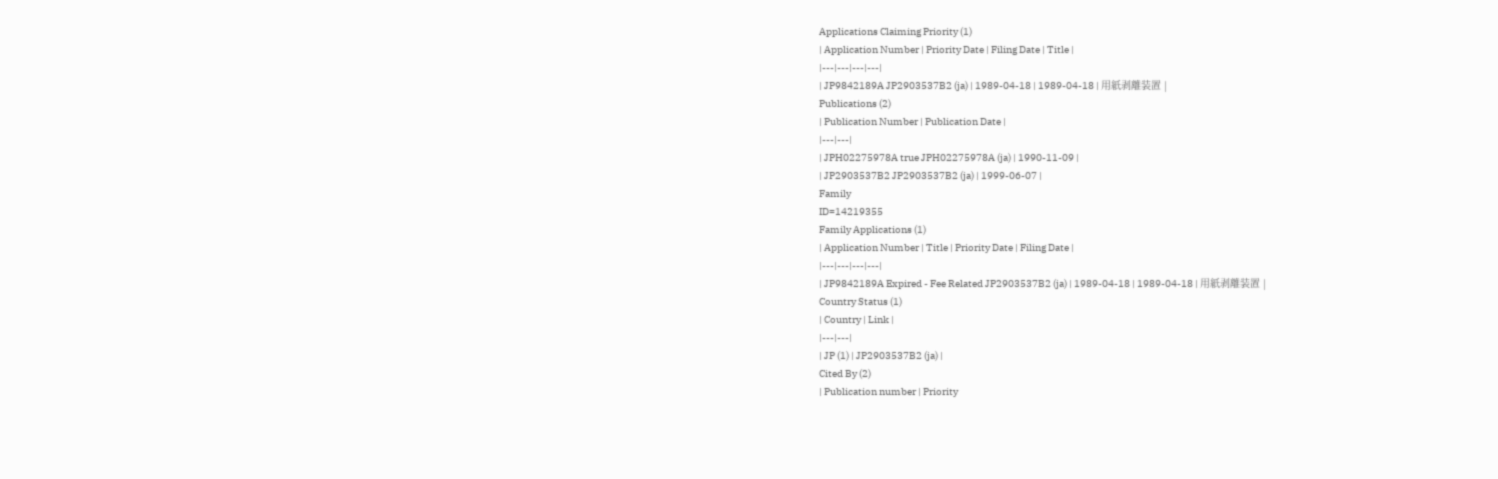Applications Claiming Priority (1)
| Application Number | Priority Date | Filing Date | Title |
|---|---|---|---|
| JP9842189A JP2903537B2 (ja) | 1989-04-18 | 1989-04-18 | 用紙剥離装置 |
Publications (2)
| Publication Number | Publication Date |
|---|---|
| JPH02275978A true JPH02275978A (ja) | 1990-11-09 |
| JP2903537B2 JP2903537B2 (ja) | 1999-06-07 |
Family
ID=14219355
Family Applications (1)
| Application Number | Title | Priority Date | Filing Date |
|---|---|---|---|
| JP9842189A Expired - Fee Related JP2903537B2 (ja) | 1989-04-18 | 1989-04-18 | 用紙剥離装置 |
Country Status (1)
| Country | Link |
|---|---|
| JP (1) | JP2903537B2 (ja) |
Cited By (2)
| Publication number | Priority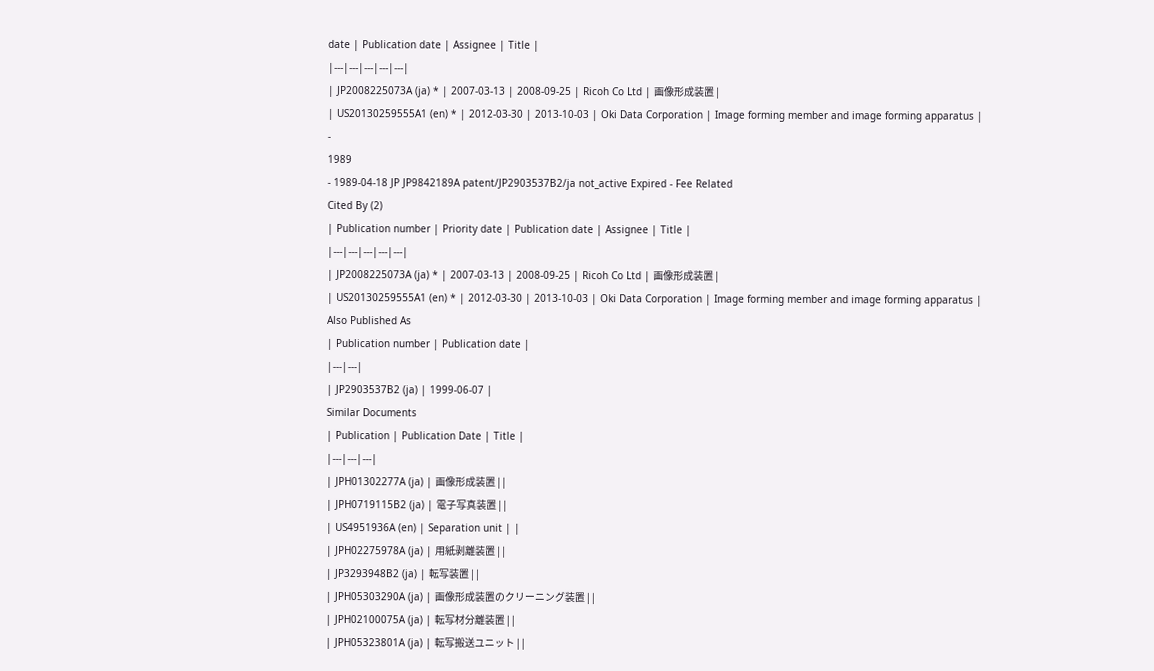date | Publication date | Assignee | Title |
|---|---|---|---|---|
| JP2008225073A (ja) * | 2007-03-13 | 2008-09-25 | Ricoh Co Ltd | 画像形成装置 |
| US20130259555A1 (en) * | 2012-03-30 | 2013-10-03 | Oki Data Corporation | Image forming member and image forming apparatus |
-
1989
- 1989-04-18 JP JP9842189A patent/JP2903537B2/ja not_active Expired - Fee Related
Cited By (2)
| Publication number | Priority date | Publication date | Assignee | Title |
|---|---|---|---|---|
| JP2008225073A (ja) * | 2007-03-13 | 2008-09-25 | Ricoh Co Ltd | 画像形成装置 |
| US20130259555A1 (en) * | 2012-03-30 | 2013-10-03 | Oki Data Corporation | Image forming member and image forming apparatus |
Also Published As
| Publication number | Publication date |
|---|---|
| JP2903537B2 (ja) | 1999-06-07 |
Similar Documents
| Publication | Publication Date | Title |
|---|---|---|
| JPH01302277A (ja) | 画像形成装置 | |
| JPH0719115B2 (ja) | 電子写真装置 | |
| US4951936A (en) | Separation unit | |
| JPH02275978A (ja) | 用紙剥離装置 | |
| JP3293948B2 (ja) | 転写装置 | |
| JPH05303290A (ja) | 画像形成装置のクリーニング装置 | |
| JPH02100075A (ja) | 転写材分離装置 | |
| JPH05323801A (ja) | 転写搬送ユニット | |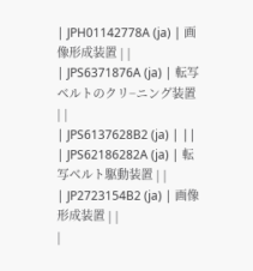| JPH01142778A (ja) | 画像形成装置 | |
| JPS6371876A (ja) | 転写ベルトのクリ−ニング装置 | |
| JPS6137628B2 (ja) | ||
| JPS62186282A (ja) | 転写ベルト駆動装置 | |
| JP2723154B2 (ja) | 画像形成装置 | |
|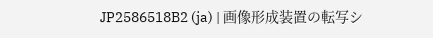JP2586518B2 (ja) | 画像形成装置の転写シ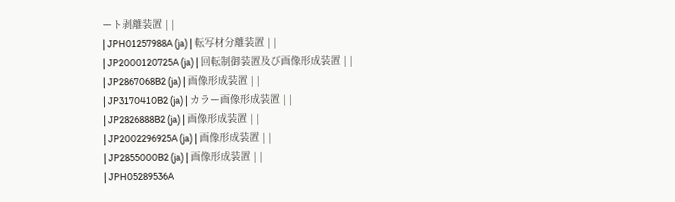ート剥離装置 | |
| JPH01257988A (ja) | 転写材分離装置 | |
| JP2000120725A (ja) | 回転制御装置及び画像形成装置 | |
| JP2867068B2 (ja) | 画像形成装置 | |
| JP3170410B2 (ja) | カラー画像形成装置 | |
| JP2826888B2 (ja) | 画像形成装置 | |
| JP2002296925A (ja) | 画像形成装置 | |
| JP2855000B2 (ja) | 画像形成装置 | |
| JPH05289536A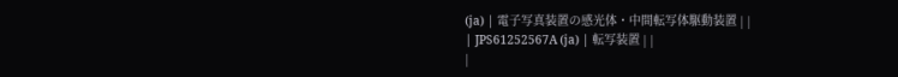(ja) | 電子写真装置の感光体・中間転写体駆動装置 | |
| JPS61252567A (ja) | 転写装置 | |
|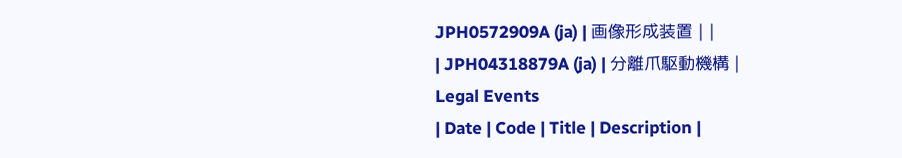JPH0572909A (ja) | 画像形成装置 | |
| JPH04318879A (ja) | 分離爪駆動機構 |
Legal Events
| Date | Code | Title | Description |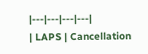|---|---|---|---|
| LAPS | Cancellation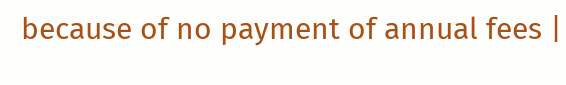because of no payment of annual fees |